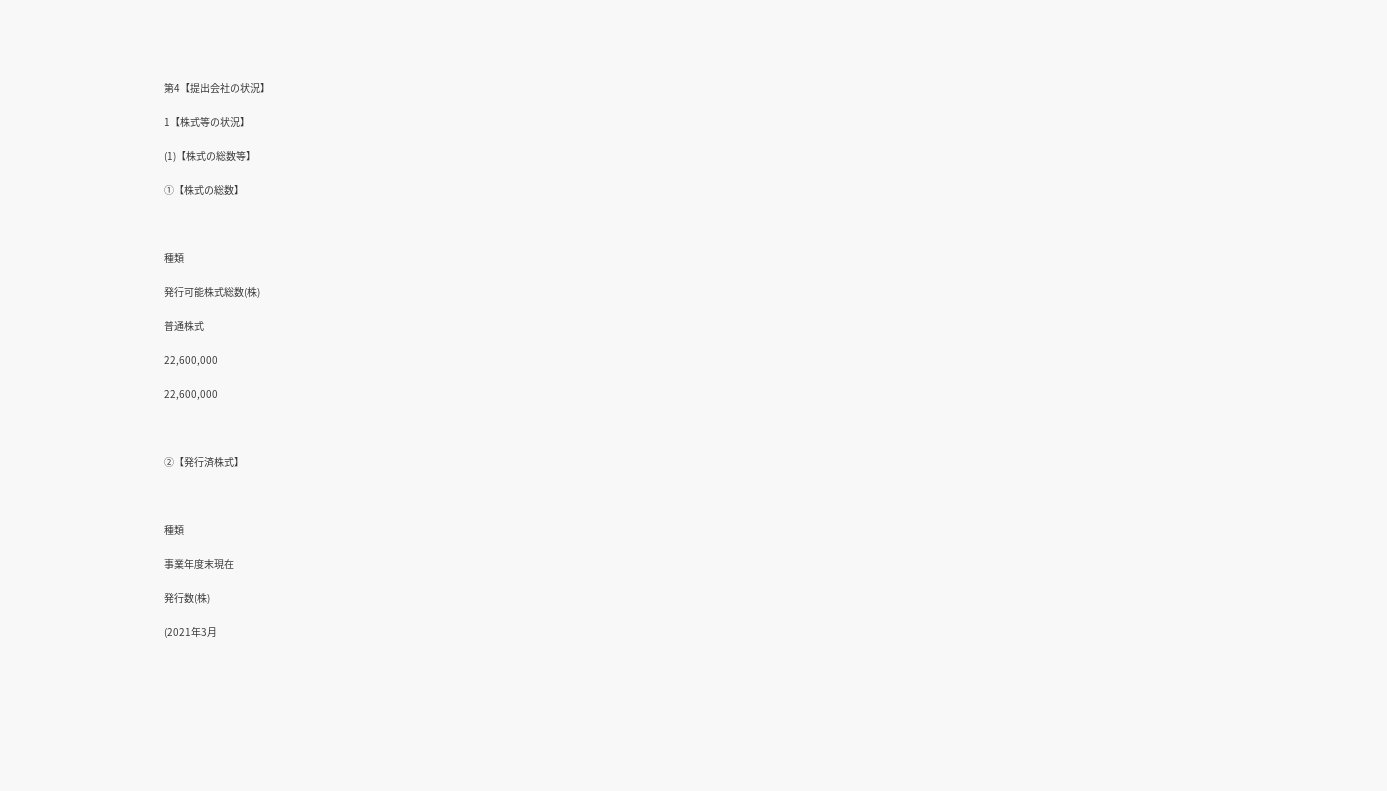第4【提出会社の状況】

1【株式等の状況】

(1)【株式の総数等】

①【株式の総数】



種類

発行可能株式総数(株)

普通株式

22,600,000

22,600,000



②【発行済株式】



種類

事業年度末現在

発行数(株)

(2021年3月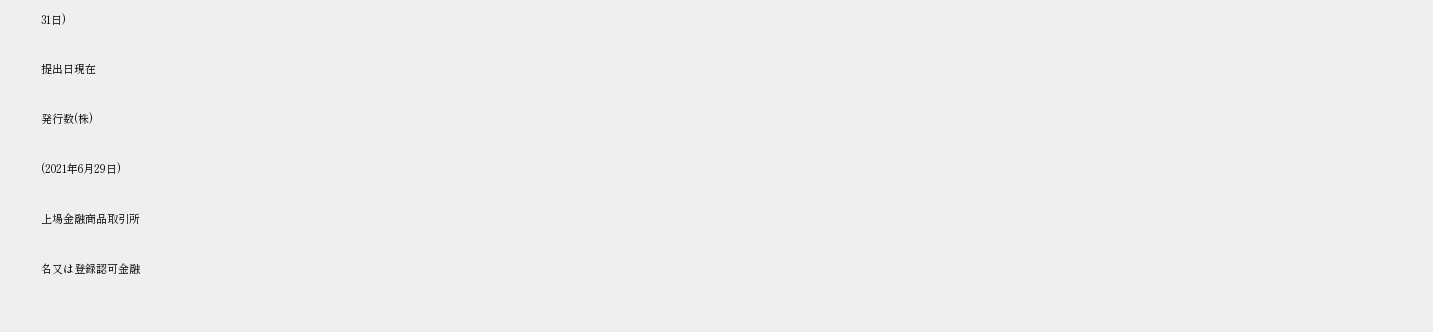31日)

提出日現在

発行数(株)

(2021年6月29日)

上場金融商品取引所

名又は登録認可金融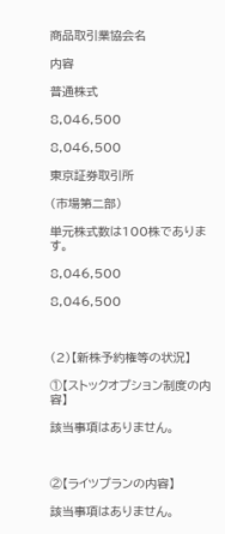商品取引業協会名

内容

普通株式

8,046,500

8,046,500

東京証券取引所

(市場第二部)

単元株式数は100株であります。

8,046,500

8,046,500



(2)【新株予約権等の状況】

①【ストックオプション制度の内容】

該当事項はありません。



②【ライツプランの内容】

該当事項はありません。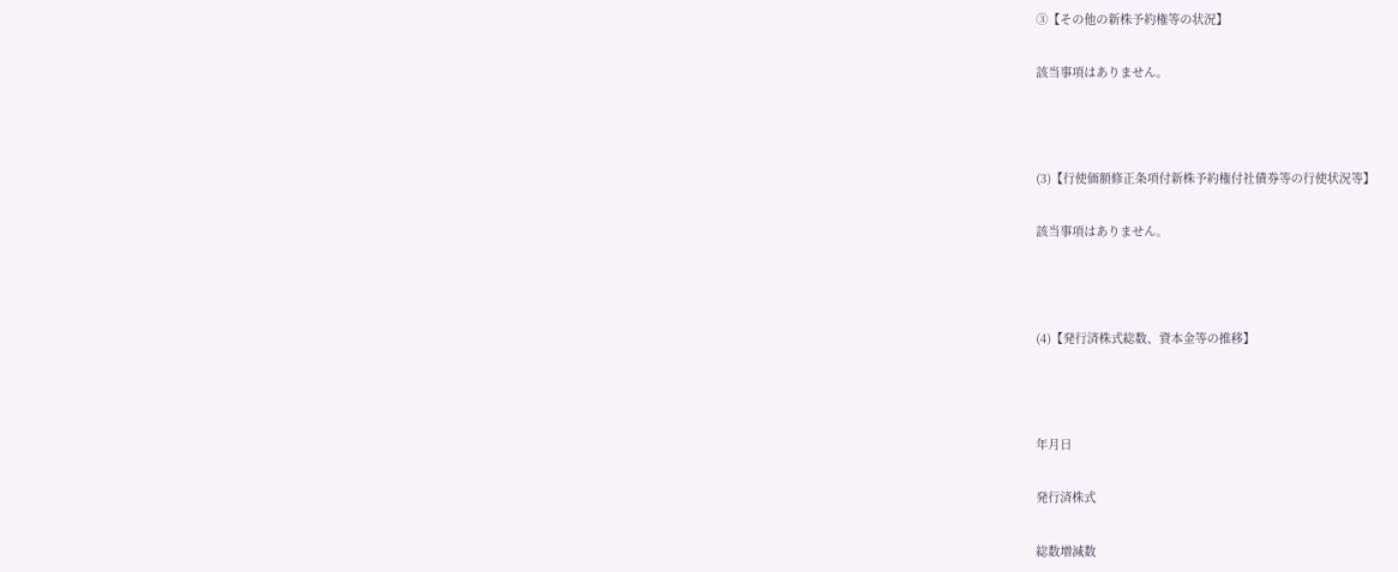③【その他の新株予約権等の状況】

該当事項はありません。



(3)【行使価額修正条項付新株予約権付社債券等の行使状況等】

該当事項はありません。



(4)【発行済株式総数、資本金等の推移】



年月日

発行済株式

総数増減数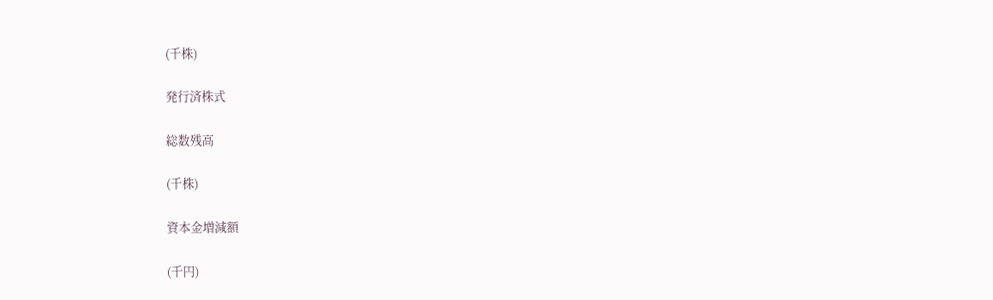(千株)

発行済株式

総数残高

(千株)

資本金増減額

(千円)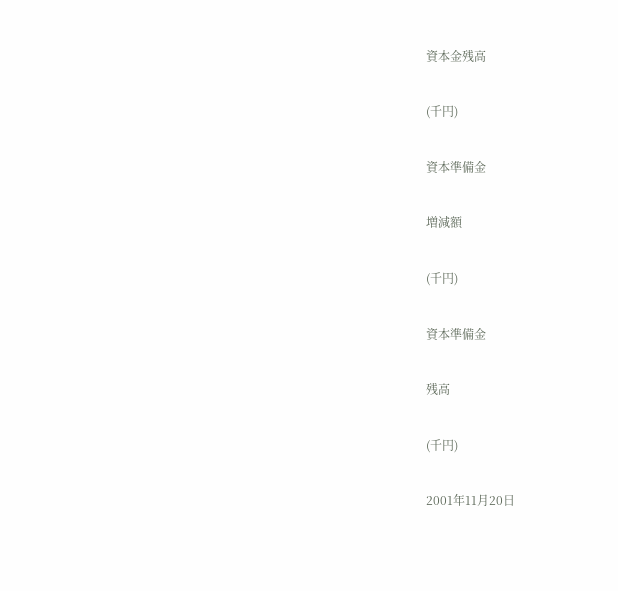資本金残高

(千円)

資本準備金

増減額

(千円)

資本準備金

残高

(千円)

2001年11月20日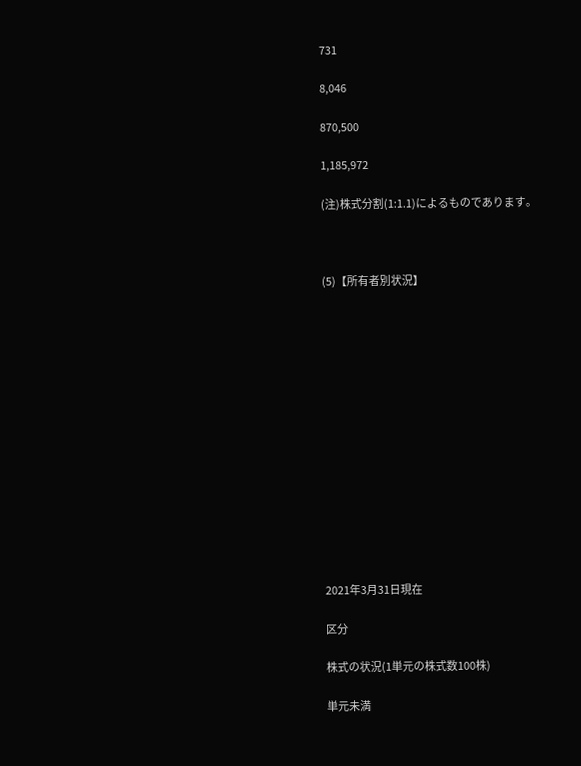731

8,046

870,500

1,185,972

(注)株式分割(1:1.1)によるものであります。



(5)【所有者別状況】















2021年3月31日現在

区分

株式の状況(1単元の株式数100株)

単元未満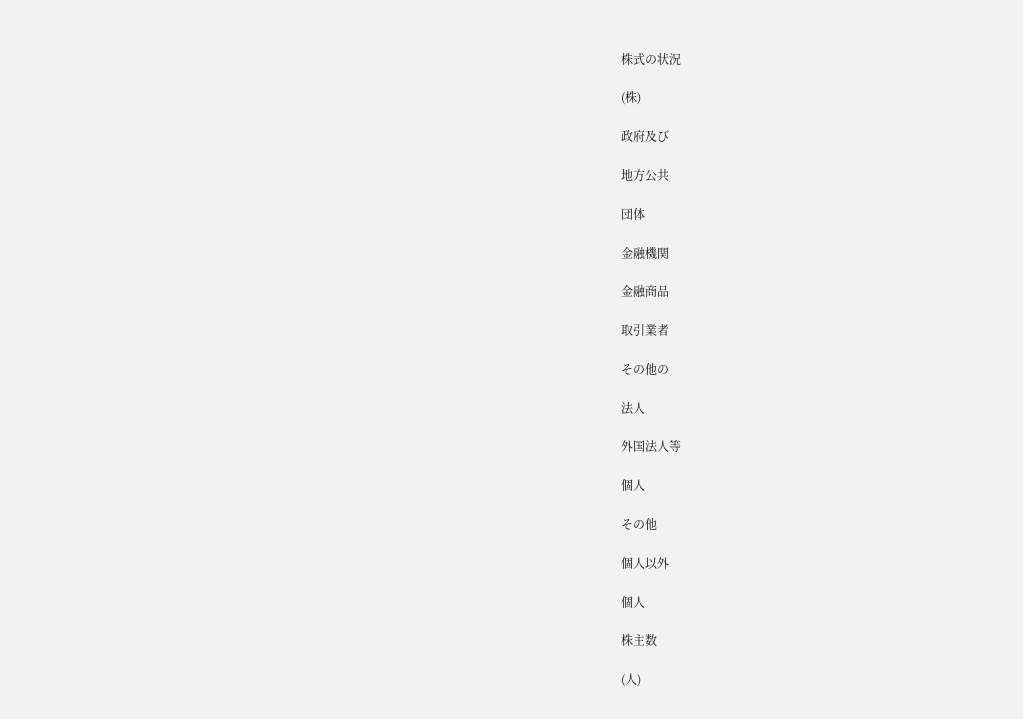株式の状況

(株)

政府及び

地方公共

団体

金融機関

金融商品

取引業者

その他の

法人

外国法人等

個人

その他

個人以外

個人

株主数

(人)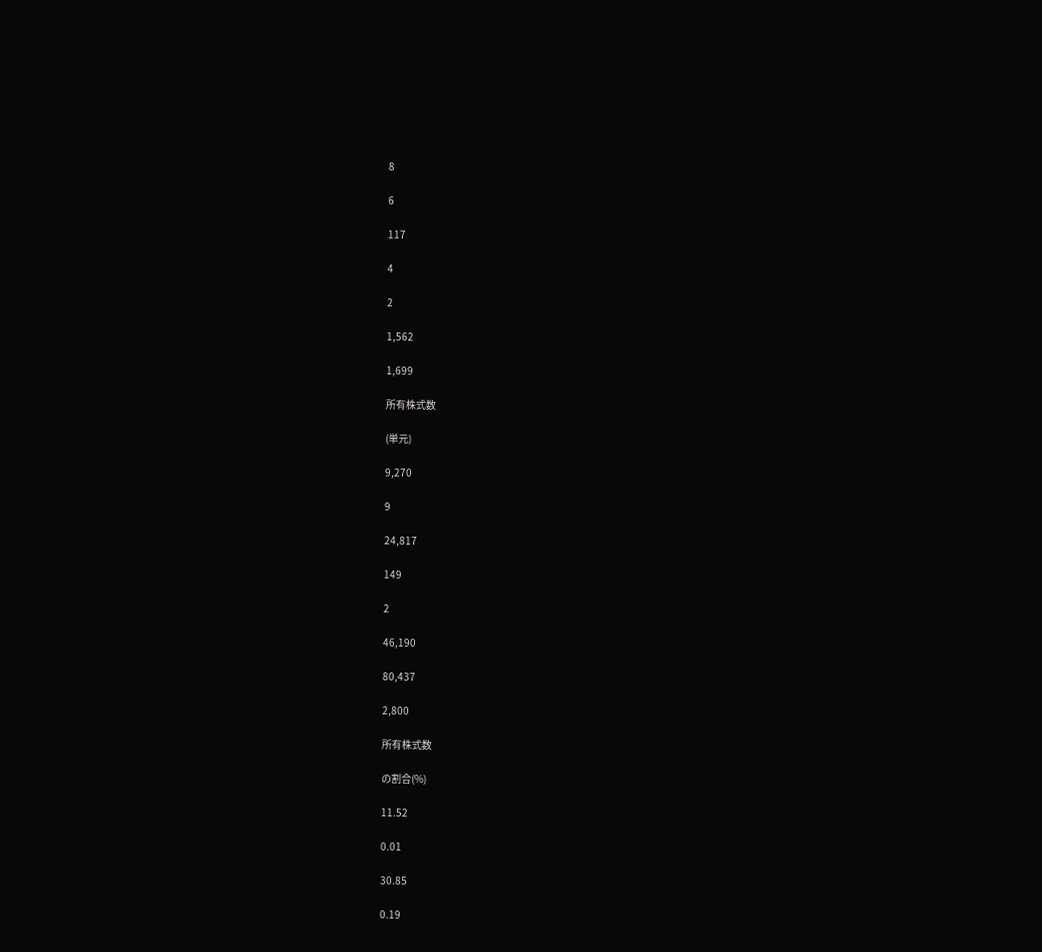8

6

117

4

2

1,562

1,699

所有株式数

(単元)

9,270

9

24,817

149

2

46,190

80,437

2,800

所有株式数

の割合(%)

11.52

0.01

30.85

0.19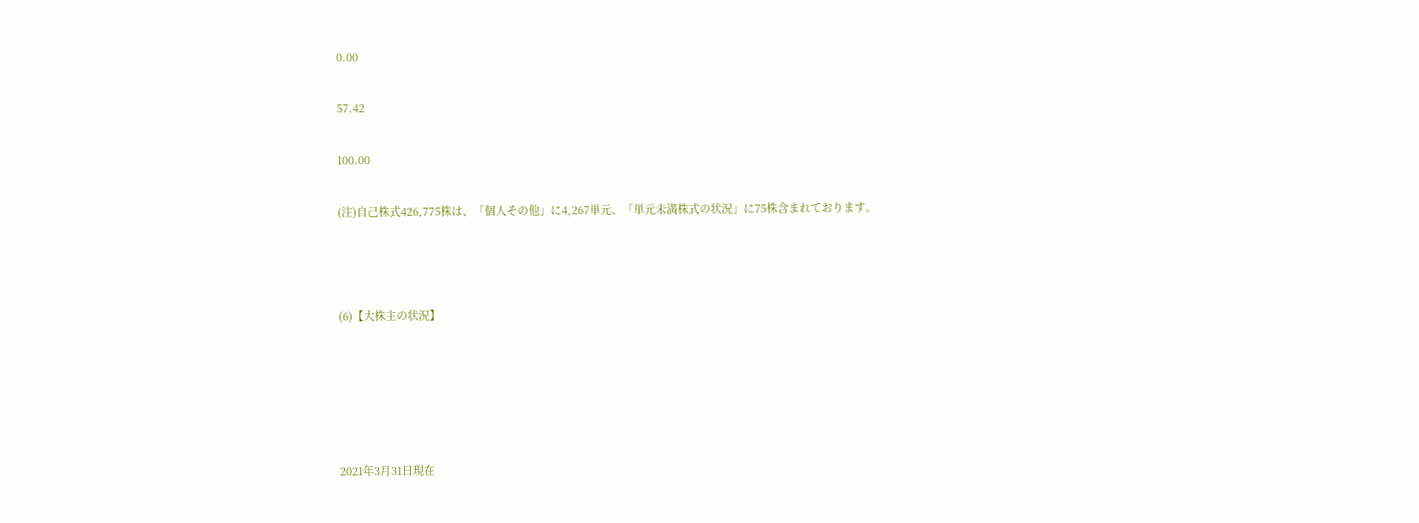0.00

57.42

100.00

(注)自己株式426,775株は、「個人その他」に4,267単元、「単元未満株式の状況」に75株含まれております。



(6)【大株主の状況】





2021年3月31日現在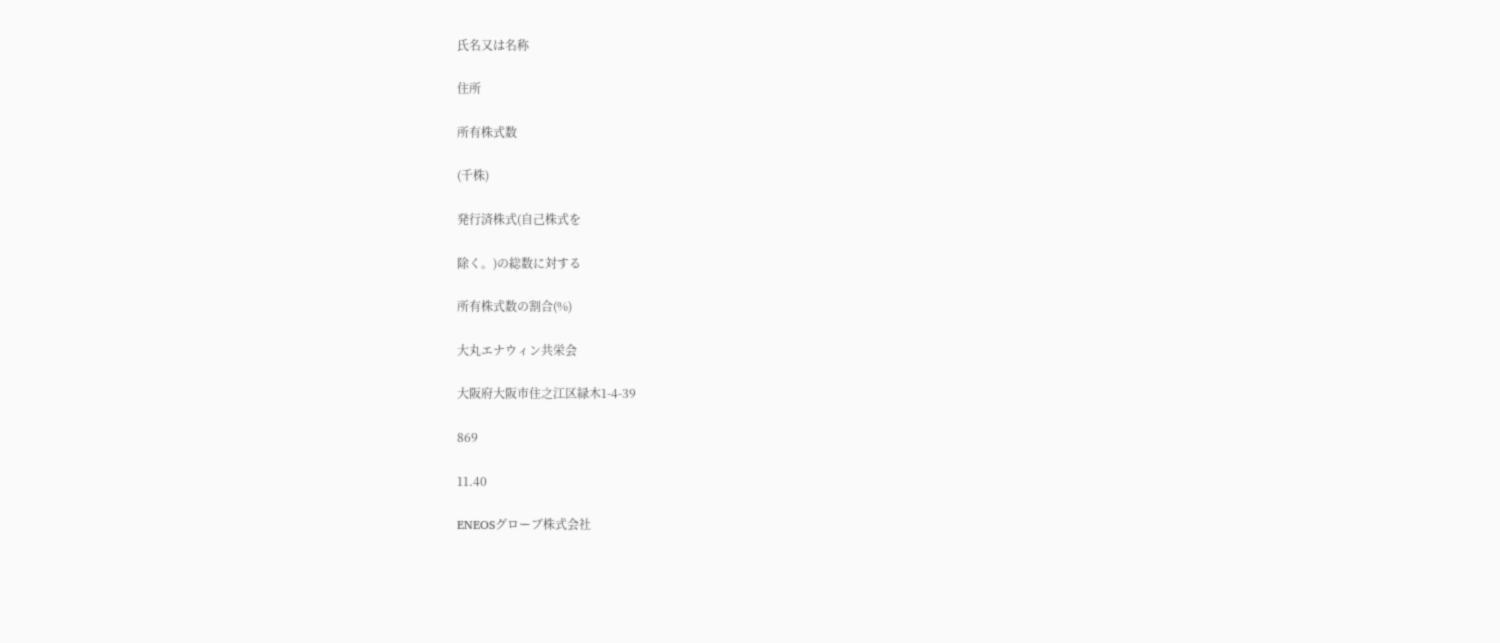氏名又は名称

住所

所有株式数

(千株)

発行済株式(自己株式を

除く。)の総数に対する

所有株式数の割合(%)

大丸エナウィン共栄会

大阪府大阪市住之江区緑木1-4-39

869

11.40

ENEOSグローブ株式会社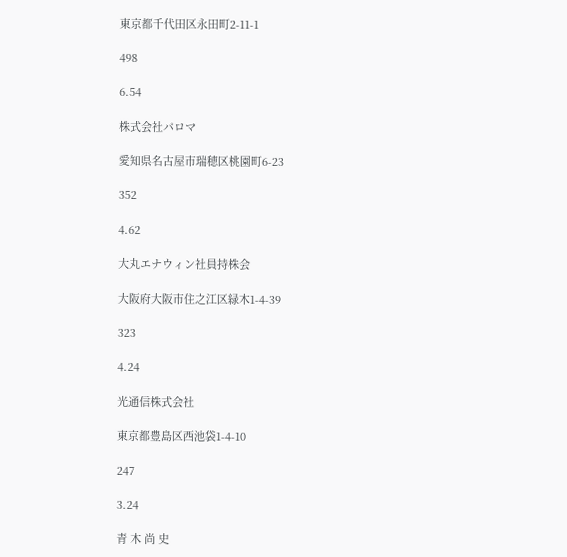東京都千代田区永田町2-11-1

498

6.54

株式会社パロマ

愛知県名古屋市瑞穂区桃園町6-23

352

4.62

大丸エナウィン社員持株会

大阪府大阪市住之江区緑木1-4-39

323

4.24

光通信株式会社

東京都豊島区西池袋1-4-10

247

3.24

青 木 尚 史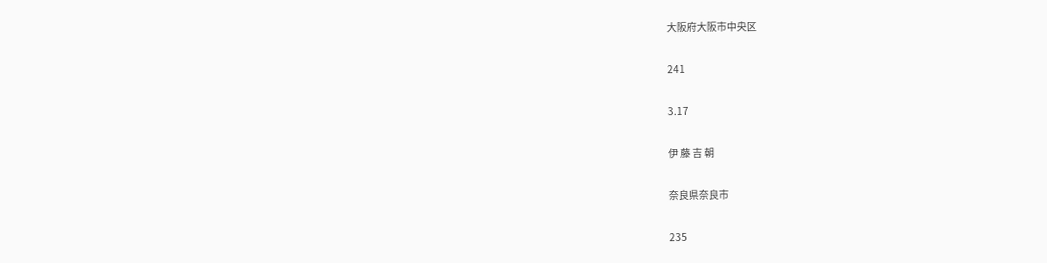大阪府大阪市中央区

241

3.17

伊 藤 吉 朝

奈良県奈良市

235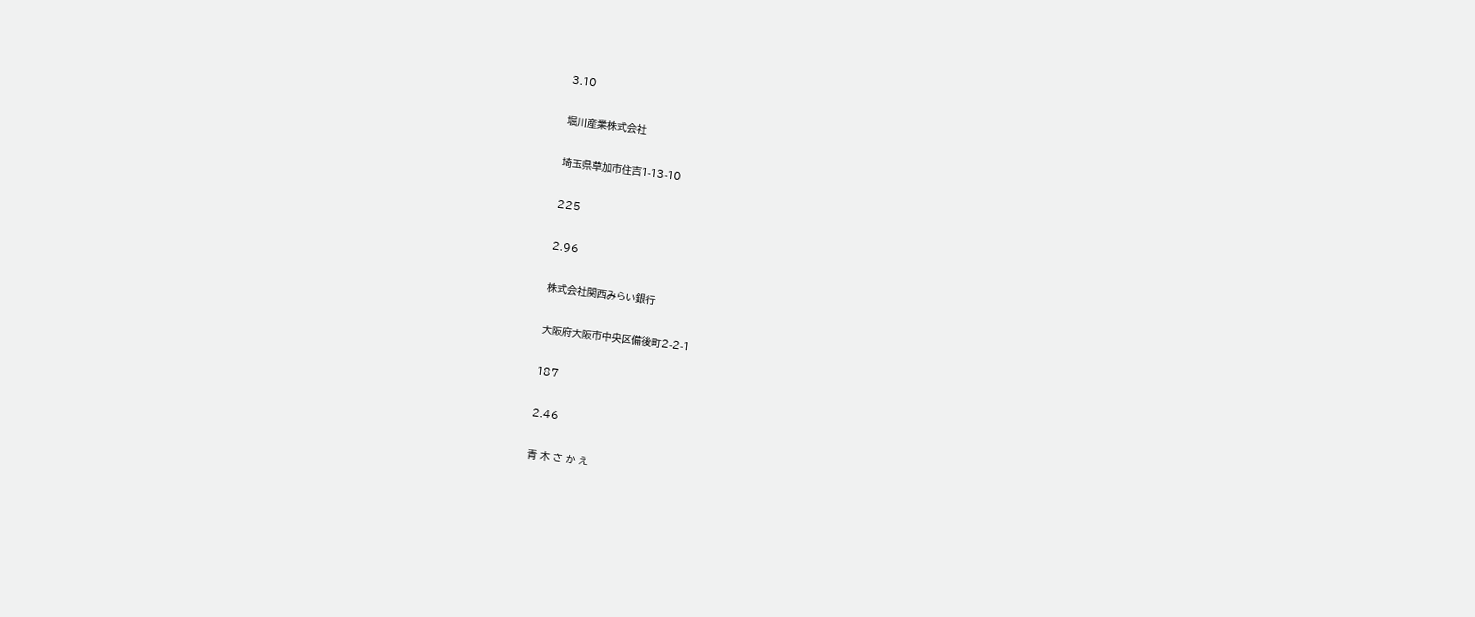3.10

堀川産業株式会社

埼玉県草加市住吉1-13-10

225

2.96

株式会社関西みらい銀行

大阪府大阪市中央区備後町2-2-1

187

2.46

青 木 さ か え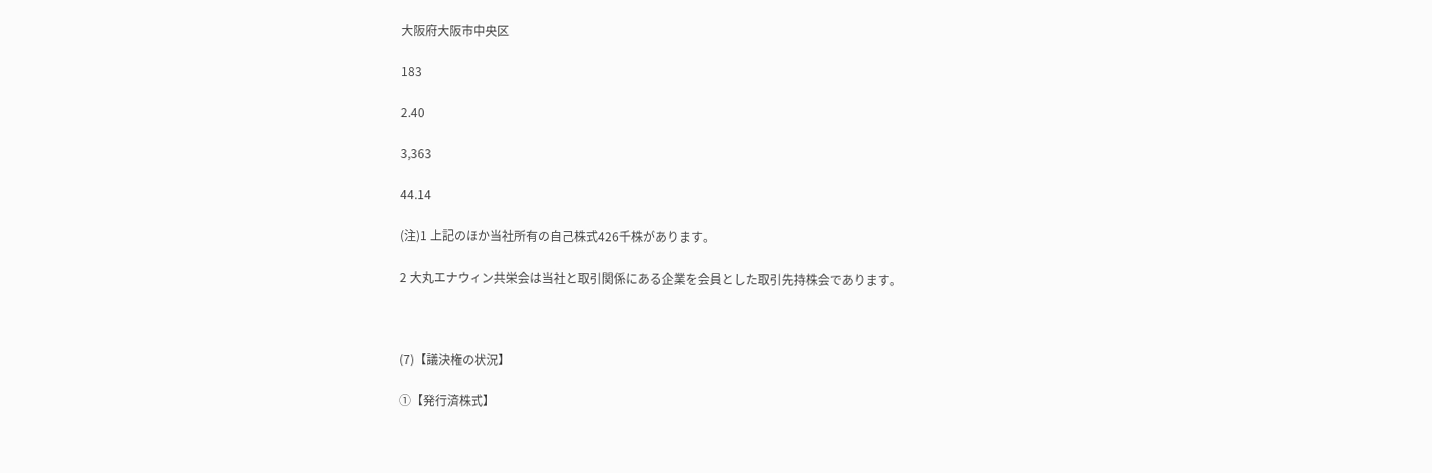大阪府大阪市中央区

183

2.40

3,363

44.14

(注)1 上記のほか当社所有の自己株式426千株があります。

2 大丸エナウィン共栄会は当社と取引関係にある企業を会員とした取引先持株会であります。



(7)【議決権の状況】

①【発行済株式】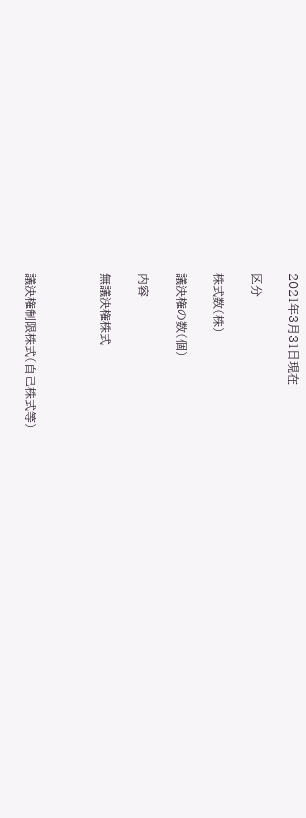2021年3月31日現在

区分

株式数(株)

議決権の数(個)

内容

無議決権株式



議決権制限株式(自己株式等)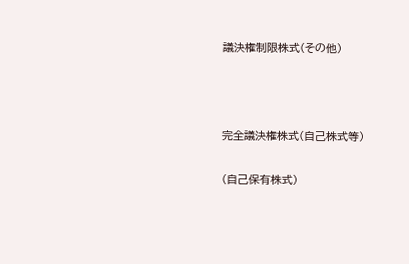議決権制限株式(その他)



完全議決権株式(自己株式等)

(自己保有株式)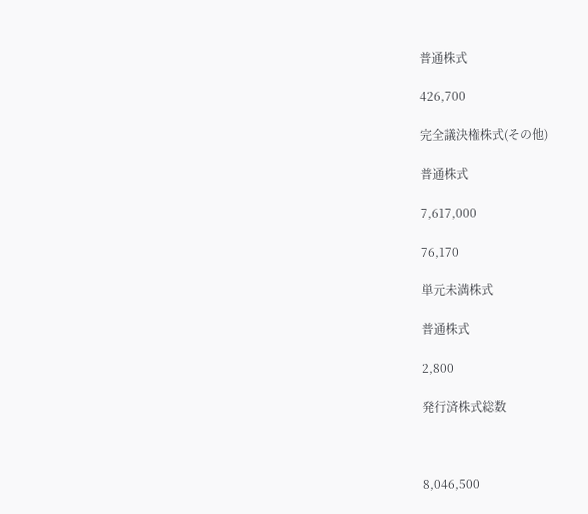普通株式

426,700

完全議決権株式(その他)

普通株式

7,617,000

76,170

単元未満株式

普通株式

2,800

発行済株式総数



8,046,500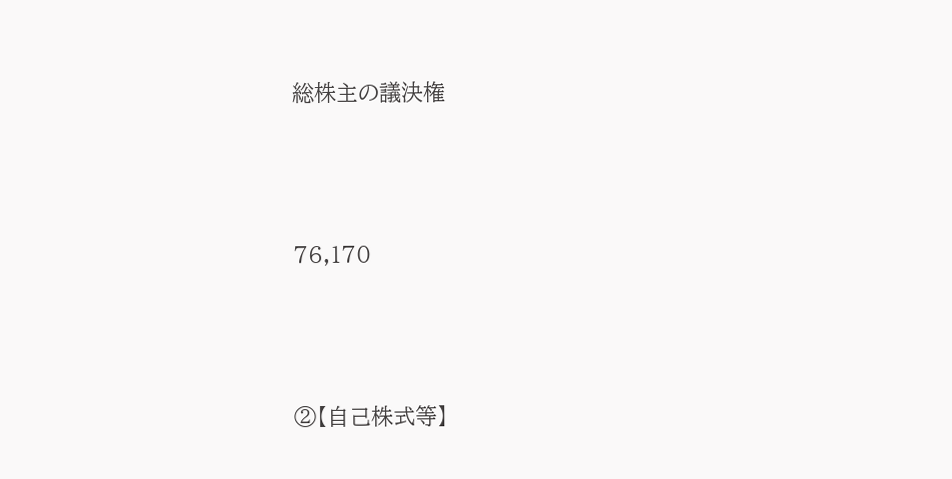総株主の議決権



76,170



②【自己株式等】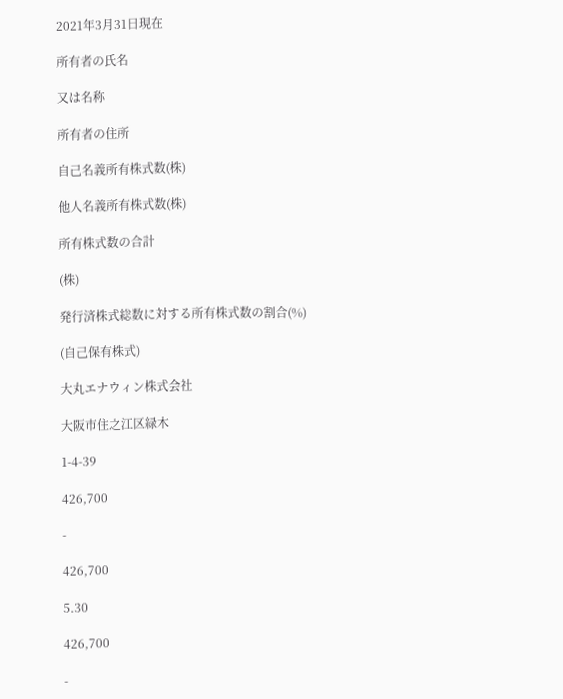2021年3月31日現在

所有者の氏名

又は名称

所有者の住所

自己名義所有株式数(株)

他人名義所有株式数(株)

所有株式数の合計

(株)

発行済株式総数に対する所有株式数の割合(%)

(自己保有株式)

大丸エナウィン株式会社

大阪市住之江区緑木

1-4-39

426,700

-

426,700

5.30

426,700

-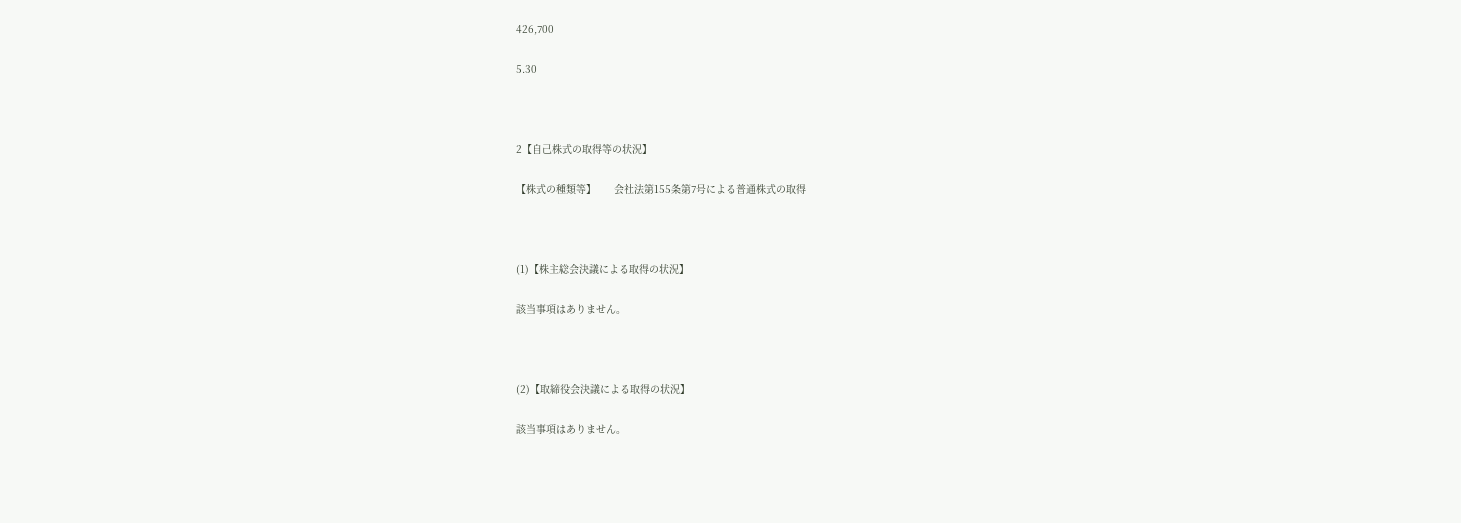426,700

5.30



2【自己株式の取得等の状況】

【株式の種類等】      会社法第155条第7号による普通株式の取得



(1)【株主総会決議による取得の状況】

該当事項はありません。



(2)【取締役会決議による取得の状況】

該当事項はありません。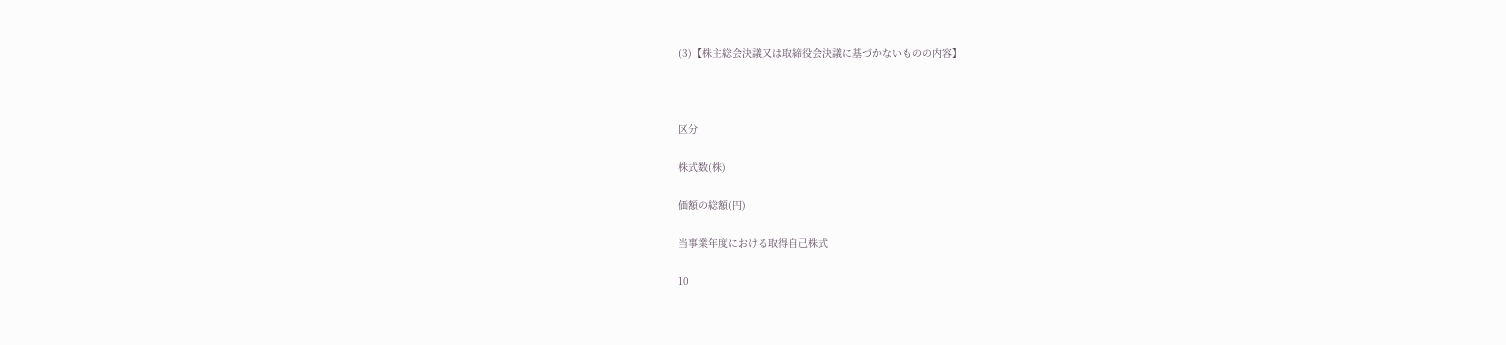(3)【株主総会決議又は取締役会決議に基づかないものの内容】



区分

株式数(株)

価額の総額(円)

当事業年度における取得自己株式

10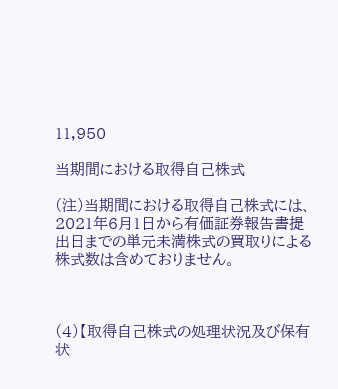11,950

当期間における取得自己株式

(注)当期間における取得自己株式には、2021年6月1日から有価証券報告書提出日までの単元未満株式の買取りによる株式数は含めておりません。



(4)【取得自己株式の処理状況及び保有状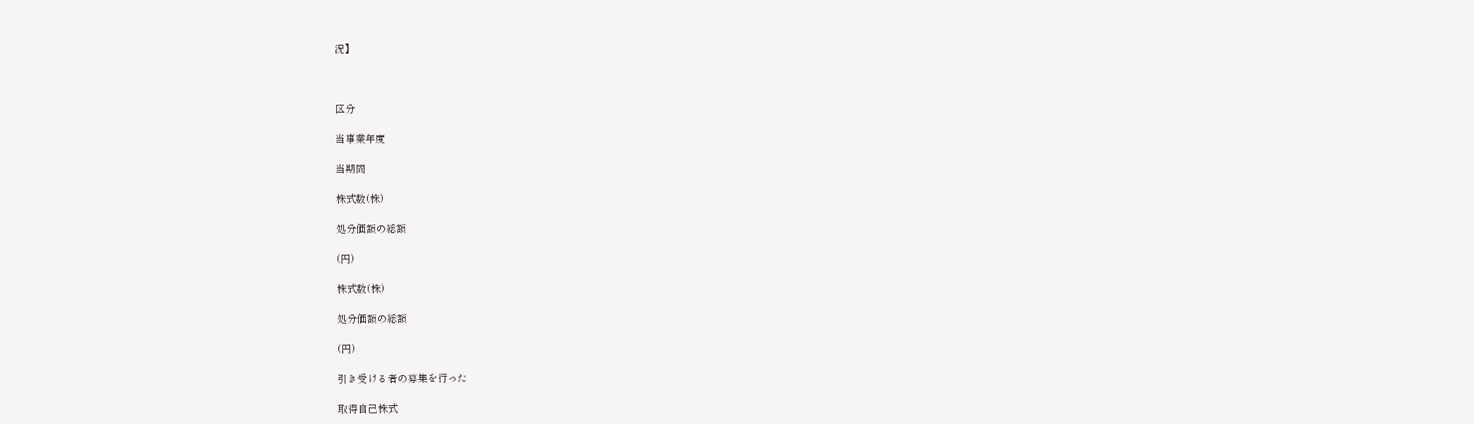況】



区分

当事業年度

当期間

株式数(株)

処分価額の総額

(円)

株式数(株)

処分価額の総額

(円)

引き受ける者の募集を行った

取得自己株式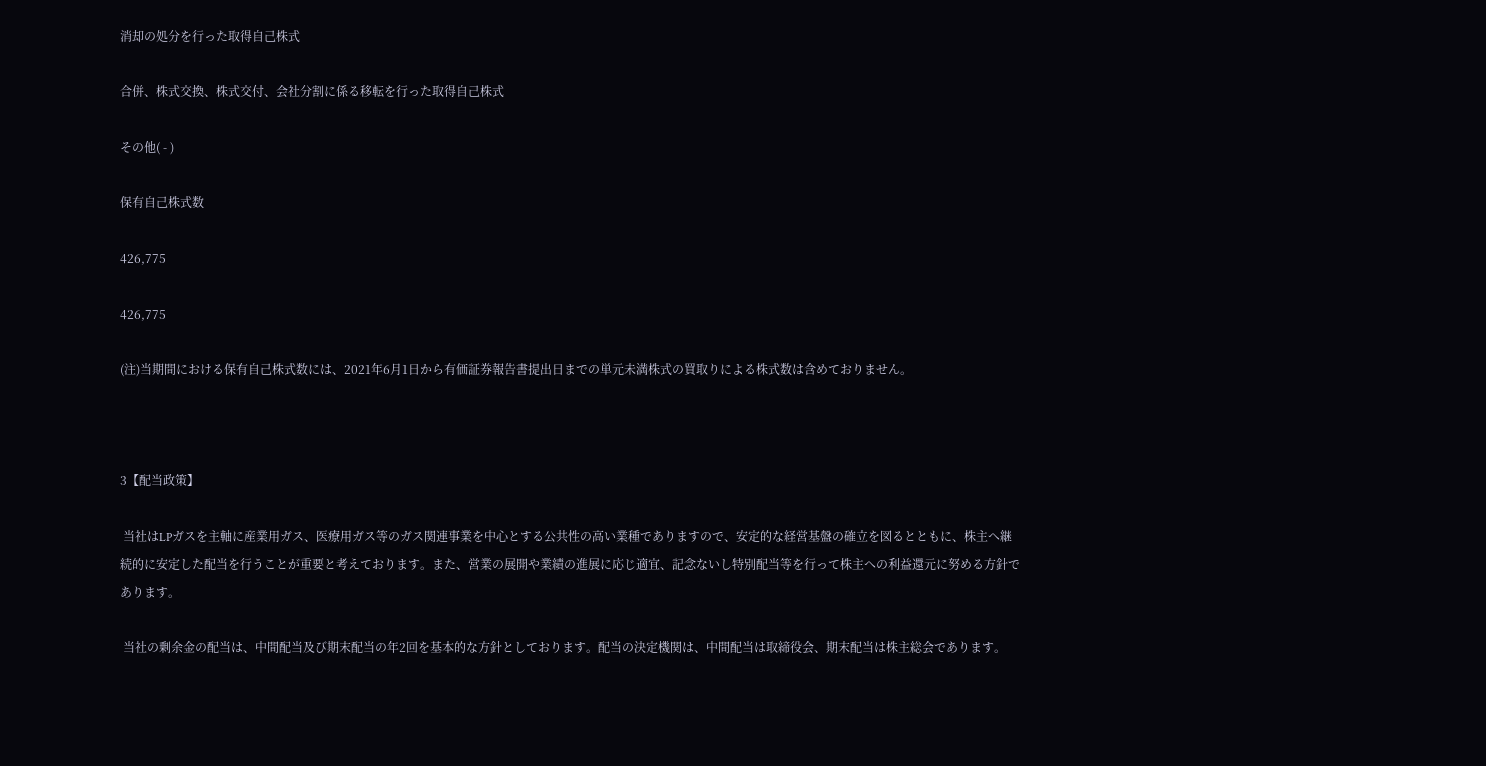消却の処分を行った取得自己株式

合併、株式交換、株式交付、会社分割に係る移転を行った取得自己株式

その他( - )

保有自己株式数

426,775

426,775

(注)当期間における保有自己株式数には、2021年6月1日から有価証券報告書提出日までの単元未満株式の買取りによる株式数は含めておりません。



3【配当政策】

 当社はLPガスを主軸に産業用ガス、医療用ガス等のガス関連事業を中心とする公共性の高い業種でありますので、安定的な経営基盤の確立を図るとともに、株主へ継続的に安定した配当を行うことが重要と考えております。また、営業の展開や業績の進展に応じ適宜、記念ないし特別配当等を行って株主への利益還元に努める方針であります。

 当社の剰余金の配当は、中間配当及び期末配当の年2回を基本的な方針としております。配当の決定機関は、中間配当は取締役会、期末配当は株主総会であります。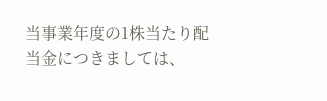当事業年度の1株当たり配当金につきましては、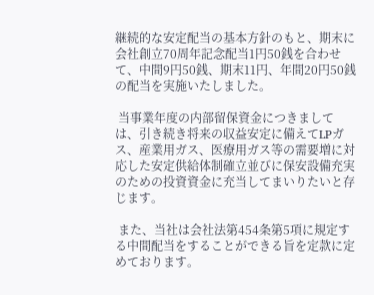継続的な安定配当の基本方針のもと、期末に会社創立70周年記念配当1円50銭を合わせて、中間9円50銭、期末11円、年間20円50銭の配当を実施いたしました。

 当事業年度の内部留保資金につきましては、引き続き将来の収益安定に備えてLPガス、産業用ガス、医療用ガス等の需要増に対応した安定供給体制確立並びに保安設備充実のための投資資金に充当してまいりたいと存じます。

 また、当社は会社法第454条第5項に規定する中間配当をすることができる旨を定款に定めております。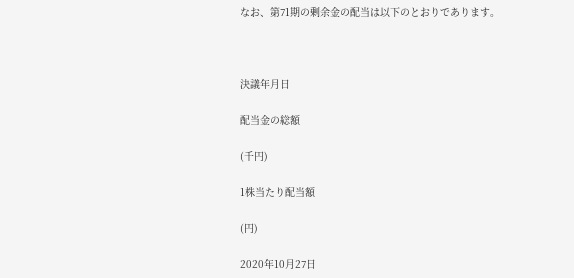なお、第71期の剰余金の配当は以下のとおりであります。



決議年月日

配当金の総額

(千円)

1株当たり配当額

(円)

2020年10月27日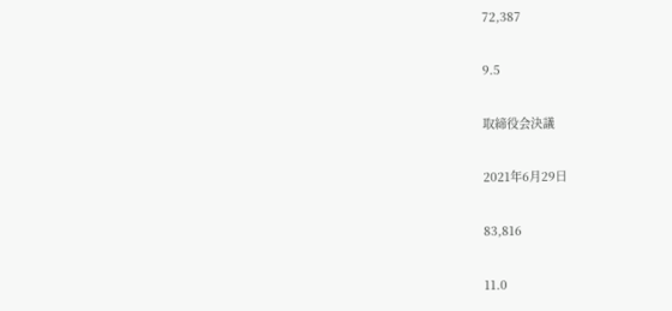72,387

9.5

取締役会決議

2021年6月29日

83,816

11.0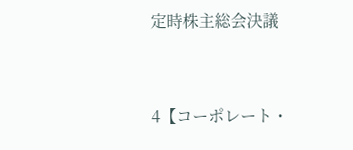定時株主総会決議



4【コーポレート・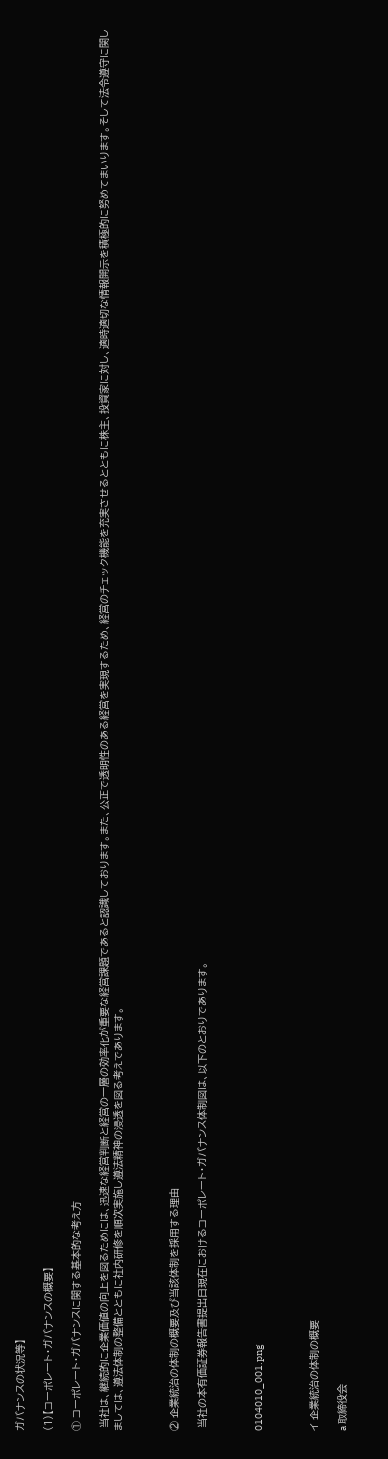ガバナンスの状況等】

(1)【コーポレート・ガバナンスの概要】

① コーポレート・ガバナンスに関する基本的な考え方

 当社は、継続的に企業価値の向上を図るためには、迅速な経営判断と経営の一層の効率化が重要な経営課題であると認識しております。また、公正で透明性のある経営を実現するため、経営のチェック機能を充実させるとともに株主、投資家に対し、適時適切な情報開示を積極的に努めてまいります。そして法令遵守に関しましては、遵法体制の整備とともに社内研修を順次実施し遵法精神の浸透を図る考えであります。



② 企業統治の体制の概要及び当該体制を採用する理由

 当社の本有価証券報告書提出日現在におけるコーポレート・ガバナンス体制図は、以下のとおりであります。



0104010_001.png



イ 企業統治の体制の概要

a 取締役会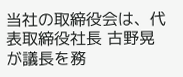当社の取締役会は、代表取締役社長 古野晃が議長を務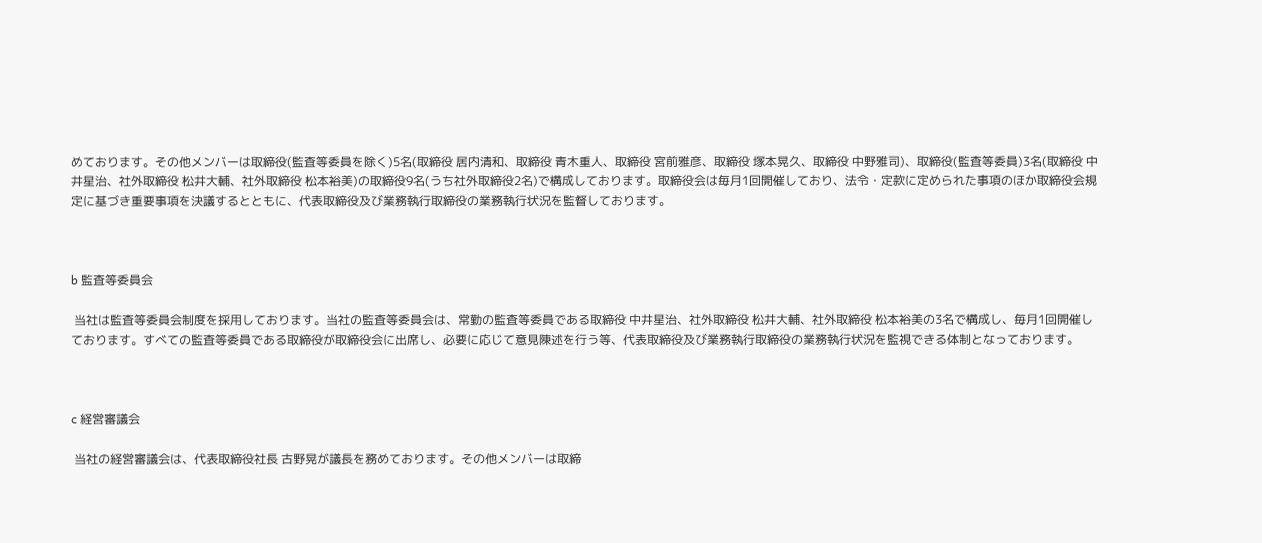めております。その他メンバーは取締役(監査等委員を除く)5名(取締役 居内清和、取締役 青木重人、取締役 宮前雅彦、取締役 塚本晃久、取締役 中野雅司)、取締役(監査等委員)3名(取締役 中井星治、社外取締役 松井大輔、社外取締役 松本裕美)の取締役9名(うち社外取締役2名)で構成しております。取締役会は毎月1回開催しており、法令・定款に定められた事項のほか取締役会規定に基づき重要事項を決議するとともに、代表取締役及び業務執行取締役の業務執行状況を監督しております。



b 監査等委員会

 当社は監査等委員会制度を採用しております。当社の監査等委員会は、常勤の監査等委員である取締役 中井星治、社外取締役 松井大輔、社外取締役 松本裕美の3名で構成し、毎月1回開催しております。すべての監査等委員である取締役が取締役会に出席し、必要に応じて意見陳述を行う等、代表取締役及び業務執行取締役の業務執行状況を監視できる体制となっております。



c 経営審議会

 当社の経営審議会は、代表取締役社長 古野晃が議長を務めております。その他メンバーは取締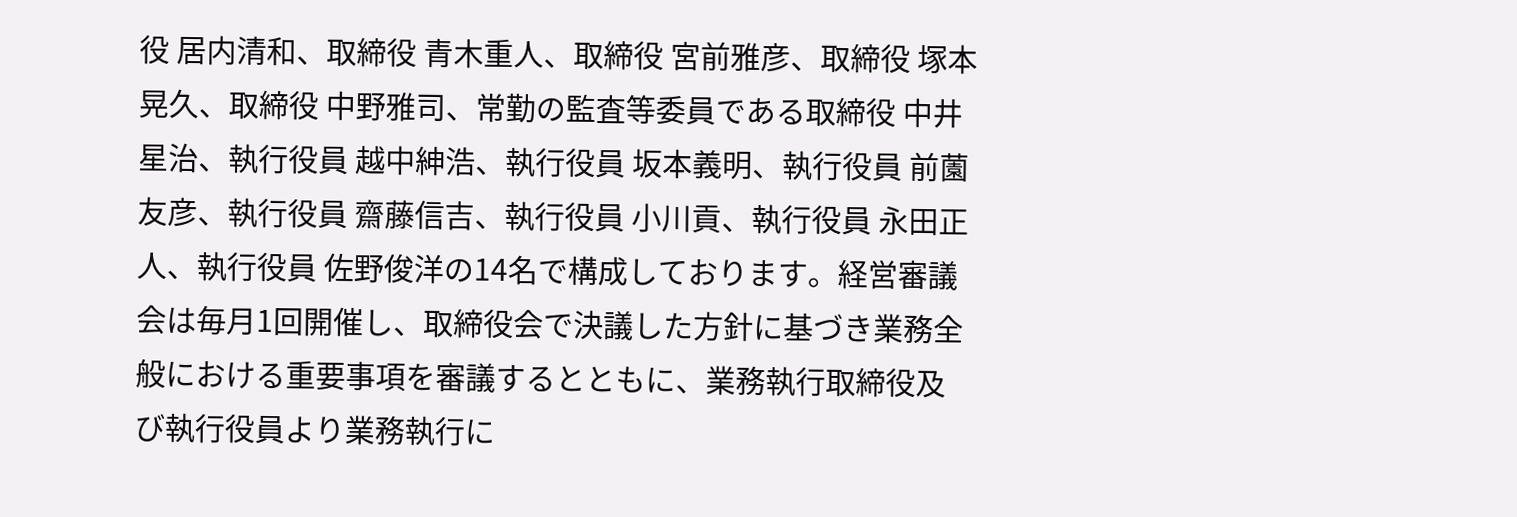役 居内清和、取締役 青木重人、取締役 宮前雅彦、取締役 塚本晃久、取締役 中野雅司、常勤の監査等委員である取締役 中井星治、執行役員 越中紳浩、執行役員 坂本義明、執行役員 前薗友彦、執行役員 齋藤信吉、執行役員 小川貢、執行役員 永田正人、執行役員 佐野俊洋の14名で構成しております。経営審議会は毎月1回開催し、取締役会で決議した方針に基づき業務全般における重要事項を審議するとともに、業務執行取締役及び執行役員より業務執行に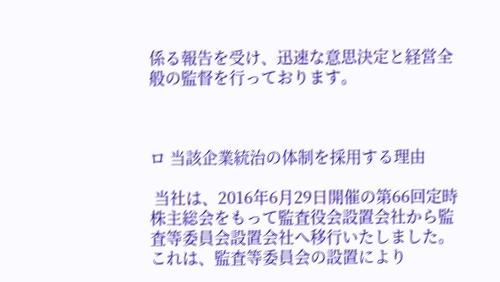係る報告を受け、迅速な意思決定と経営全般の監督を行っております。



ロ 当該企業統治の体制を採用する理由

 当社は、2016年6月29日開催の第66回定時株主総会をもって監査役会設置会社から監査等委員会設置会社へ移行いたしました。これは、監査等委員会の設置により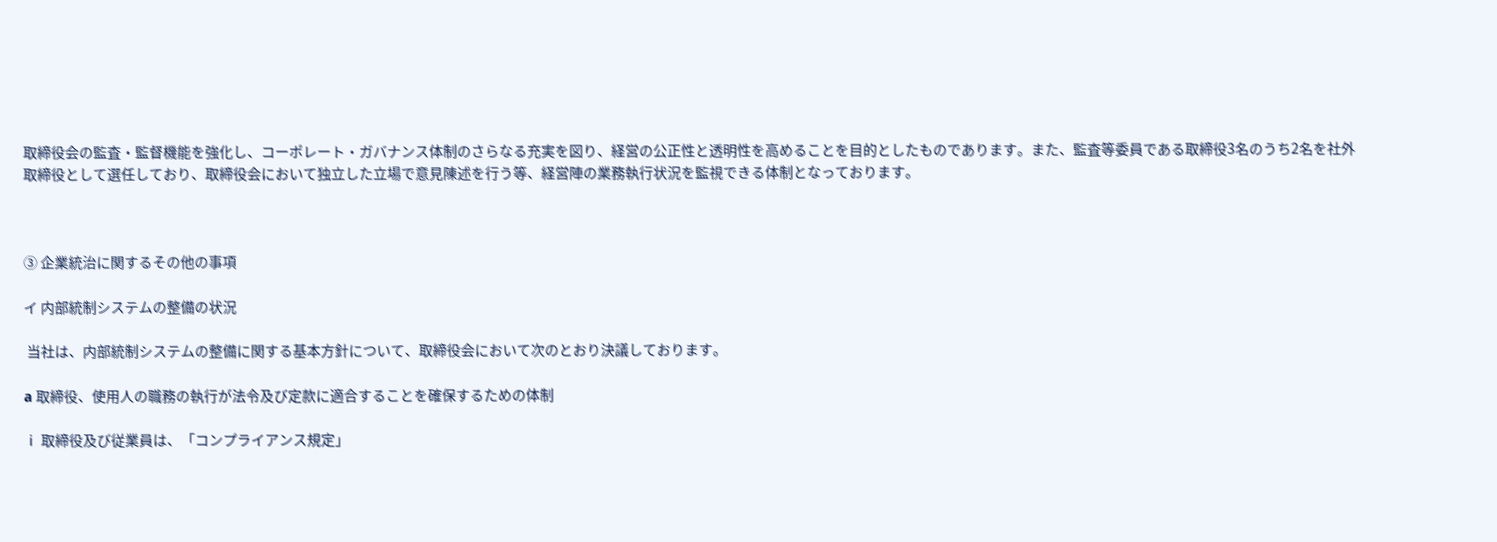取締役会の監査・監督機能を強化し、コーポレート・ガバナンス体制のさらなる充実を図り、経営の公正性と透明性を高めることを目的としたものであります。また、監査等委員である取締役3名のうち2名を社外取締役として選任しており、取締役会において独立した立場で意見陳述を行う等、経営陣の業務執行状況を監視できる体制となっております。



③ 企業統治に関するその他の事項

イ 内部統制システムの整備の状況

 当社は、内部統制システムの整備に関する基本方針について、取締役会において次のとおり決議しております。

a 取締役、使用人の職務の執行が法令及び定款に適合することを確保するための体制

ⅰ 取締役及び従業員は、「コンプライアンス規定」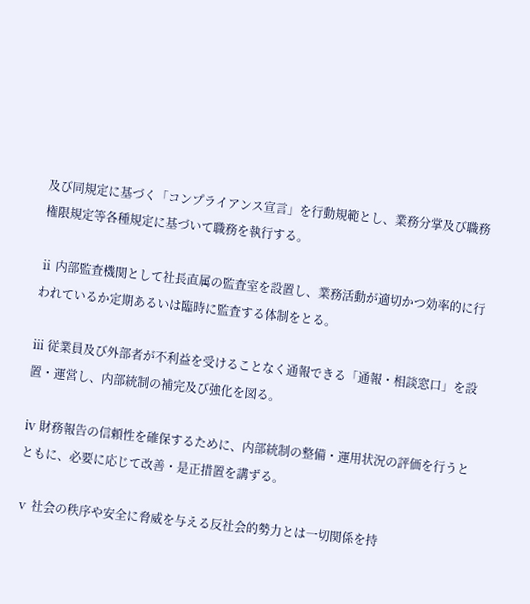及び同規定に基づく「コンプライアンス宣言」を行動規範とし、業務分掌及び職務権限規定等各種規定に基づいて職務を執行する。

ⅱ 内部監査機関として社長直属の監査室を設置し、業務活動が適切かつ効率的に行われているか定期あるいは臨時に監査する体制をとる。

ⅲ 従業員及び外部者が不利益を受けることなく通報できる「通報・相談窓口」を設置・運営し、内部統制の補完及び強化を図る。

ⅳ 財務報告の信頼性を確保するために、内部統制の整備・運用状況の評価を行うとともに、必要に応じて改善・是正措置を講ずる。

ⅴ 社会の秩序や安全に脅威を与える反社会的勢力とは一切関係を持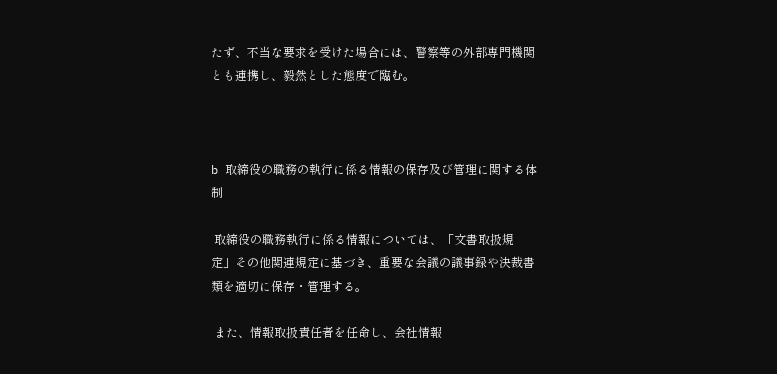たず、不当な要求を受けた場合には、警察等の外部専門機関とも連携し、毅然とした態度で臨む。



b 取締役の職務の執行に係る情報の保存及び管理に関する体制

 取締役の職務執行に係る情報については、「文書取扱規定」その他関連規定に基づき、重要な会議の議事録や決裁書類を適切に保存・管理する。

 また、情報取扱責任者を任命し、会社情報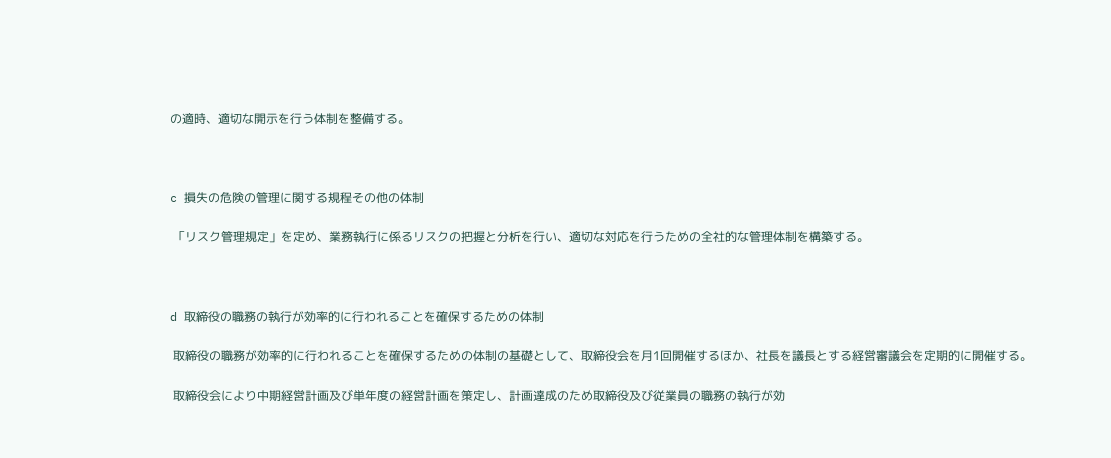の適時、適切な開示を行う体制を整備する。



c 損失の危険の管理に関する規程その他の体制

 「リスク管理規定」を定め、業務執行に係るリスクの把握と分析を行い、適切な対応を行うための全社的な管理体制を構築する。



d 取締役の職務の執行が効率的に行われることを確保するための体制

 取締役の職務が効率的に行われることを確保するための体制の基礎として、取締役会を月1回開催するほか、社長を議長とする経営審議会を定期的に開催する。

 取締役会により中期経営計画及び単年度の経営計画を策定し、計画達成のため取締役及び従業員の職務の執行が効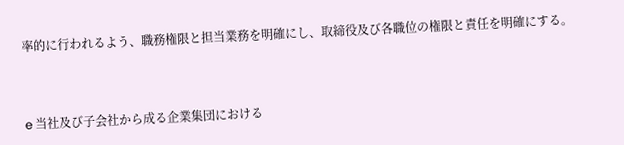率的に行われるよう、職務権限と担当業務を明確にし、取締役及び各職位の権限と責任を明確にする。



e 当社及び子会社から成る企業集団における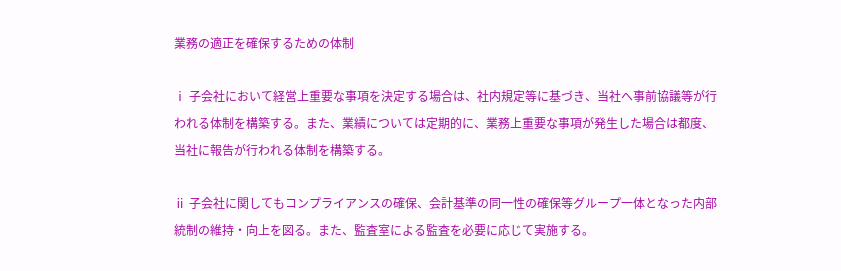業務の適正を確保するための体制

ⅰ 子会社において経営上重要な事項を決定する場合は、社内規定等に基づき、当社へ事前協議等が行われる体制を構築する。また、業績については定期的に、業務上重要な事項が発生した場合は都度、当社に報告が行われる体制を構築する。

ⅱ 子会社に関してもコンプライアンスの確保、会計基準の同一性の確保等グループ一体となった内部統制の維持・向上を図る。また、監査室による監査を必要に応じて実施する。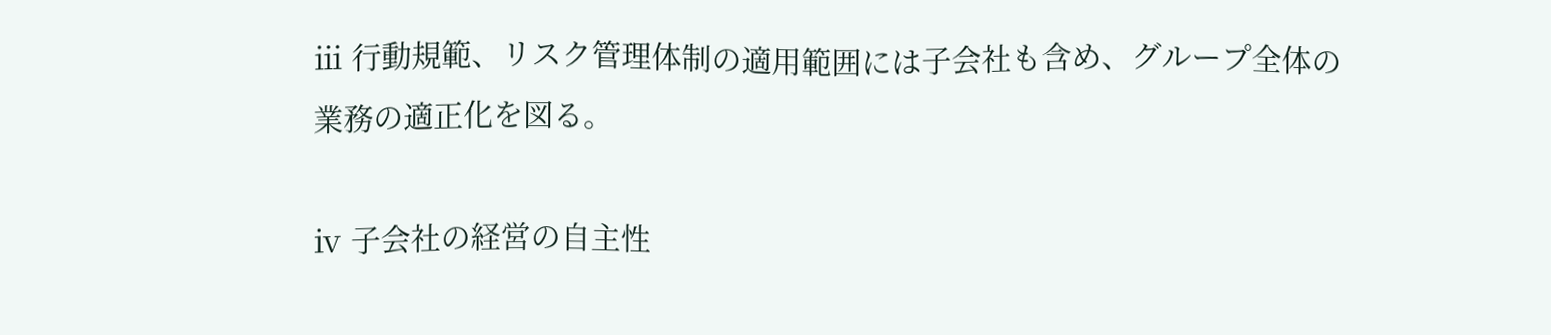ⅲ 行動規範、リスク管理体制の適用範囲には子会社も含め、グループ全体の業務の適正化を図る。

ⅳ 子会社の経営の自主性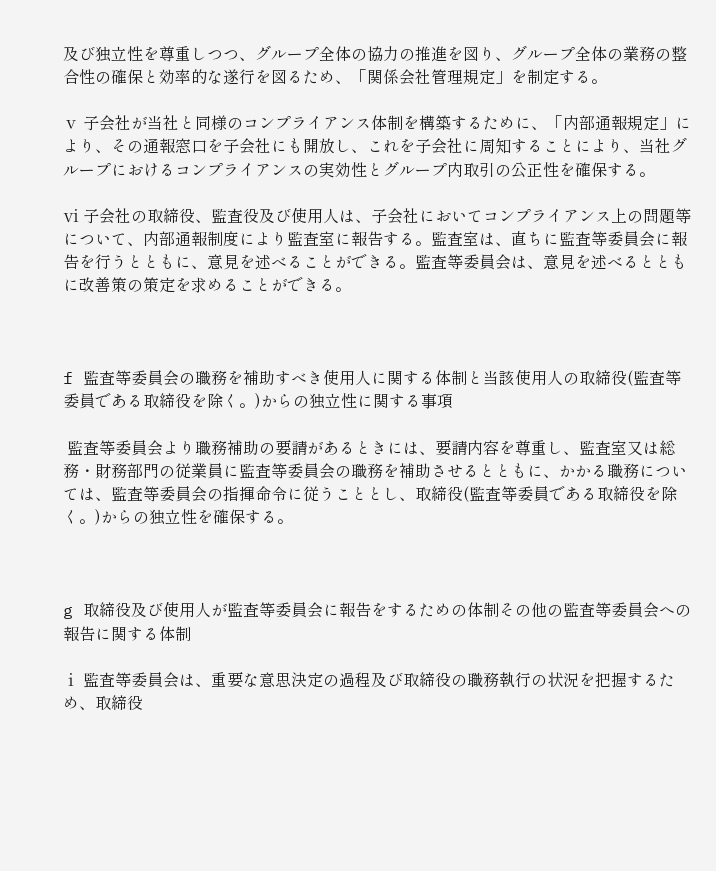及び独立性を尊重しつつ、グループ全体の協力の推進を図り、グループ全体の業務の整合性の確保と効率的な遂行を図るため、「関係会社管理規定」を制定する。

ⅴ 子会社が当社と同様のコンプライアンス体制を構築するために、「内部通報規定」により、その通報窓口を子会社にも開放し、これを子会社に周知することにより、当社グループにおけるコンプライアンスの実効性とグループ内取引の公正性を確保する。

ⅵ 子会社の取締役、監査役及び使用人は、子会社においてコンプライアンス上の問題等について、内部通報制度により監査室に報告する。監査室は、直ちに監査等委員会に報告を行うとともに、意見を述べることができる。監査等委員会は、意見を述べるとともに改善策の策定を求めることができる。



f 監査等委員会の職務を補助すべき使用人に関する体制と当該使用人の取締役(監査等委員である取締役を除く。)からの独立性に関する事項

 監査等委員会より職務補助の要請があるときには、要請内容を尊重し、監査室又は総務・財務部門の従業員に監査等委員会の職務を補助させるとともに、かかる職務については、監査等委員会の指揮命令に従うこととし、取締役(監査等委員である取締役を除く。)からの独立性を確保する。



g 取締役及び使用人が監査等委員会に報告をするための体制その他の監査等委員会への報告に関する体制

ⅰ 監査等委員会は、重要な意思決定の過程及び取締役の職務執行の状況を把握するため、取締役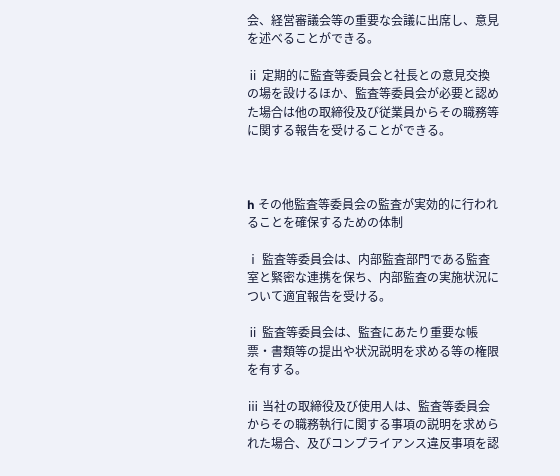会、経営審議会等の重要な会議に出席し、意見を述べることができる。

ⅱ 定期的に監査等委員会と社長との意見交換の場を設けるほか、監査等委員会が必要と認めた場合は他の取締役及び従業員からその職務等に関する報告を受けることができる。



h その他監査等委員会の監査が実効的に行われることを確保するための体制

ⅰ 監査等委員会は、内部監査部門である監査室と緊密な連携を保ち、内部監査の実施状況について適宜報告を受ける。

ⅱ 監査等委員会は、監査にあたり重要な帳票・書類等の提出や状況説明を求める等の権限を有する。

ⅲ 当社の取締役及び使用人は、監査等委員会からその職務執行に関する事項の説明を求められた場合、及びコンプライアンス違反事項を認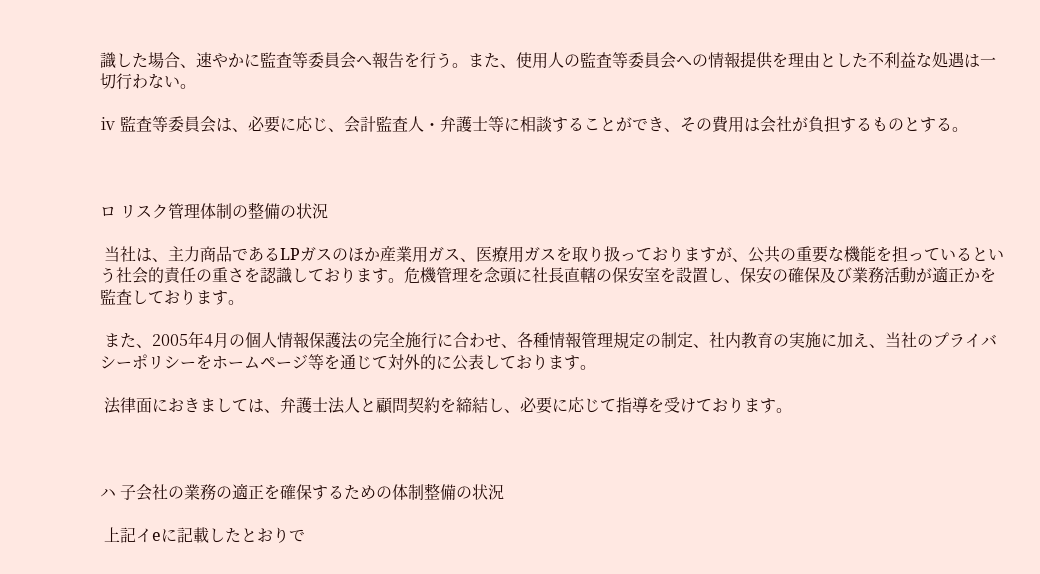識した場合、速やかに監査等委員会へ報告を行う。また、使用人の監査等委員会への情報提供を理由とした不利益な処遇は一切行わない。

ⅳ 監査等委員会は、必要に応じ、会計監査人・弁護士等に相談することができ、その費用は会社が負担するものとする。



ロ リスク管理体制の整備の状況

 当社は、主力商品であるLPガスのほか産業用ガス、医療用ガスを取り扱っておりますが、公共の重要な機能を担っているという社会的責任の重さを認識しております。危機管理を念頭に社長直轄の保安室を設置し、保安の確保及び業務活動が適正かを監査しております。

 また、2005年4月の個人情報保護法の完全施行に合わせ、各種情報管理規定の制定、社内教育の実施に加え、当社のプライバシーポリシーをホームページ等を通じて対外的に公表しております。

 法律面におきましては、弁護士法人と顧問契約を締結し、必要に応じて指導を受けております。



ハ 子会社の業務の適正を確保するための体制整備の状況

 上記イeに記載したとおりで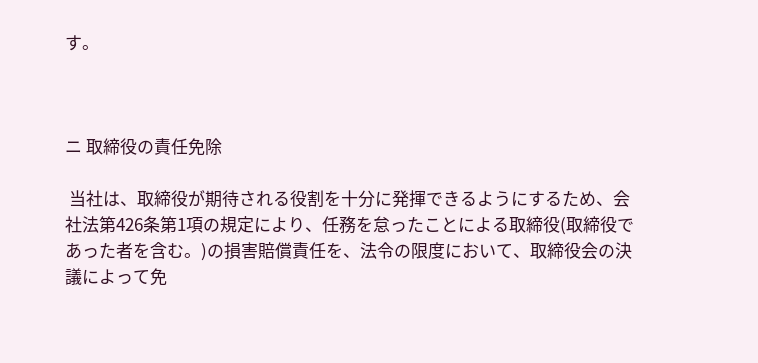す。



ニ 取締役の責任免除

 当社は、取締役が期待される役割を十分に発揮できるようにするため、会社法第426条第1項の規定により、任務を怠ったことによる取締役(取締役であった者を含む。)の損害賠償責任を、法令の限度において、取締役会の決議によって免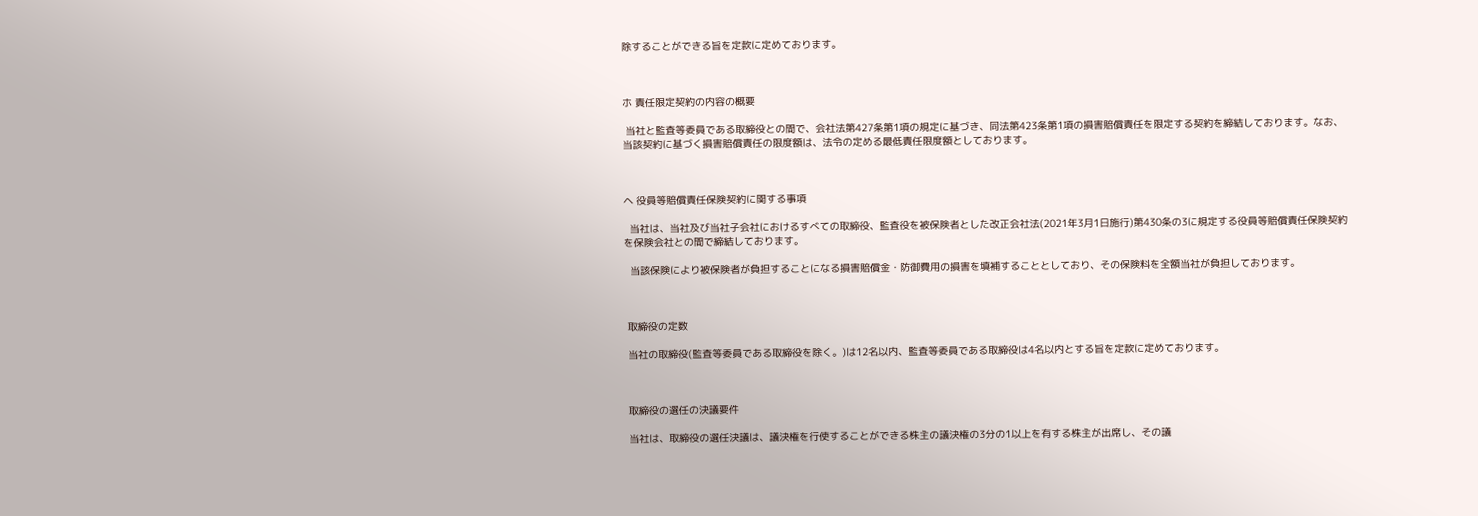除することができる旨を定款に定めております。



ホ 責任限定契約の内容の概要

 当社と監査等委員である取締役との間で、会社法第427条第1項の規定に基づき、同法第423条第1項の損害賠償責任を限定する契約を締結しております。なお、当該契約に基づく損害賠償責任の限度額は、法令の定める最低責任限度額としております。



ヘ 役員等賠償責任保険契約に関する事項

  当社は、当社及び当社子会社におけるすべての取締役、監査役を被保険者とした改正会社法(2021年3月1日施行)第430条の3に規定する役員等賠償責任保険契約を保険会社との間で締結しております。

  当該保険により被保険者が負担することになる損害賠償金・防御費用の損害を填補することとしており、その保険料を全額当社が負担しております。



 取締役の定数

 当社の取締役(監査等委員である取締役を除く。)は12名以内、監査等委員である取締役は4名以内とする旨を定款に定めております。



 取締役の選任の決議要件

 当社は、取締役の選任決議は、議決権を行使することができる株主の議決権の3分の1以上を有する株主が出席し、その議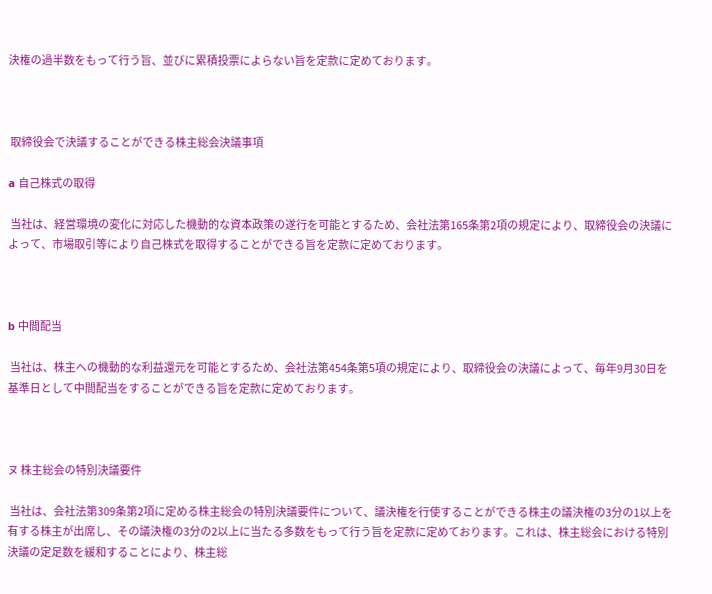決権の過半数をもって行う旨、並びに累積投票によらない旨を定款に定めております。



 取締役会で決議することができる株主総会決議事項

a 自己株式の取得

 当社は、経営環境の変化に対応した機動的な資本政策の遂行を可能とするため、会社法第165条第2項の規定により、取締役会の決議によって、市場取引等により自己株式を取得することができる旨を定款に定めております。



b 中間配当

 当社は、株主への機動的な利益還元を可能とするため、会社法第454条第5項の規定により、取締役会の決議によって、毎年9月30日を基準日として中間配当をすることができる旨を定款に定めております。



ヌ 株主総会の特別決議要件

 当社は、会社法第309条第2項に定める株主総会の特別決議要件について、議決権を行使することができる株主の議決権の3分の1以上を有する株主が出席し、その議決権の3分の2以上に当たる多数をもって行う旨を定款に定めております。これは、株主総会における特別決議の定足数を緩和することにより、株主総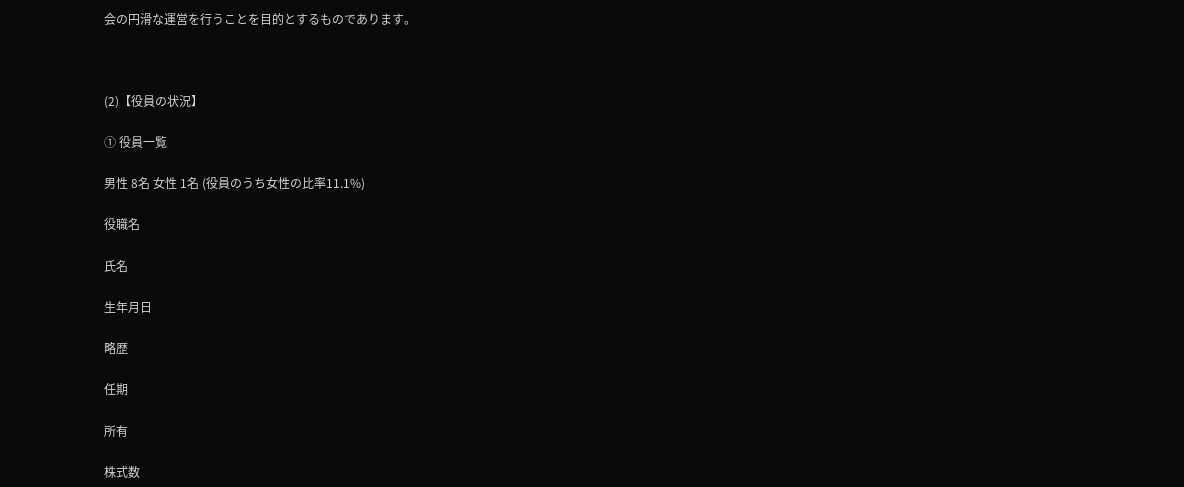会の円滑な運営を行うことを目的とするものであります。



(2)【役員の状況】

① 役員一覧

男性 8名 女性 1名 (役員のうち女性の比率11.1%)

役職名

氏名

生年月日

略歴

任期

所有

株式数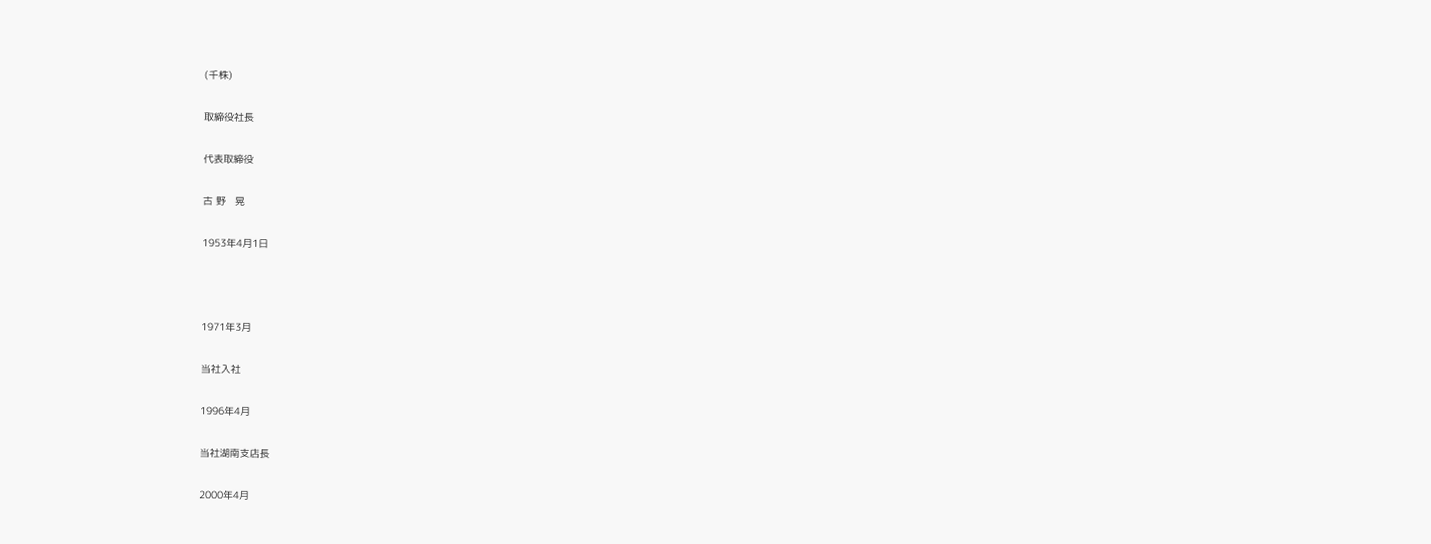(千株)

取締役社長

代表取締役

古 野   晃

1953年4月1日



1971年3月

当社入社

1996年4月

当社湖南支店長

2000年4月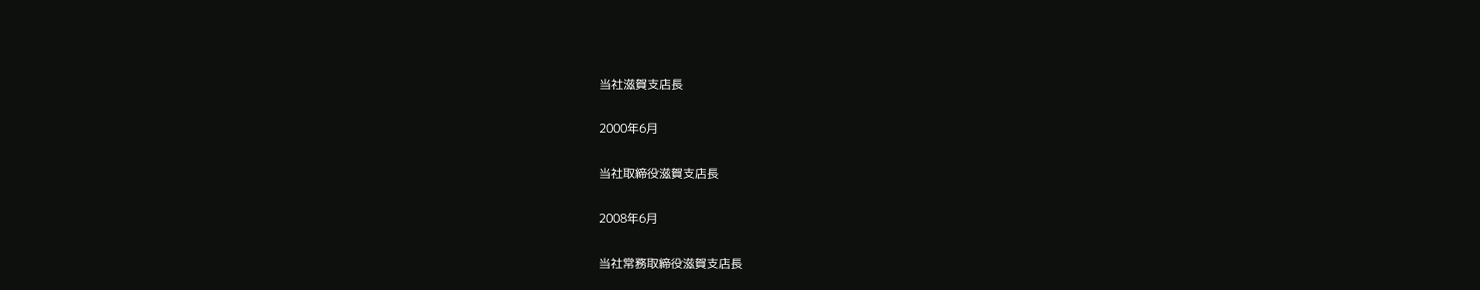当社滋賀支店長

2000年6月

当社取締役滋賀支店長

2008年6月

当社常務取締役滋賀支店長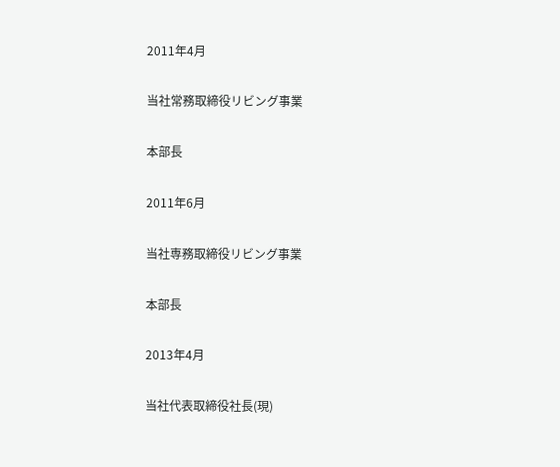2011年4月

当社常務取締役リビング事業

本部長

2011年6月

当社専務取締役リビング事業

本部長

2013年4月

当社代表取締役社長(現)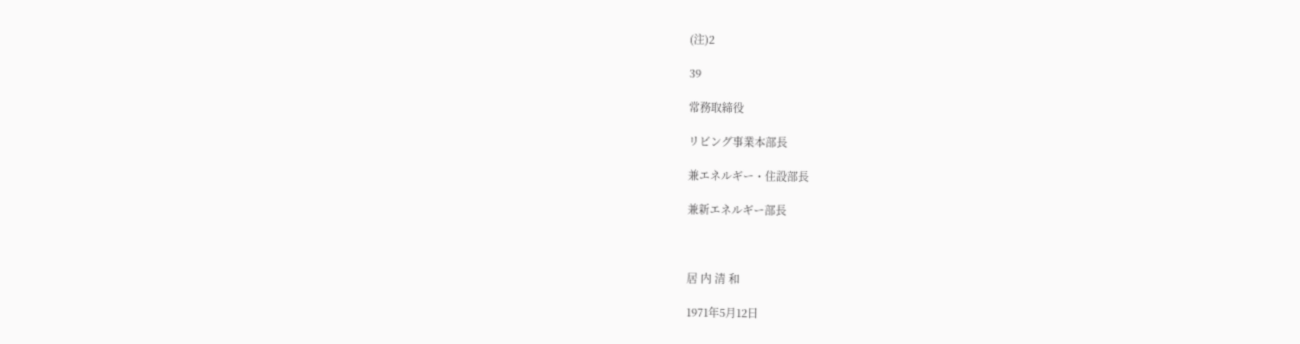(注)2

39

常務取締役

リビング事業本部長

兼エネルギー・住設部長

兼新エネルギー部長



居 内 清 和

1971年5月12日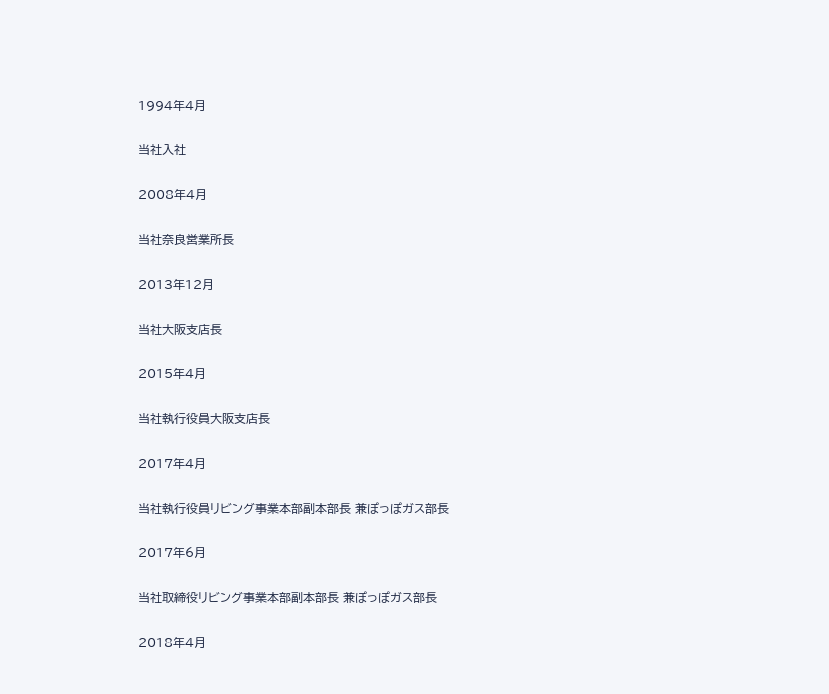1994年4月

当社入社

2008年4月

当社奈良営業所長

2013年12月

当社大阪支店長

2015年4月

当社執行役員大阪支店長

2017年4月

当社執行役員リビング事業本部副本部長 兼ぽっぽガス部長

2017年6月

当社取締役リビング事業本部副本部長 兼ぽっぽガス部長

2018年4月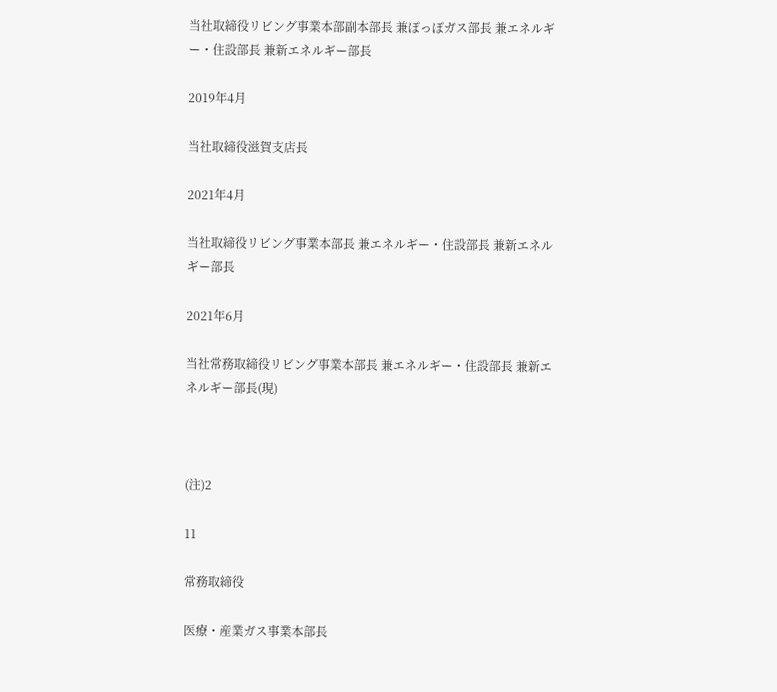当社取締役リビング事業本部副本部長 兼ぽっぽガス部長 兼エネルギー・住設部長 兼新エネルギー部長

2019年4月

当社取締役滋賀支店長

2021年4月

当社取締役リビング事業本部長 兼エネルギー・住設部長 兼新エネルギー部長

2021年6月

当社常務取締役リビング事業本部長 兼エネルギー・住設部長 兼新エネルギー部長(現)



(注)2

11

常務取締役

医療・産業ガス事業本部長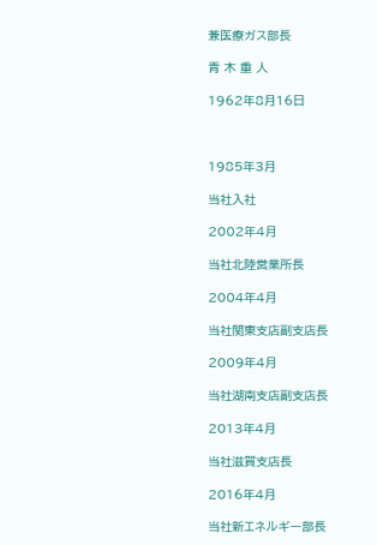兼医療ガス部長

青 木 重 人

1962年8月16日



1985年3月

当社入社

2002年4月

当社北陸営業所長

2004年4月

当社関東支店副支店長

2009年4月

当社湖南支店副支店長

2013年4月

当社滋賀支店長

2016年4月

当社新エネルギー部長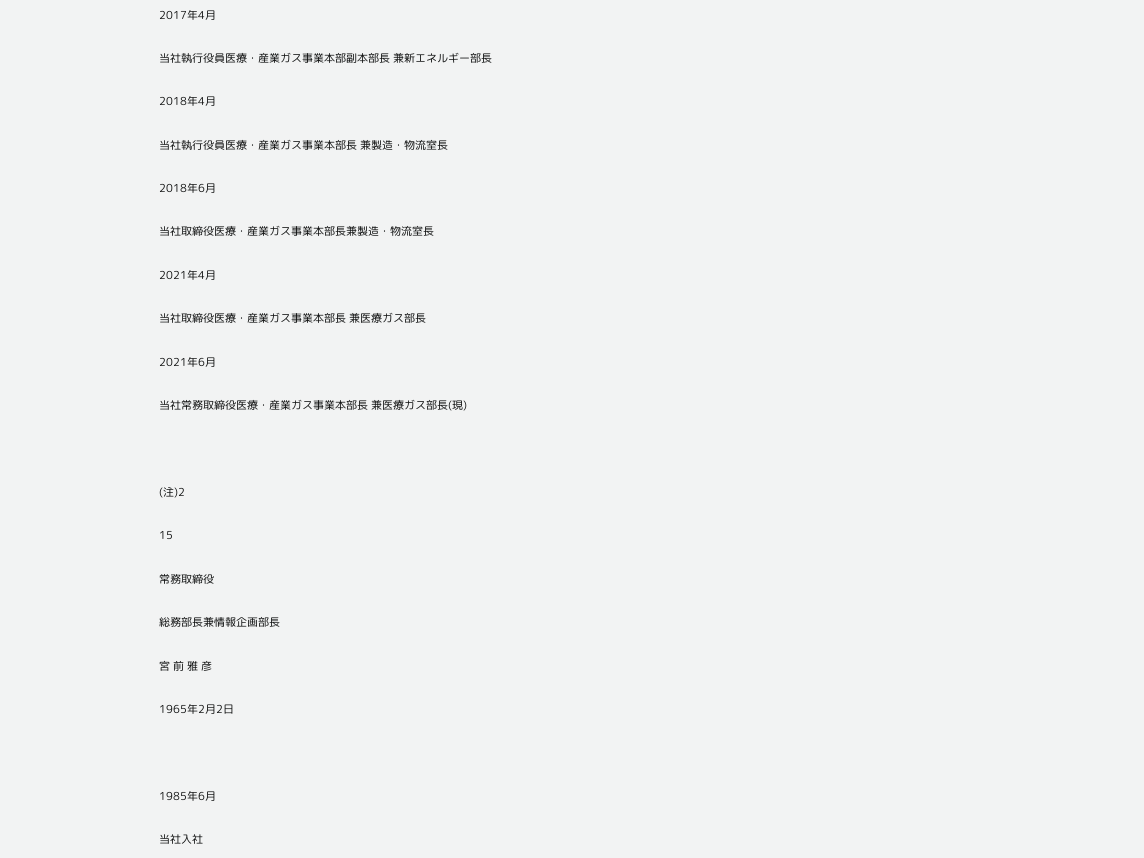2017年4月

当社執行役員医療・産業ガス事業本部副本部長 兼新エネルギー部長

2018年4月

当社執行役員医療・産業ガス事業本部長 兼製造・物流室長

2018年6月

当社取締役医療・産業ガス事業本部長兼製造・物流室長

2021年4月

当社取締役医療・産業ガス事業本部長 兼医療ガス部長

2021年6月

当社常務取締役医療・産業ガス事業本部長 兼医療ガス部長(現)



(注)2

15

常務取締役

総務部長兼情報企画部長

宮 前 雅 彦

1965年2月2日



1985年6月

当社入社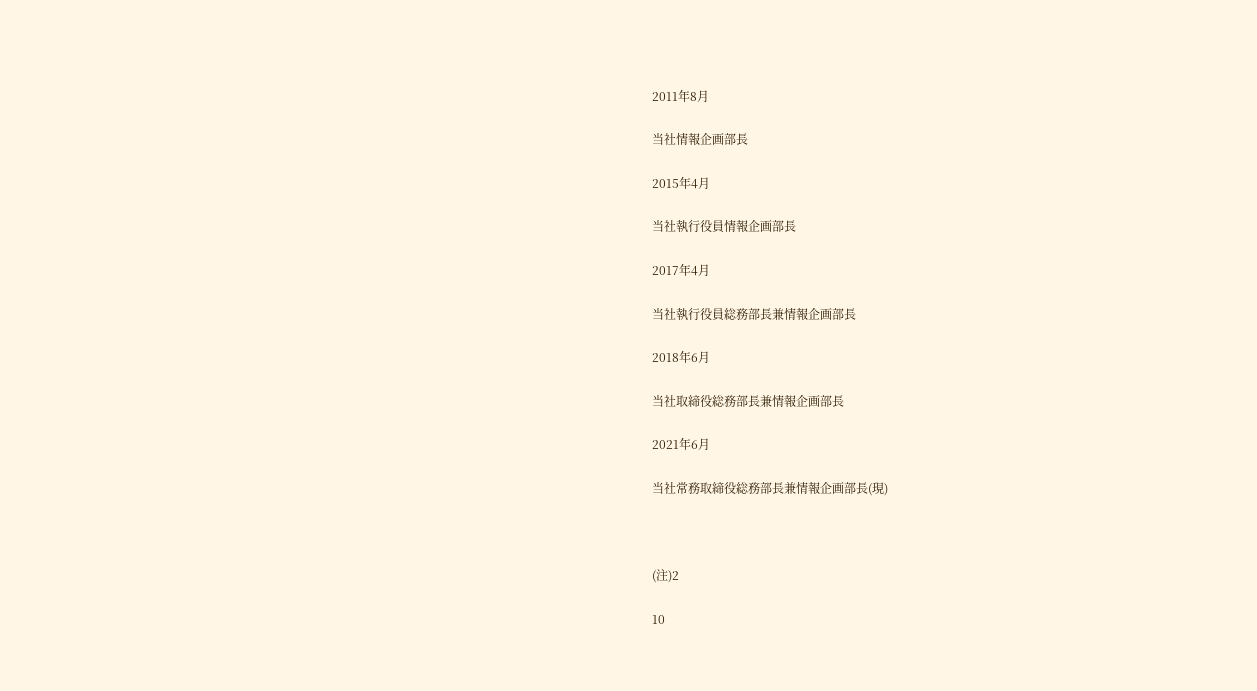2011年8月

当社情報企画部長

2015年4月

当社執行役員情報企画部長

2017年4月

当社執行役員総務部長兼情報企画部長

2018年6月

当社取締役総務部長兼情報企画部長

2021年6月

当社常務取締役総務部長兼情報企画部長(現)



(注)2

10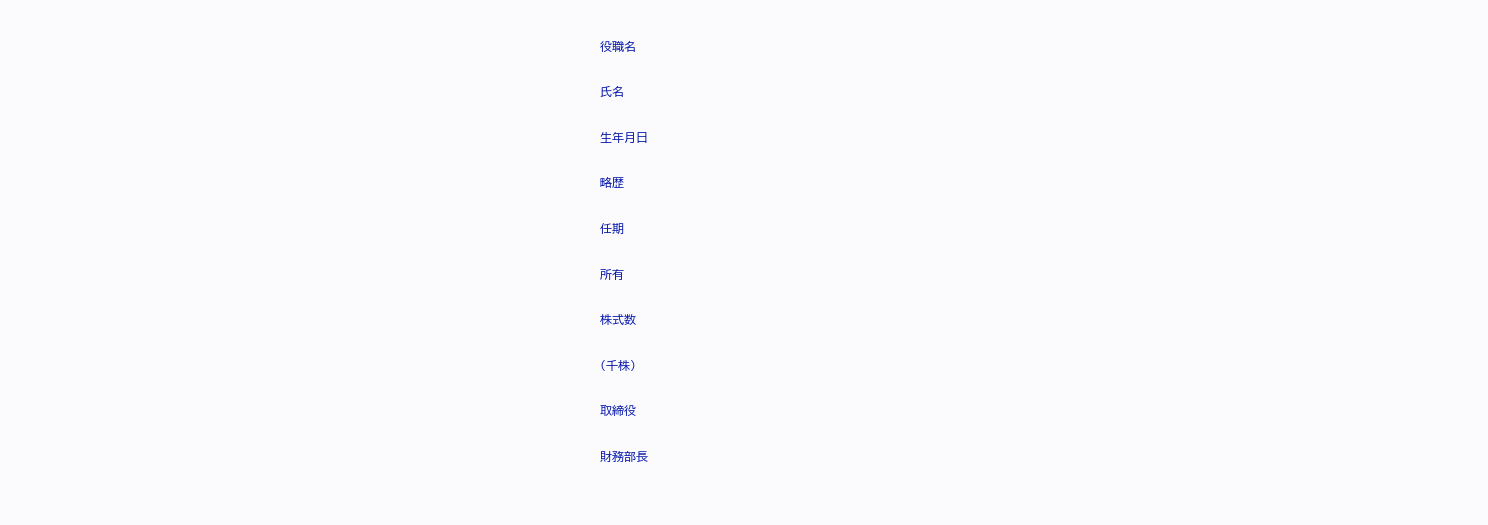役職名

氏名

生年月日

略歴

任期

所有

株式数

(千株)

取締役

財務部長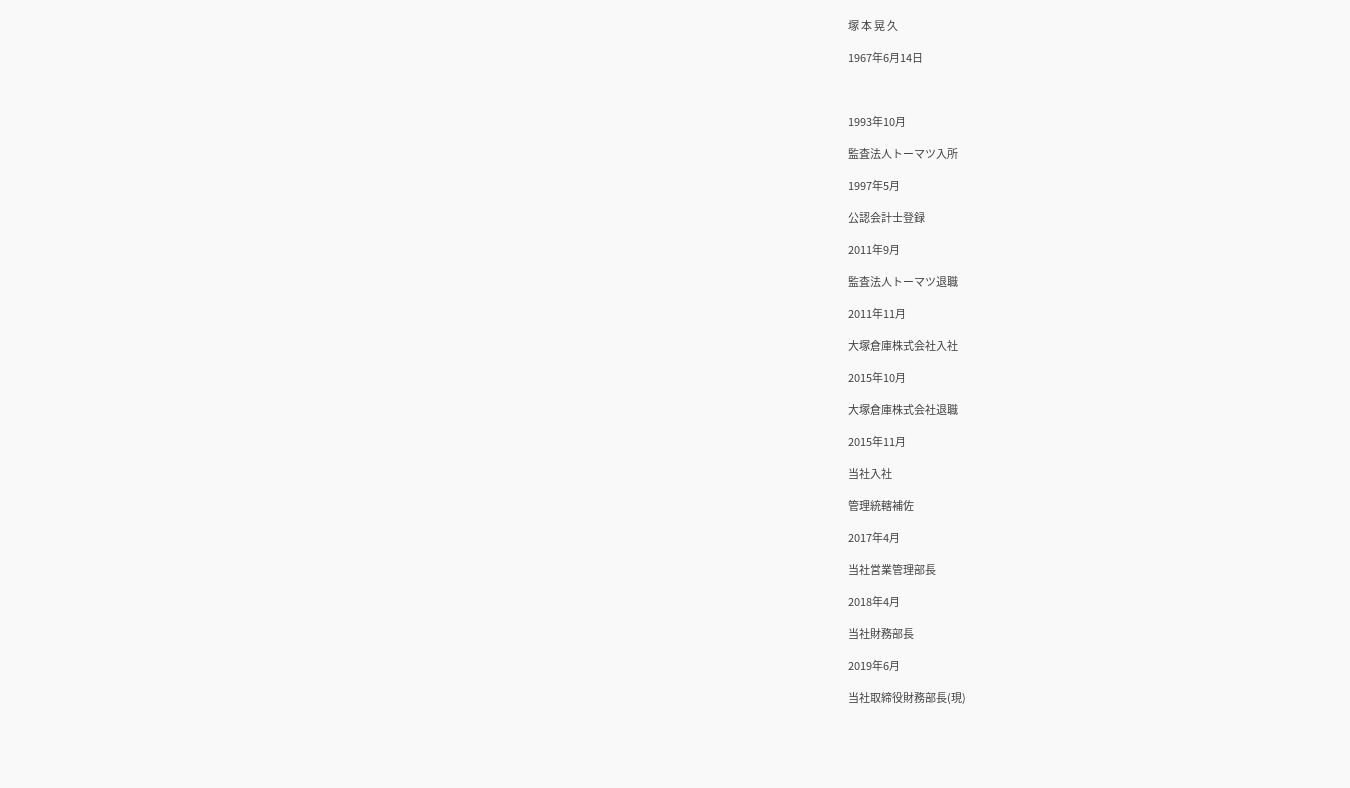塚 本 晃 久

1967年6月14日



1993年10月

監査法人トーマツ入所

1997年5月

公認会計士登録

2011年9月

監査法人トーマツ退職

2011年11月

大塚倉庫株式会社入社

2015年10月

大塚倉庫株式会社退職

2015年11月

当社入社

管理統轄補佐

2017年4月

当社営業管理部長

2018年4月

当社財務部長

2019年6月

当社取締役財務部長(現)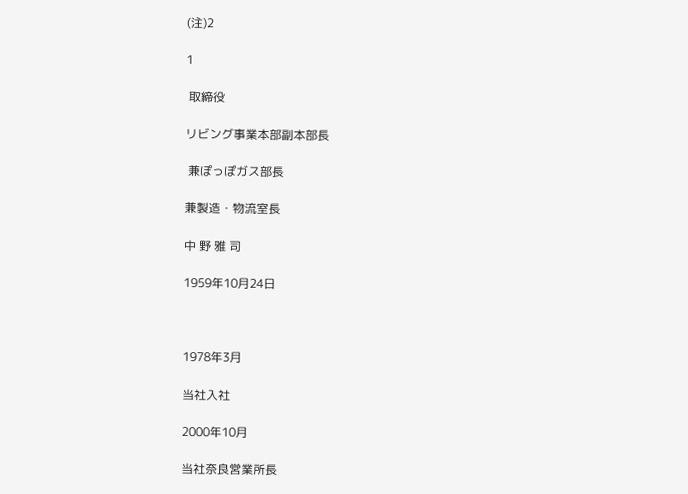(注)2

1

 取締役

リビング事業本部副本部長

 兼ぽっぽガス部長

兼製造・物流室長

中 野 雅 司

1959年10月24日



1978年3月

当社入社

2000年10月

当社奈良営業所長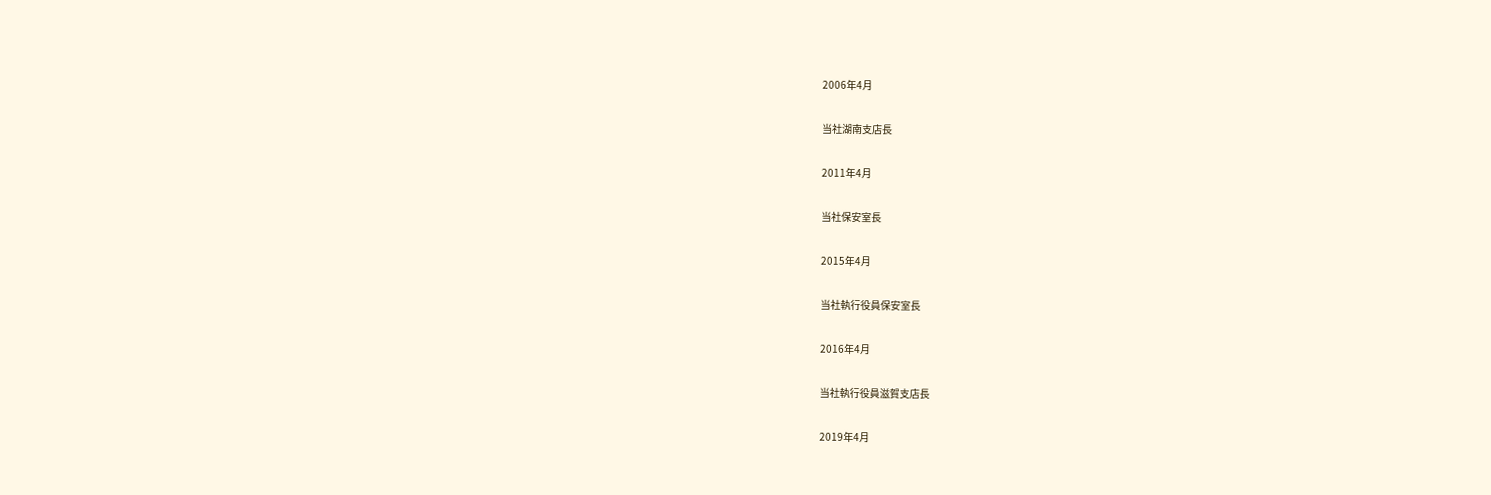2006年4月

当社湖南支店長

2011年4月

当社保安室長

2015年4月

当社執行役員保安室長

2016年4月

当社執行役員滋賀支店長

2019年4月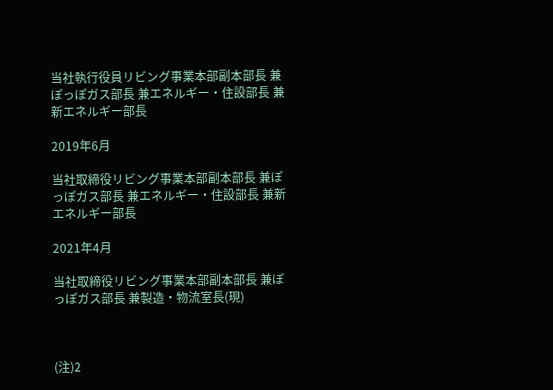当社執行役員リビング事業本部副本部長 兼ぽっぽガス部長 兼エネルギー・住設部長 兼新エネルギー部長

2019年6月

当社取締役リビング事業本部副本部長 兼ぽっぽガス部長 兼エネルギー・住設部長 兼新エネルギー部長

2021年4月

当社取締役リビング事業本部副本部長 兼ぽっぽガス部長 兼製造・物流室長(現)



(注)2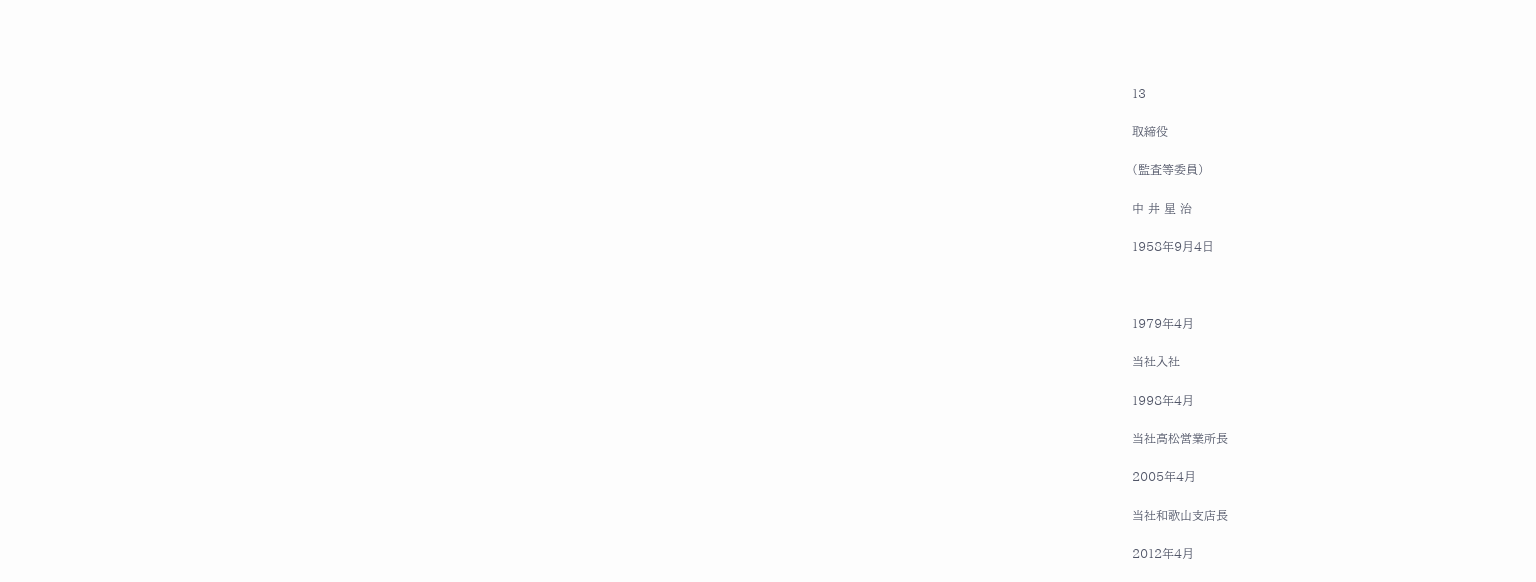13

取締役

(監査等委員)

中 井 星 治

1958年9月4日



1979年4月

当社入社

1998年4月

当社高松営業所長

2005年4月

当社和歌山支店長

2012年4月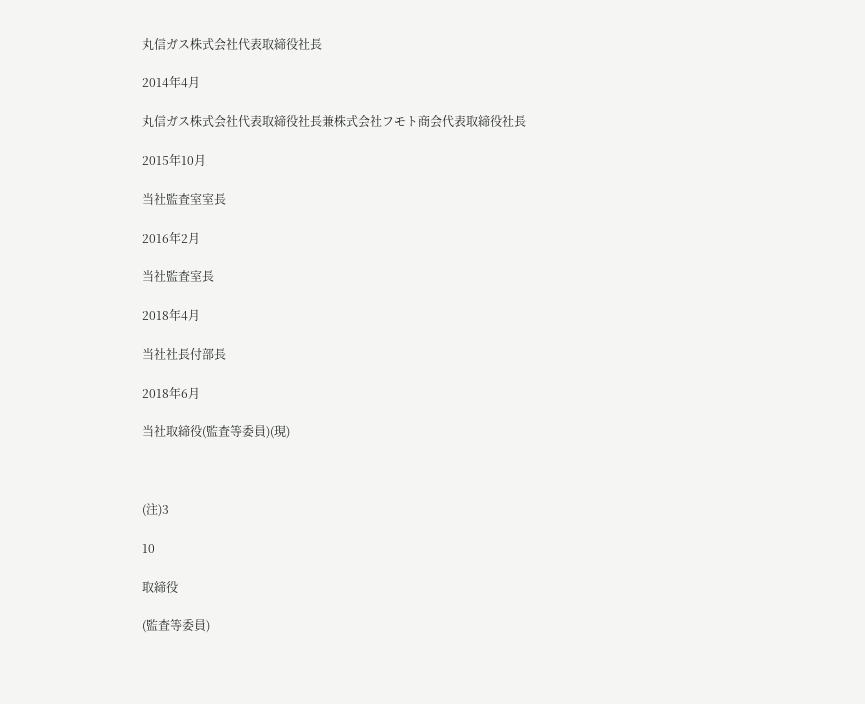丸信ガス株式会社代表取締役社長

2014年4月

丸信ガス株式会社代表取締役社長兼株式会社フモト商会代表取締役社長

2015年10月

当社監査室室長

2016年2月

当社監査室長

2018年4月

当社社長付部長

2018年6月

当社取締役(監査等委員)(現)



(注)3

10

取締役

(監査等委員)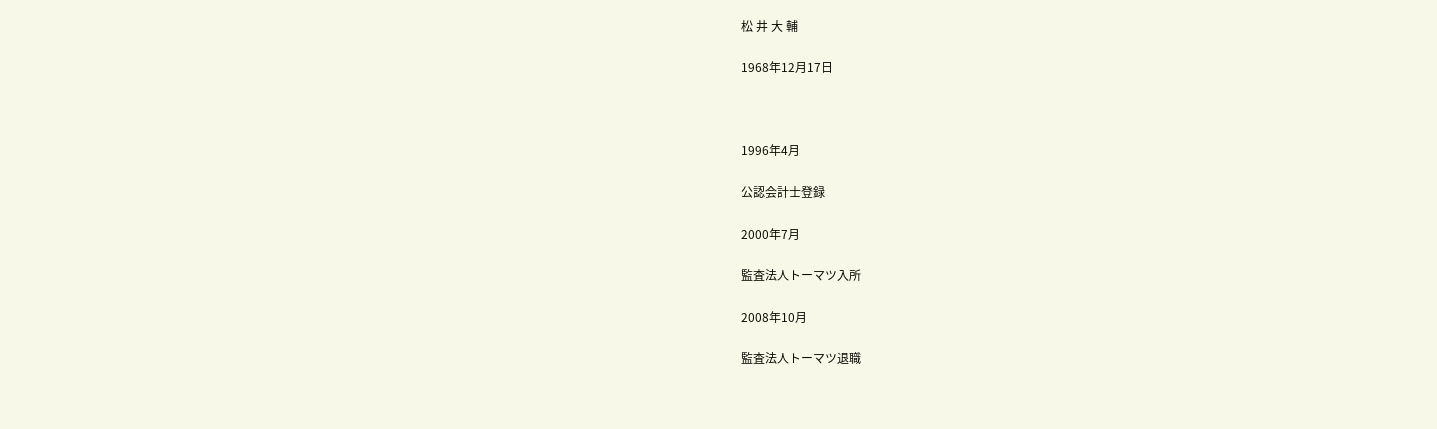松 井 大 輔

1968年12月17日



1996年4月

公認会計士登録

2000年7月

監査法人トーマツ入所

2008年10月

監査法人トーマツ退職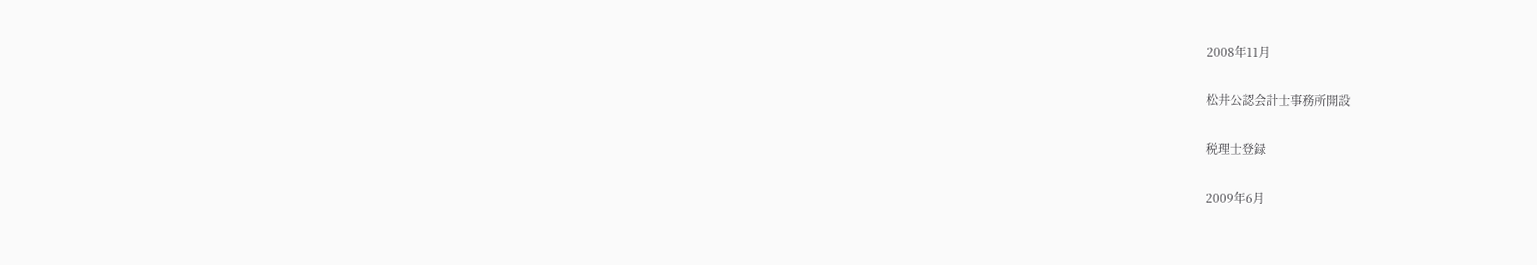2008年11月

松井公認会計士事務所開設

税理士登録

2009年6月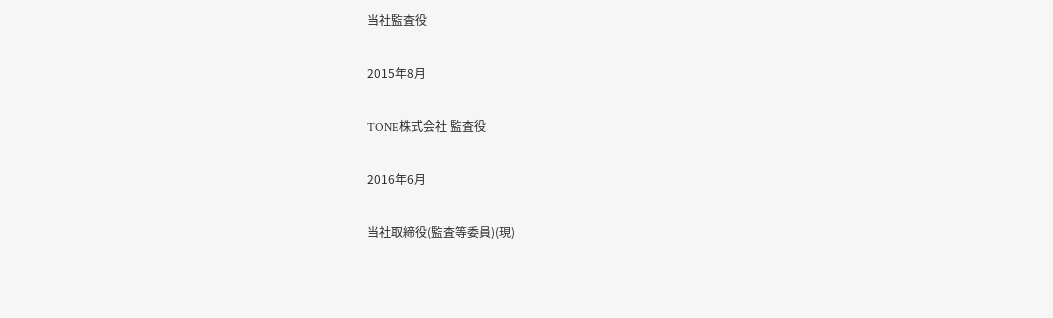当社監査役

2015年8月

TONE株式会社 監査役

2016年6月

当社取締役(監査等委員)(現)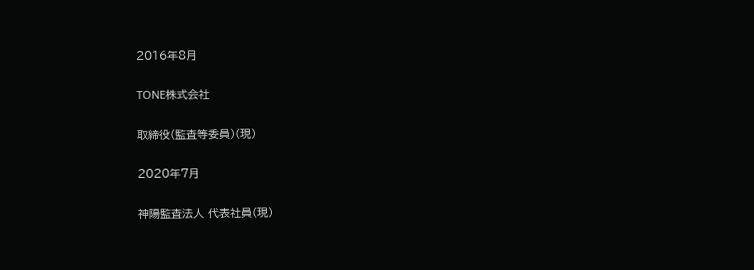2016年8月

TONE株式会社

取締役(監査等委員)(現)

2020年7月

神陽監査法人 代表社員(現)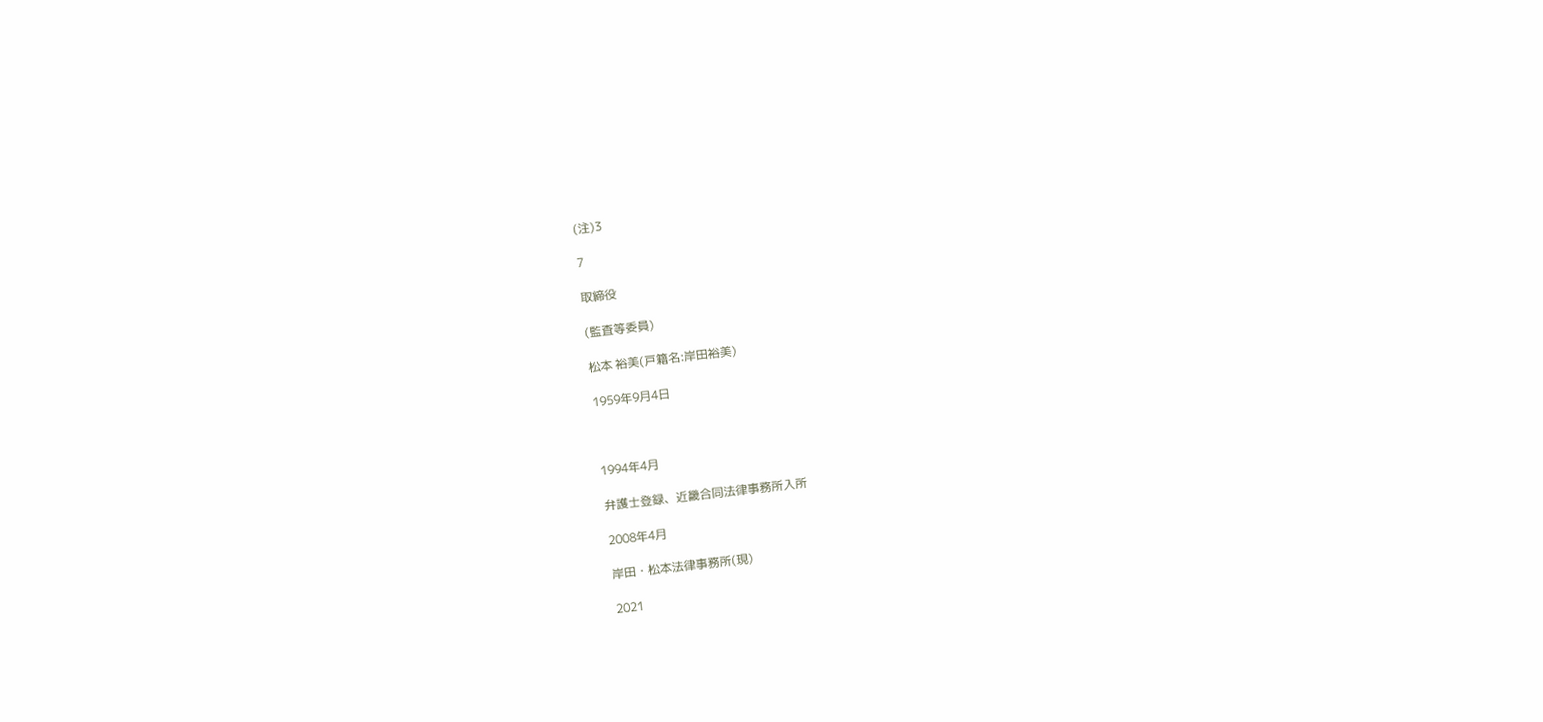(注)3

7

取締役

(監査等委員)

松本 裕美(戸籍名:岸田裕美)

1959年9月4日



1994年4月

弁護士登録、近畿合同法律事務所入所

2008年4月

岸田・松本法律事務所(現)

2021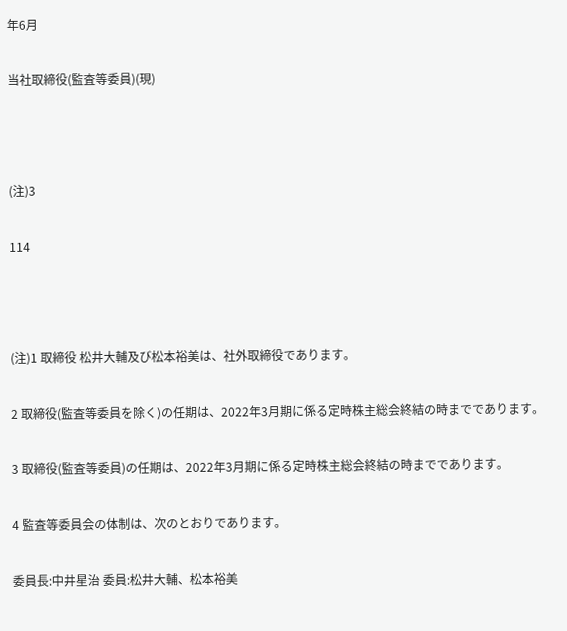年6月

当社取締役(監査等委員)(現)



(注)3

114



(注)1 取締役 松井大輔及び松本裕美は、社外取締役であります。

2 取締役(監査等委員を除く)の任期は、2022年3月期に係る定時株主総会終結の時までであります。

3 取締役(監査等委員)の任期は、2022年3月期に係る定時株主総会終結の時までであります。

4 監査等委員会の体制は、次のとおりであります。

委員長:中井星治 委員:松井大輔、松本裕美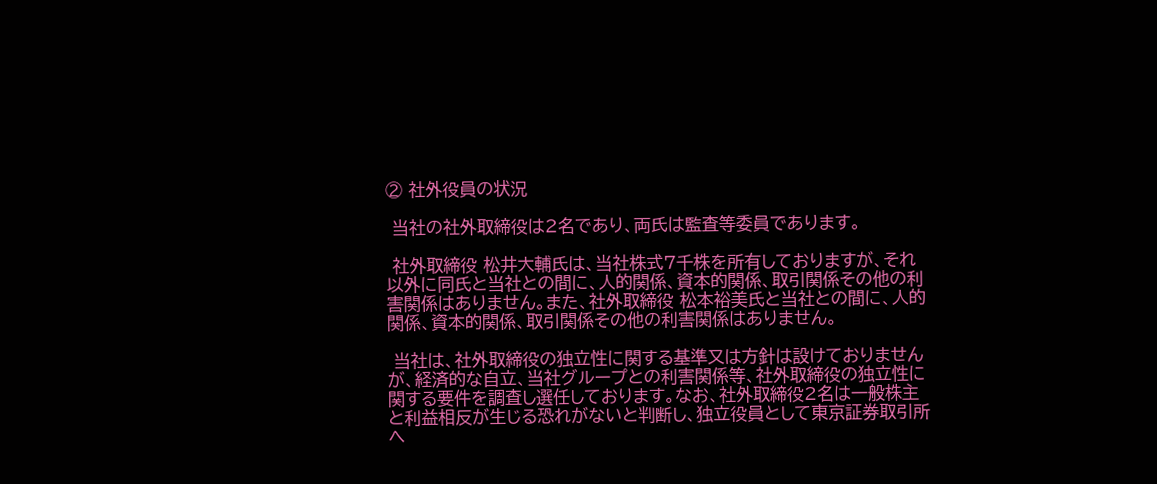② 社外役員の状況

 当社の社外取締役は2名であり、両氏は監査等委員であります。

 社外取締役 松井大輔氏は、当社株式7千株を所有しておりますが、それ以外に同氏と当社との間に、人的関係、資本的関係、取引関係その他の利害関係はありません。また、社外取締役 松本裕美氏と当社との間に、人的関係、資本的関係、取引関係その他の利害関係はありません。

 当社は、社外取締役の独立性に関する基準又は方針は設けておりませんが、経済的な自立、当社グループとの利害関係等、社外取締役の独立性に関する要件を調査し選任しております。なお、社外取締役2名は一般株主と利益相反が生じる恐れがないと判断し、独立役員として東京証券取引所へ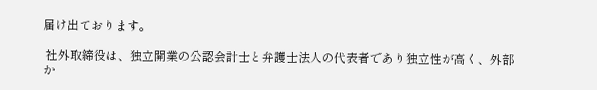届け出ております。

 社外取締役は、独立開業の公認会計士と弁護士法人の代表者であり独立性が高く、外部か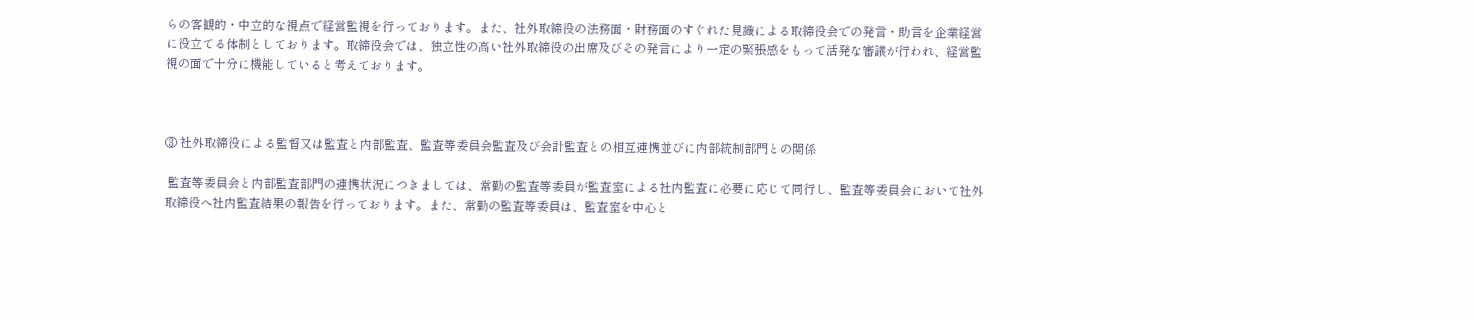らの客観的・中立的な視点で経営監視を行っております。また、社外取締役の法務面・財務面のすぐれた見識による取締役会での発言・助言を企業経営に役立てる体制としております。取締役会では、独立性の高い社外取締役の出席及びその発言により一定の緊張感をもって活発な審議が行われ、経営監視の面で十分に機能していると考えております。



③ 社外取締役による監督又は監査と内部監査、監査等委員会監査及び会計監査との相互連携並びに内部統制部門との関係

 監査等委員会と内部監査部門の連携状況につきましては、常勤の監査等委員が監査室による社内監査に必要に応じて同行し、監査等委員会において社外取締役へ社内監査結果の報告を行っております。また、常勤の監査等委員は、監査室を中心と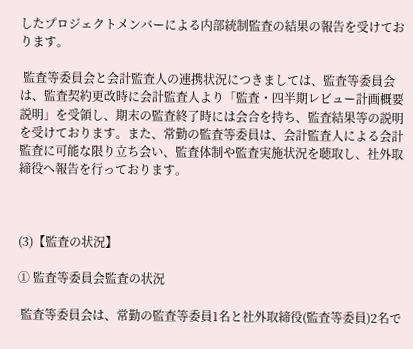したプロジェクトメンバーによる内部統制監査の結果の報告を受けております。

 監査等委員会と会計監査人の連携状況につきましては、監査等委員会は、監査契約更改時に会計監査人より「監査・四半期レビュー計画概要説明」を受領し、期末の監査終了時には会合を持ち、監査結果等の説明を受けております。また、常勤の監査等委員は、会計監査人による会計監査に可能な限り立ち会い、監査体制や監査実施状況を聴取し、社外取締役へ報告を行っております。



(3)【監査の状況】

① 監査等委員会監査の状況

 監査等委員会は、常勤の監査等委員1名と社外取締役(監査等委員)2名で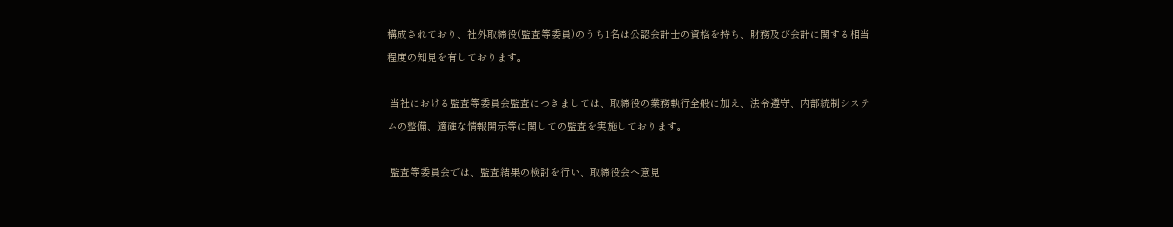構成されており、社外取締役(監査等委員)のうち1名は公認会計士の資格を持ち、財務及び会計に関する相当程度の知見を有しております。

 当社における監査等委員会監査につきましては、取締役の業務執行全般に加え、法令遵守、内部統制システムの整備、適確な情報開示等に関しての監査を実施しております。

 監査等委員会では、監査結果の検討を行い、取締役会へ意見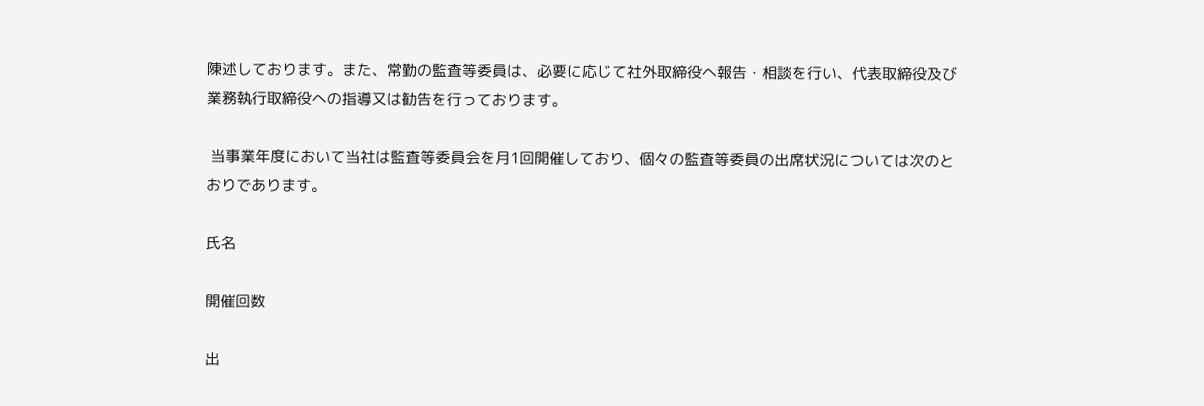陳述しております。また、常勤の監査等委員は、必要に応じて社外取締役へ報告・相談を行い、代表取締役及び業務執行取締役への指導又は勧告を行っております。

 当事業年度において当社は監査等委員会を月1回開催しており、個々の監査等委員の出席状況については次のとおりであります。

氏名

開催回数

出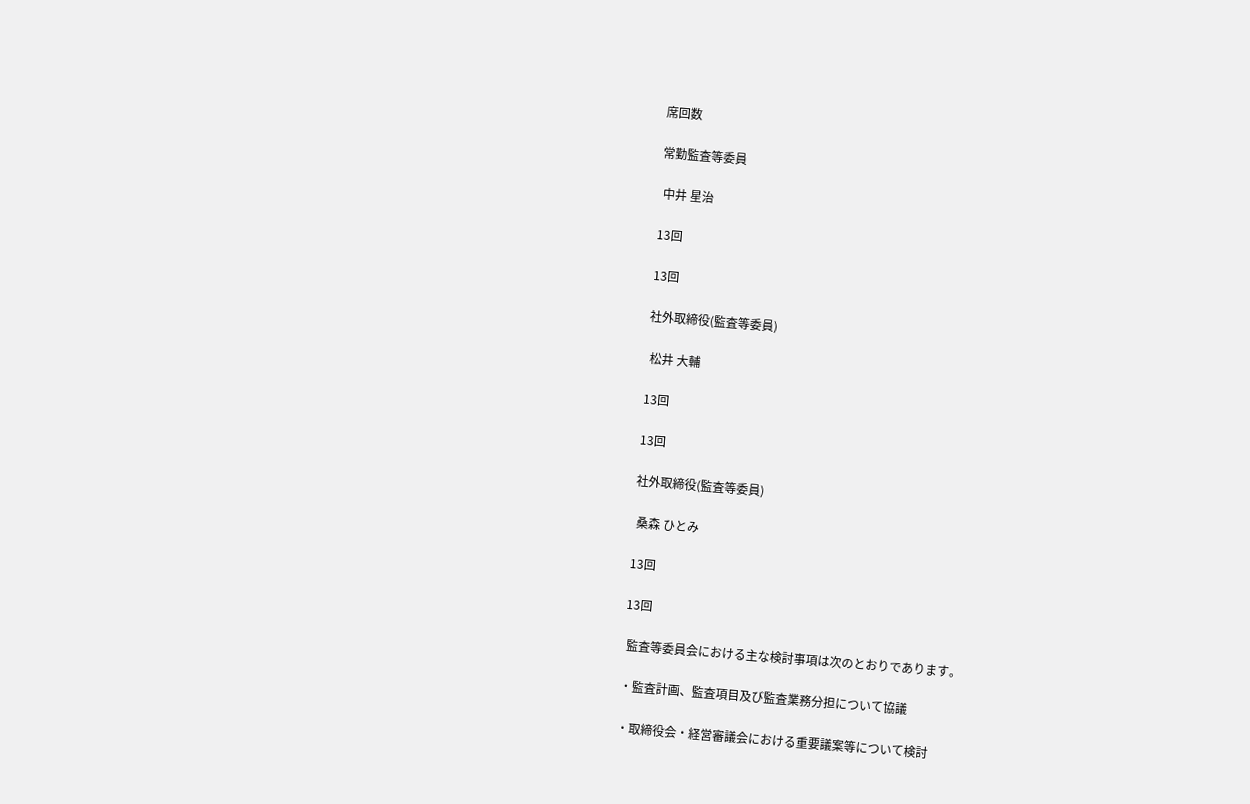席回数

常勤監査等委員

 中井 星治

13回

13回

社外取締役(監査等委員)

 松井 大輔

13回

13回

社外取締役(監査等委員)

 桑森 ひとみ

13回

13回

 監査等委員会における主な検討事項は次のとおりであります。

・監査計画、監査項目及び監査業務分担について協議

・取締役会・経営審議会における重要議案等について検討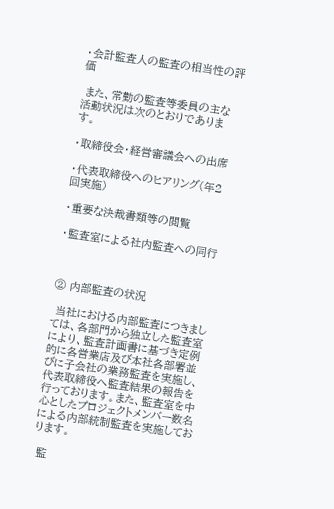・会計監査人の監査の相当性の評価

 また、常勤の監査等委員の主な活動状況は次のとおりであります。

・取締役会・経営審議会への出席

・代表取締役へのヒアリング(年2回実施)

・重要な決裁書類等の閲覧

・監査室による社内監査への同行



② 内部監査の状況

 当社における内部監査につきましては、各部門から独立した監査室により、監査計画書に基づき定例的に各営業店及び本社各部署並びに子会社の業務監査を実施し、代表取締役へ監査結果の報告を行っております。また、監査室を中心としたプロジェクトメンバー数名による内部統制監査を実施しております。

 監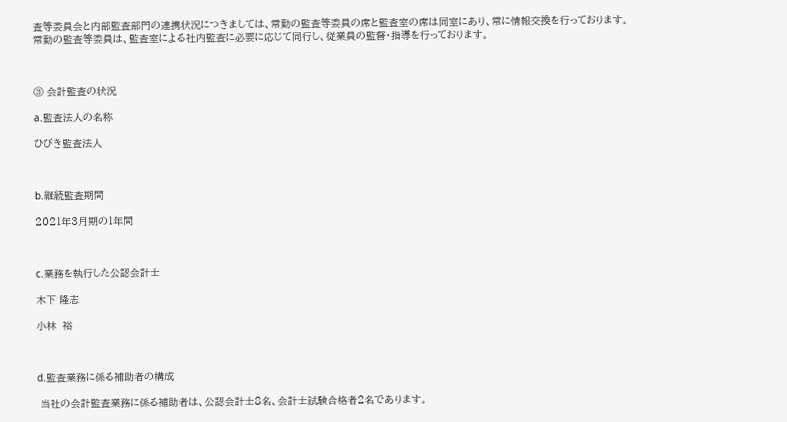査等委員会と内部監査部門の連携状況につきましては、常勤の監査等委員の席と監査室の席は同室にあり、常に情報交換を行っております。常勤の監査等委員は、監査室による社内監査に必要に応じて同行し、従業員の監督・指導を行っております。



③ 会計監査の状況

a.監査法人の名称

ひびき監査法人



b.継続監査期間

2021年3月期の1年間



c.業務を執行した公認会計士

木下 隆志

小林  裕



d.監査業務に係る補助者の構成

 当社の会計監査業務に係る補助者は、公認会計士8名、会計士試験合格者2名であります。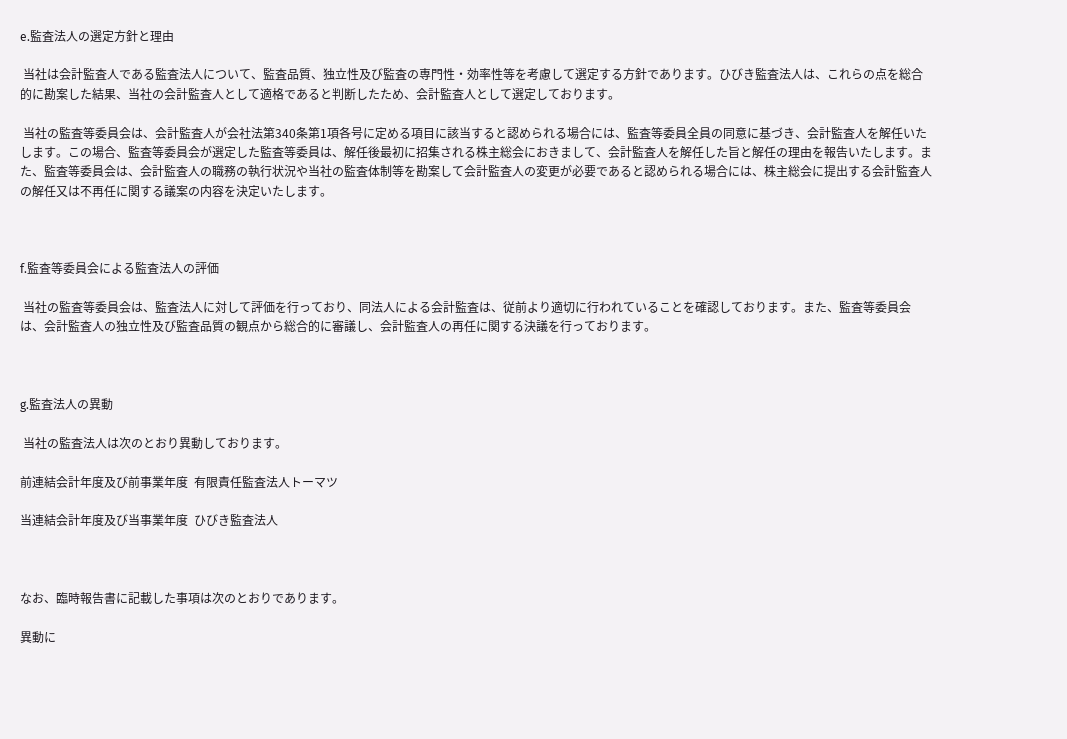e.監査法人の選定方針と理由

 当社は会計監査人である監査法人について、監査品質、独立性及び監査の専門性・効率性等を考慮して選定する方針であります。ひびき監査法人は、これらの点を総合的に勘案した結果、当社の会計監査人として適格であると判断したため、会計監査人として選定しております。

 当社の監査等委員会は、会計監査人が会社法第340条第1項各号に定める項目に該当すると認められる場合には、監査等委員全員の同意に基づき、会計監査人を解任いたします。この場合、監査等委員会が選定した監査等委員は、解任後最初に招集される株主総会におきまして、会計監査人を解任した旨と解任の理由を報告いたします。また、監査等委員会は、会計監査人の職務の執行状況や当社の監査体制等を勘案して会計監査人の変更が必要であると認められる場合には、株主総会に提出する会計監査人の解任又は不再任に関する議案の内容を決定いたします。



f.監査等委員会による監査法人の評価

 当社の監査等委員会は、監査法人に対して評価を行っており、同法人による会計監査は、従前より適切に行われていることを確認しております。また、監査等委員会は、会計監査人の独立性及び監査品質の観点から総合的に審議し、会計監査人の再任に関する決議を行っております。



g.監査法人の異動

 当社の監査法人は次のとおり異動しております。

前連結会計年度及び前事業年度  有限責任監査法人トーマツ

当連結会計年度及び当事業年度  ひびき監査法人



なお、臨時報告書に記載した事項は次のとおりであります。

異動に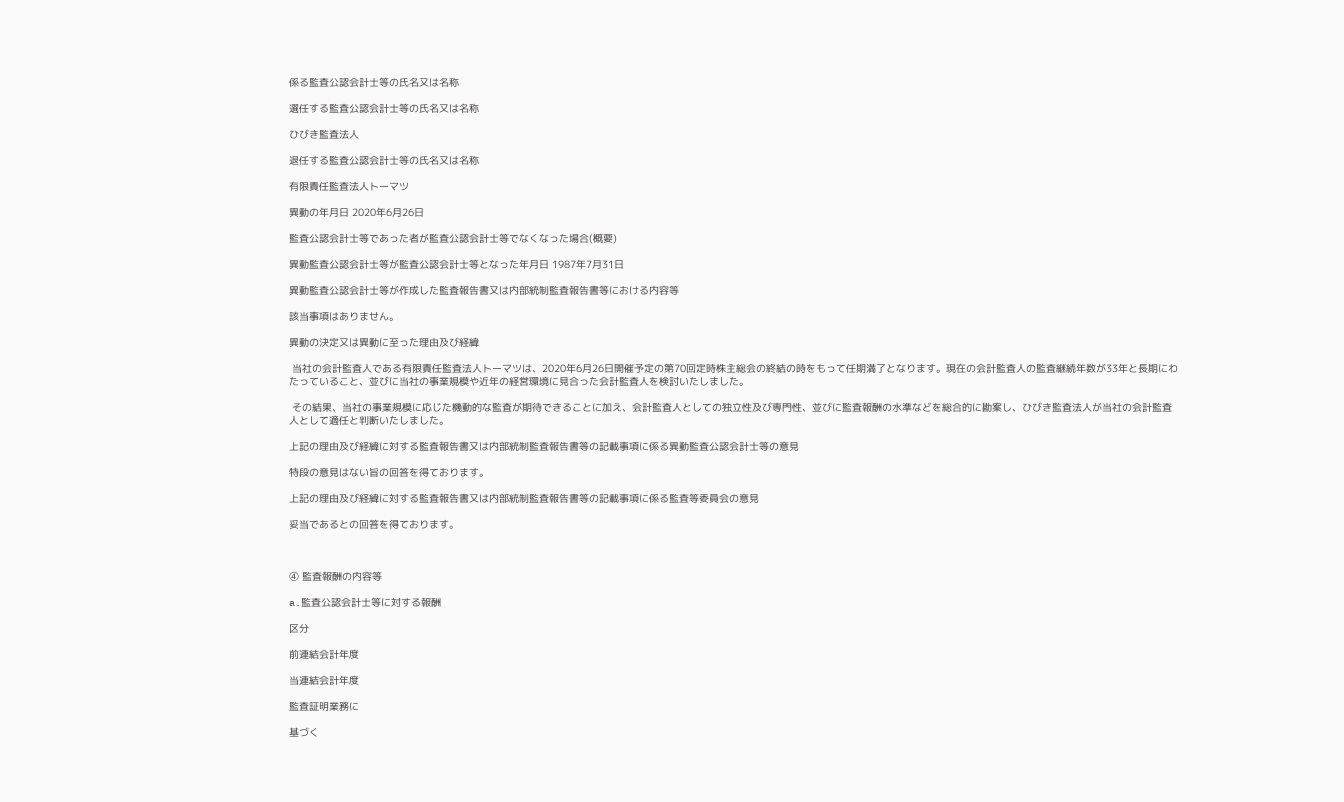係る監査公認会計士等の氏名又は名称

選任する監査公認会計士等の氏名又は名称

ひびき監査法人

退任する監査公認会計士等の氏名又は名称

有限責任監査法人トーマツ

異動の年月日 2020年6月26日

監査公認会計士等であった者が監査公認会計士等でなくなった場合(概要)

異動監査公認会計士等が監査公認会計士等となった年月日 1987年7月31日

異動監査公認会計士等が作成した監査報告書又は内部統制監査報告書等における内容等

該当事項はありません。

異動の決定又は異動に至った理由及び経緯

 当社の会計監査人である有限責任監査法人トーマツは、2020年6月26日開催予定の第70回定時株主総会の終結の時をもって任期満了となります。現在の会計監査人の監査継続年数が33年と長期にわたっていること、並びに当社の事業規模や近年の経営環境に見合った会計監査人を検討いたしました。

 その結果、当社の事業規模に応じた機動的な監査が期待できることに加え、会計監査人としての独立性及び専門性、並びに監査報酬の水準などを総合的に勘案し、ひびき監査法人が当社の会計監査人として適任と判断いたしました。

上記の理由及び経緯に対する監査報告書又は内部統制監査報告書等の記載事項に係る異動監査公認会計士等の意見

特段の意見はない旨の回答を得ております。

上記の理由及び経緯に対する監査報告書又は内部統制監査報告書等の記載事項に係る監査等委員会の意見

妥当であるとの回答を得ております。



④ 監査報酬の内容等

a.監査公認会計士等に対する報酬

区分

前連結会計年度

当連結会計年度

監査証明業務に

基づく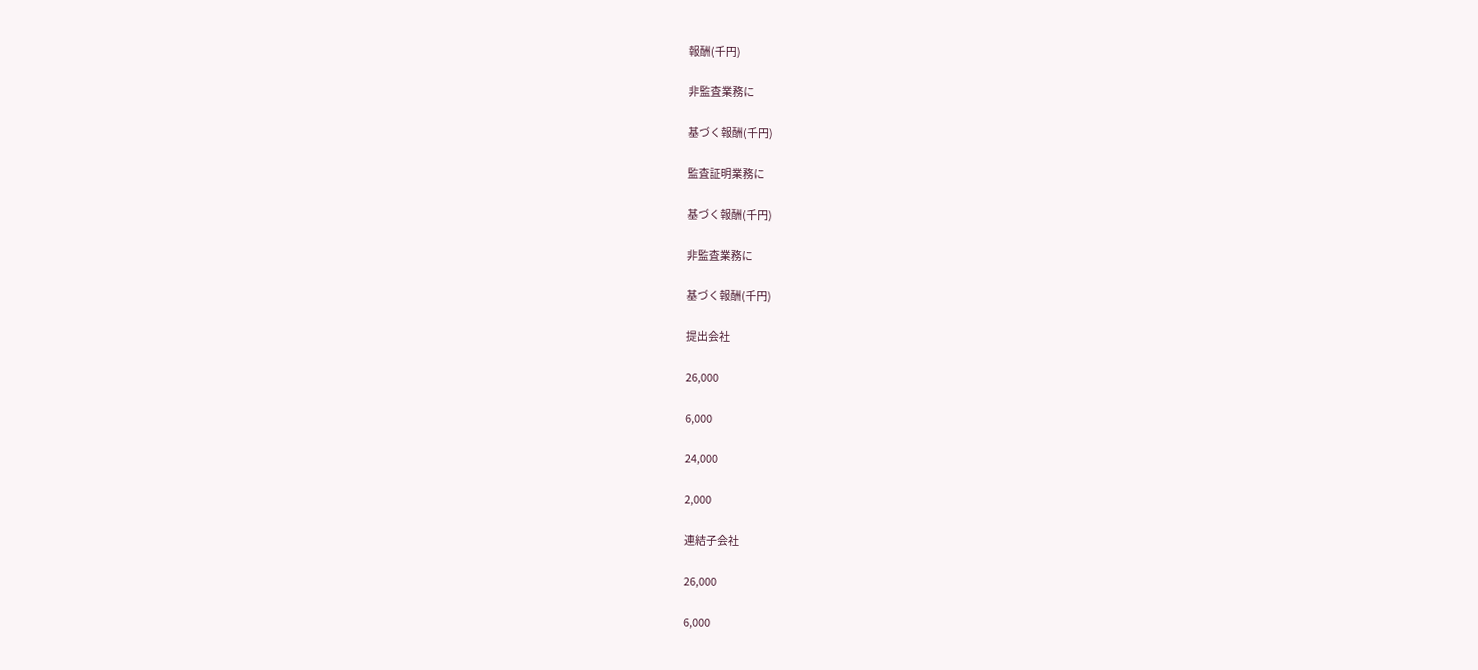報酬(千円)

非監査業務に

基づく報酬(千円)

監査証明業務に

基づく報酬(千円)

非監査業務に

基づく報酬(千円)

提出会社

26,000

6,000

24,000

2,000

連結子会社

26,000

6,000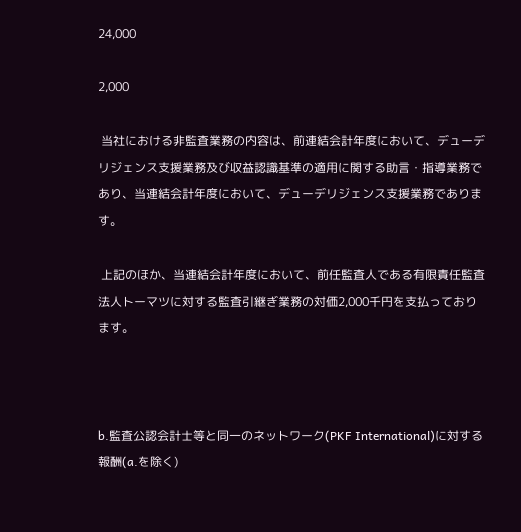24,000

2,000

 当社における非監査業務の内容は、前連結会計年度において、デューデリジェンス支援業務及び収益認識基準の適用に関する助言・指導業務であり、当連結会計年度において、デューデリジェンス支援業務であります。

 上記のほか、当連結会計年度において、前任監査人である有限責任監査法人トーマツに対する監査引継ぎ業務の対価2,000千円を支払っております。



b.監査公認会計士等と同一のネットワーク(PKF International)に対する報酬(a.を除く)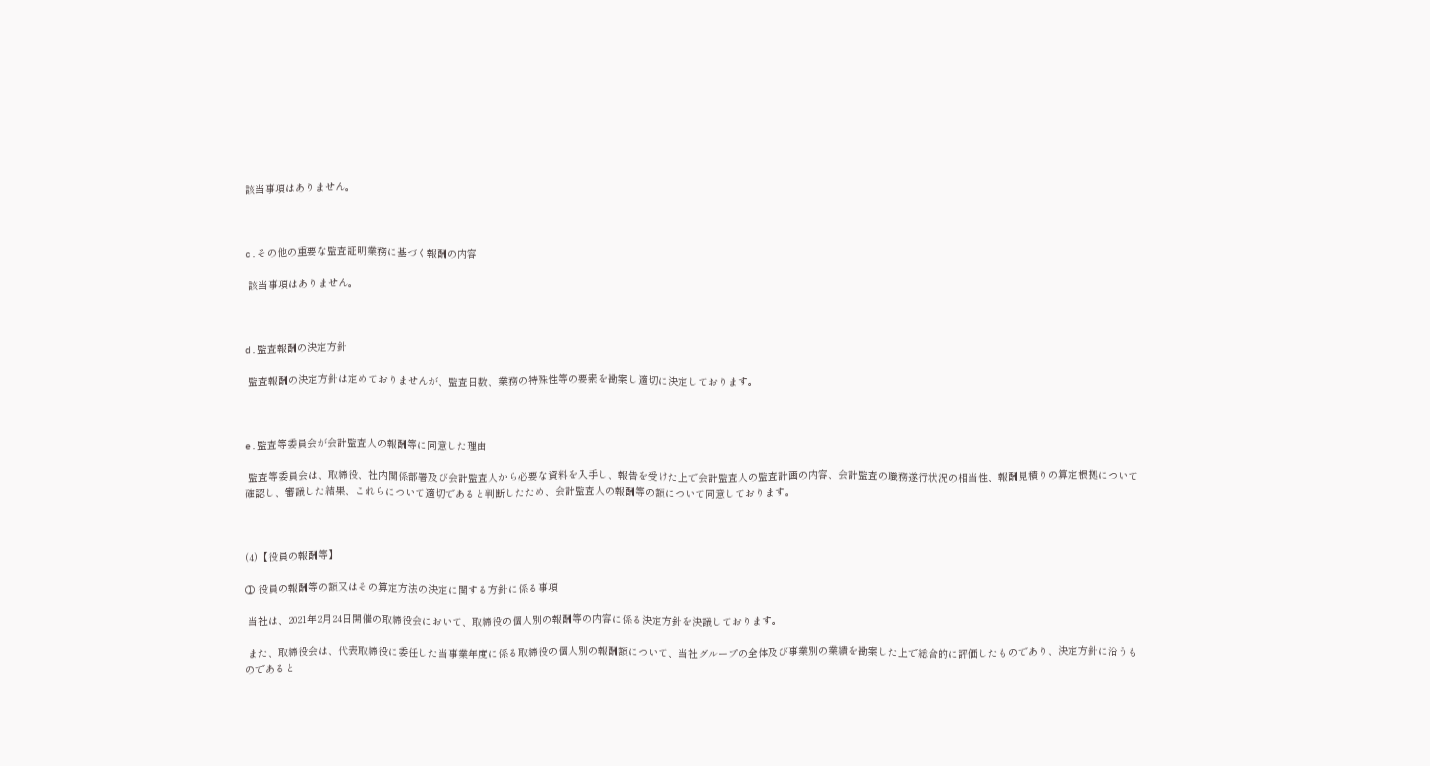該当事項はありません。



c.その他の重要な監査証明業務に基づく報酬の内容

 該当事項はありません。



d.監査報酬の決定方針

 監査報酬の決定方針は定めておりませんが、監査日数、業務の特殊性等の要素を勘案し適切に決定しております。



e.監査等委員会が会計監査人の報酬等に同意した理由

 監査等委員会は、取締役、社内関係部署及び会計監査人から必要な資料を入手し、報告を受けた上で会計監査人の監査計画の内容、会計監査の職務遂行状況の相当性、報酬見積りの算定根拠について確認し、審議した結果、これらについて適切であると判断したため、会計監査人の報酬等の額について同意しております。



(4)【役員の報酬等】

① 役員の報酬等の額又はその算定方法の決定に関する方針に係る事項

 当社は、2021年2月24日開催の取締役会において、取締役の個人別の報酬等の内容に係る決定方針を決議しております。

 また、取締役会は、代表取締役に委任した当事業年度に係る取締役の個人別の報酬額について、当社グループの全体及び事業別の業績を勘案した上で総合的に評価したものであり、決定方針に沿うものであると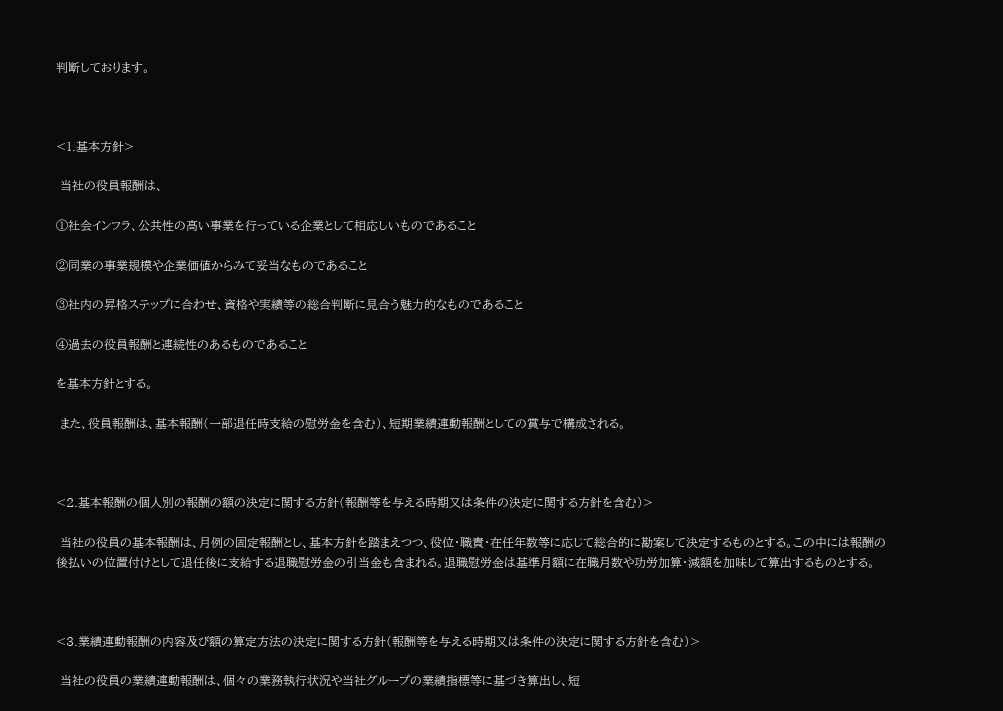判断しております。



<1.基本方針>

 当社の役員報酬は、

①社会インフラ、公共性の高い事業を行っている企業として相応しいものであること

②同業の事業規模や企業価値からみて妥当なものであること

③社内の昇格ステップに合わせ、資格や実績等の総合判断に見合う魅力的なものであること

④過去の役員報酬と連続性のあるものであること

を基本方針とする。

 また、役員報酬は、基本報酬(一部退任時支給の慰労金を含む)、短期業績連動報酬としての賞与で構成される。



<2.基本報酬の個人別の報酬の額の決定に関する方針(報酬等を与える時期又は条件の決定に関する方針を含む)>

 当社の役員の基本報酬は、月例の固定報酬とし、基本方針を踏まえつつ、役位・職責・在任年数等に応じて総合的に勘案して決定するものとする。この中には報酬の後払いの位置付けとして退任後に支給する退職慰労金の引当金も含まれる。退職慰労金は基準月額に在職月数や功労加算・減額を加味して算出するものとする。



<3.業績連動報酬の内容及び額の算定方法の決定に関する方針(報酬等を与える時期又は条件の決定に関する方針を含む)>

 当社の役員の業績連動報酬は、個々の業務執行状況や当社グループの業績指標等に基づき算出し、短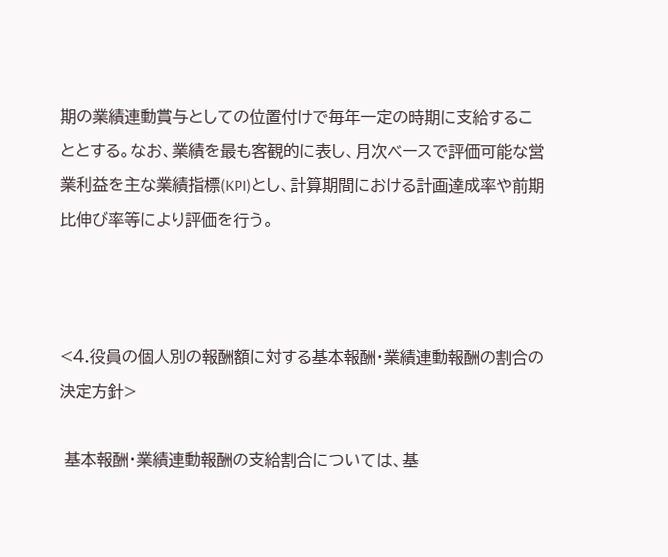期の業績連動賞与としての位置付けで毎年一定の時期に支給することとする。なお、業績を最も客観的に表し、月次ベースで評価可能な営業利益を主な業績指標(KPI)とし、計算期間における計画達成率や前期比伸び率等により評価を行う。



<4.役員の個人別の報酬額に対する基本報酬・業績連動報酬の割合の決定方針>

 基本報酬・業績連動報酬の支給割合については、基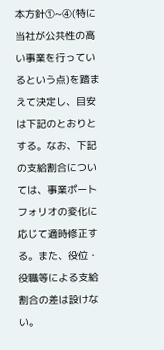本方針①~④(特に当社が公共性の高い事業を行っているという点)を踏まえて決定し、目安は下記のとおりとする。なお、下記の支給割合については、事業ポートフォリオの変化に応じて適時修正する。また、役位・役職等による支給割合の差は設けない。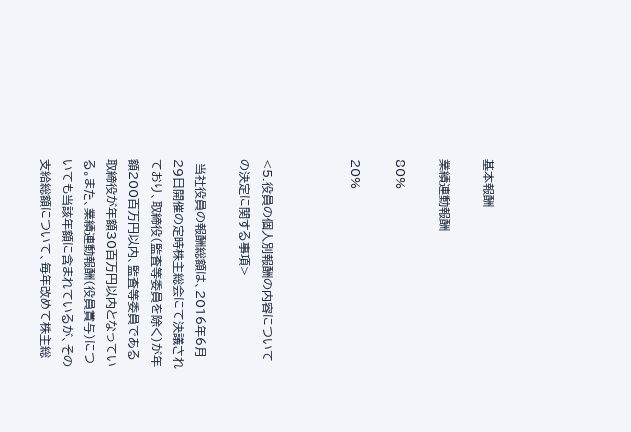基本報酬

業績連動報酬

80%

20%



<5.役員の個人別報酬の内容についての決定に関する事項>

 当社役員の報酬総額は、2016年6月29日開催の定時株主総会にて決議されており、取締役(監査等委員を除く)が年額200百万円以内、監査等委員である取締役が年額30百万円以内となっている。また、業績連動報酬(役員賞与)についても当該年額に含まれているが、その支給総額について、毎年改めて株主総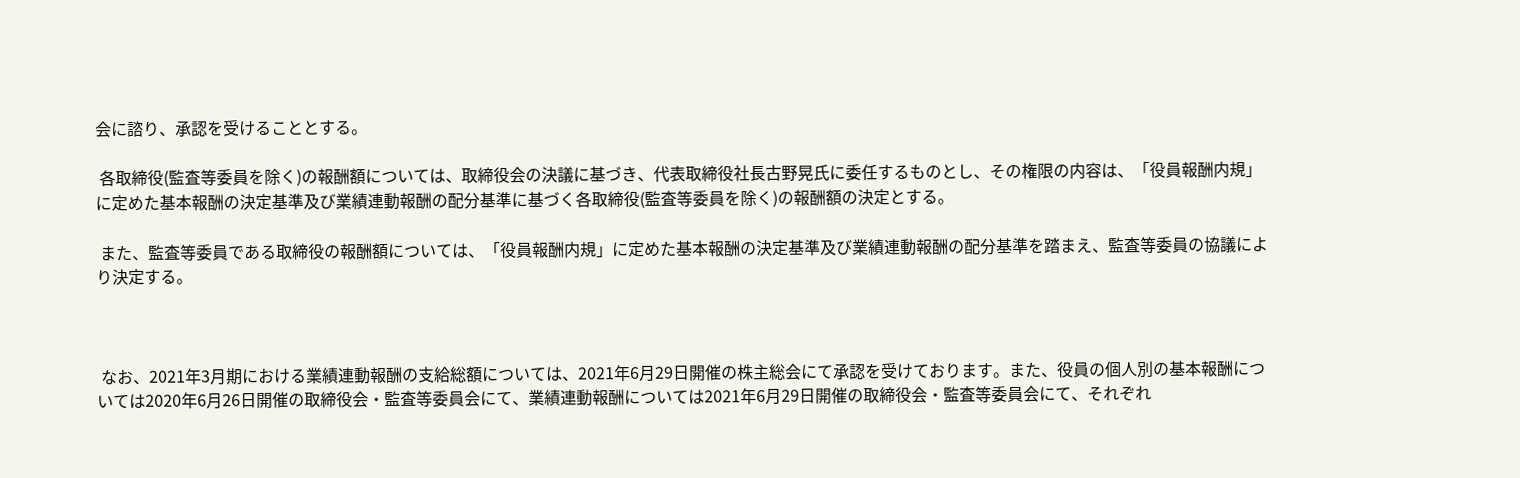会に諮り、承認を受けることとする。

 各取締役(監査等委員を除く)の報酬額については、取締役会の決議に基づき、代表取締役社長古野晃氏に委任するものとし、その権限の内容は、「役員報酬内規」に定めた基本報酬の決定基準及び業績連動報酬の配分基準に基づく各取締役(監査等委員を除く)の報酬額の決定とする。

 また、監査等委員である取締役の報酬額については、「役員報酬内規」に定めた基本報酬の決定基準及び業績連動報酬の配分基準を踏まえ、監査等委員の協議により決定する。



 なお、2021年3月期における業績連動報酬の支給総額については、2021年6月29日開催の株主総会にて承認を受けております。また、役員の個人別の基本報酬については2020年6月26日開催の取締役会・監査等委員会にて、業績連動報酬については2021年6月29日開催の取締役会・監査等委員会にて、それぞれ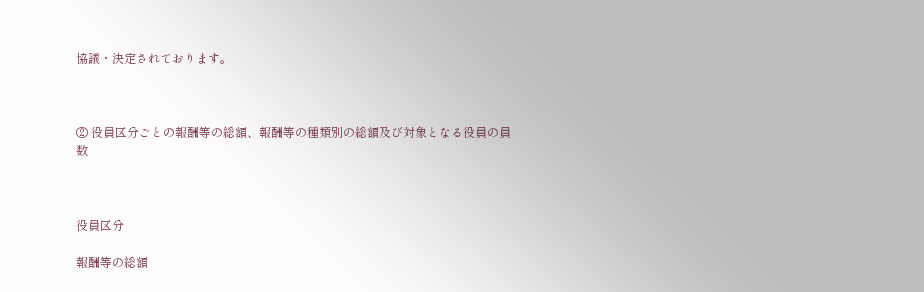協議・決定されております。



② 役員区分ごとの報酬等の総額、報酬等の種類別の総額及び対象となる役員の員数



役員区分

報酬等の総額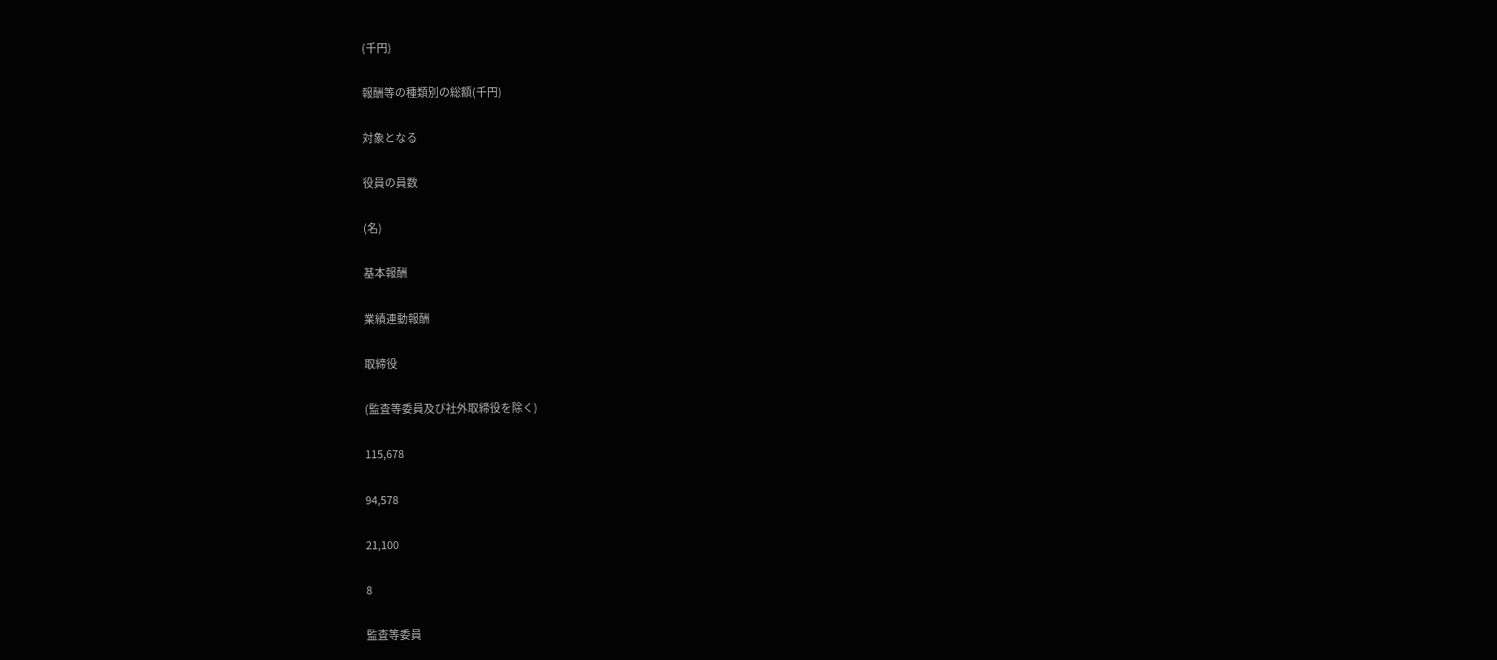(千円)

報酬等の種類別の総額(千円)

対象となる

役員の員数

(名)

基本報酬

業績連動報酬

取締役

(監査等委員及び社外取締役を除く)

115,678

94,578

21,100

8

監査等委員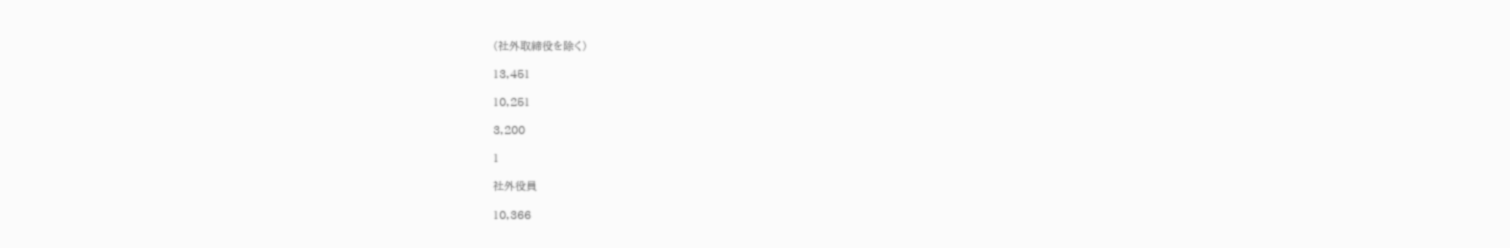(社外取締役を除く)

13,451

10,251

3,200

1

社外役員

10,366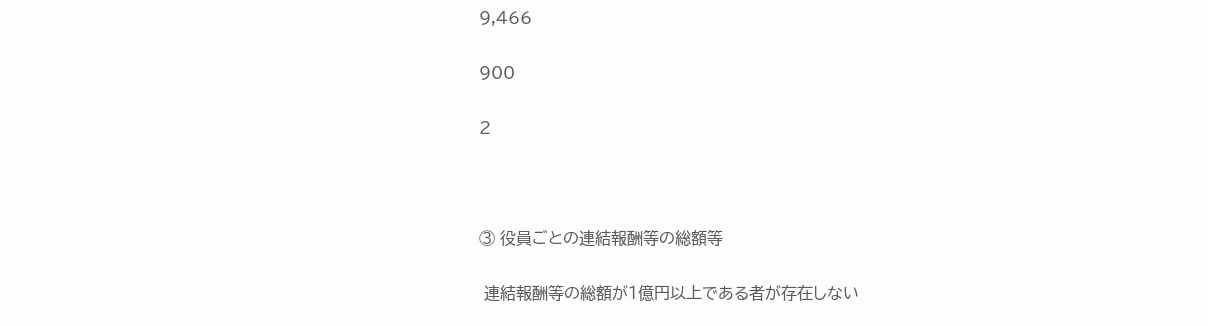9,466

900

2



③ 役員ごとの連結報酬等の総額等

 連結報酬等の総額が1億円以上である者が存在しない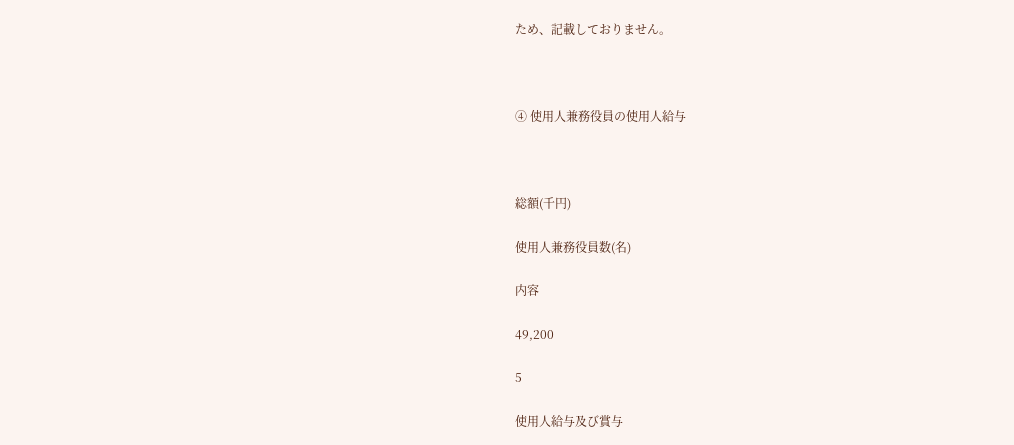ため、記載しておりません。



④ 使用人兼務役員の使用人給与



総額(千円)

使用人兼務役員数(名)

内容

49,200

5

使用人給与及び賞与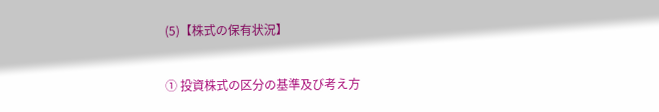(5)【株式の保有状況】

① 投資株式の区分の基準及び考え方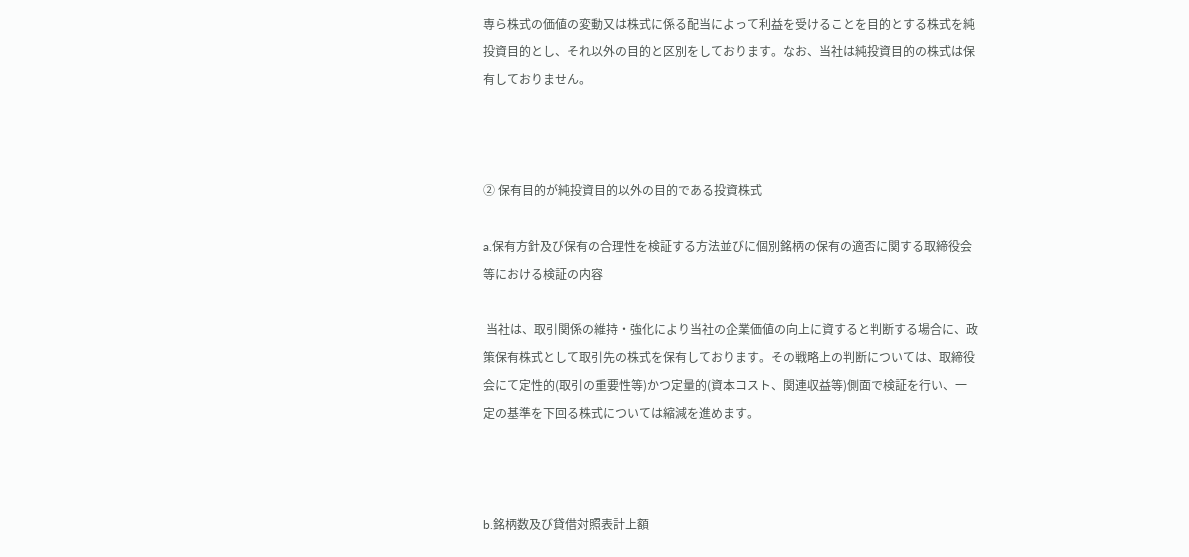専ら株式の価値の変動又は株式に係る配当によって利益を受けることを目的とする株式を純投資目的とし、それ以外の目的と区別をしております。なお、当社は純投資目的の株式は保有しておりません。



② 保有目的が純投資目的以外の目的である投資株式

a.保有方針及び保有の合理性を検証する方法並びに個別銘柄の保有の適否に関する取締役会等における検証の内容

 当社は、取引関係の維持・強化により当社の企業価値の向上に資すると判断する場合に、政策保有株式として取引先の株式を保有しております。その戦略上の判断については、取締役会にて定性的(取引の重要性等)かつ定量的(資本コスト、関連収益等)側面で検証を行い、一定の基準を下回る株式については縮減を進めます。



b.銘柄数及び貸借対照表計上額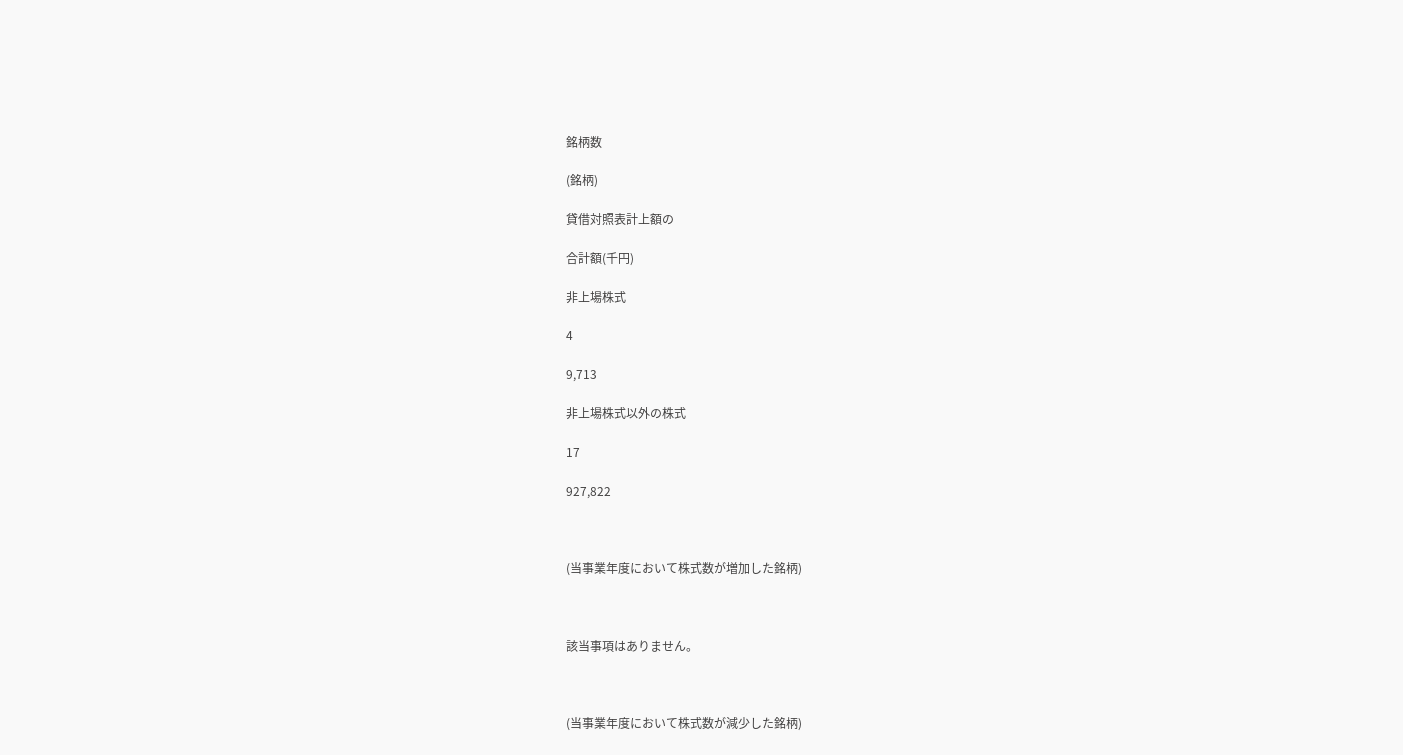銘柄数

(銘柄)

貸借対照表計上額の

合計額(千円)

非上場株式

4

9,713

非上場株式以外の株式

17

927,822



(当事業年度において株式数が増加した銘柄)



該当事項はありません。



(当事業年度において株式数が減少した銘柄)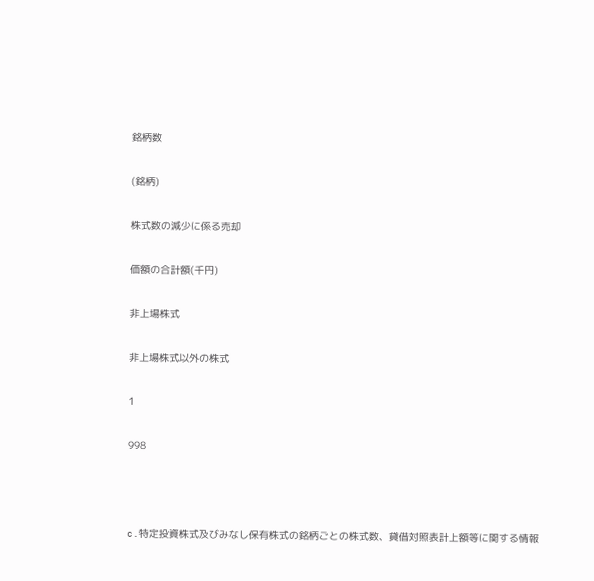銘柄数

(銘柄)

株式数の減少に係る売却

価額の合計額(千円)

非上場株式

非上場株式以外の株式

1

998



c.特定投資株式及びみなし保有株式の銘柄ごとの株式数、貸借対照表計上額等に関する情報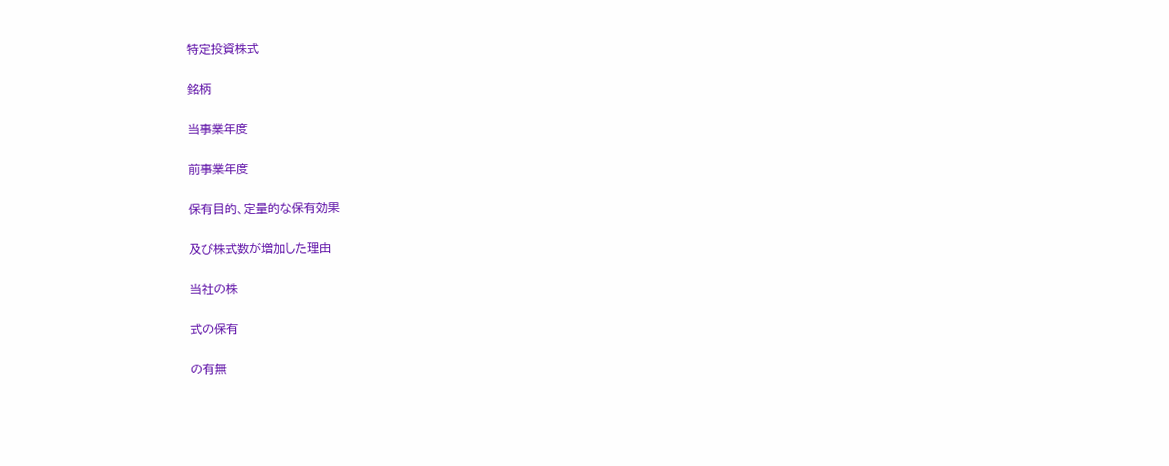特定投資株式

銘柄

当事業年度

前事業年度

保有目的、定量的な保有効果

及び株式数が増加した理由

当社の株

式の保有

の有無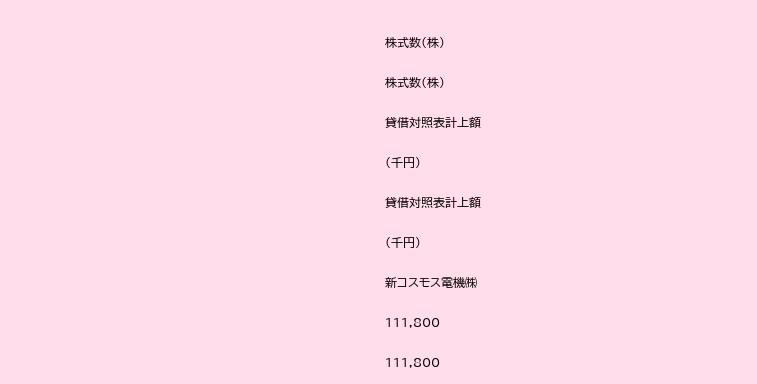株式数(株)

株式数(株)

貸借対照表計上額

(千円)

貸借対照表計上額

(千円)

新コスモス電機㈱

111,800

111,800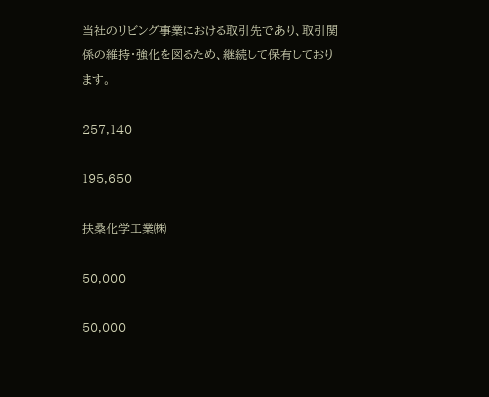当社のリビング事業における取引先であり、取引関係の維持・強化を図るため、継続して保有しております。

257,140

195,650

扶桑化学工業㈱

50,000

50,000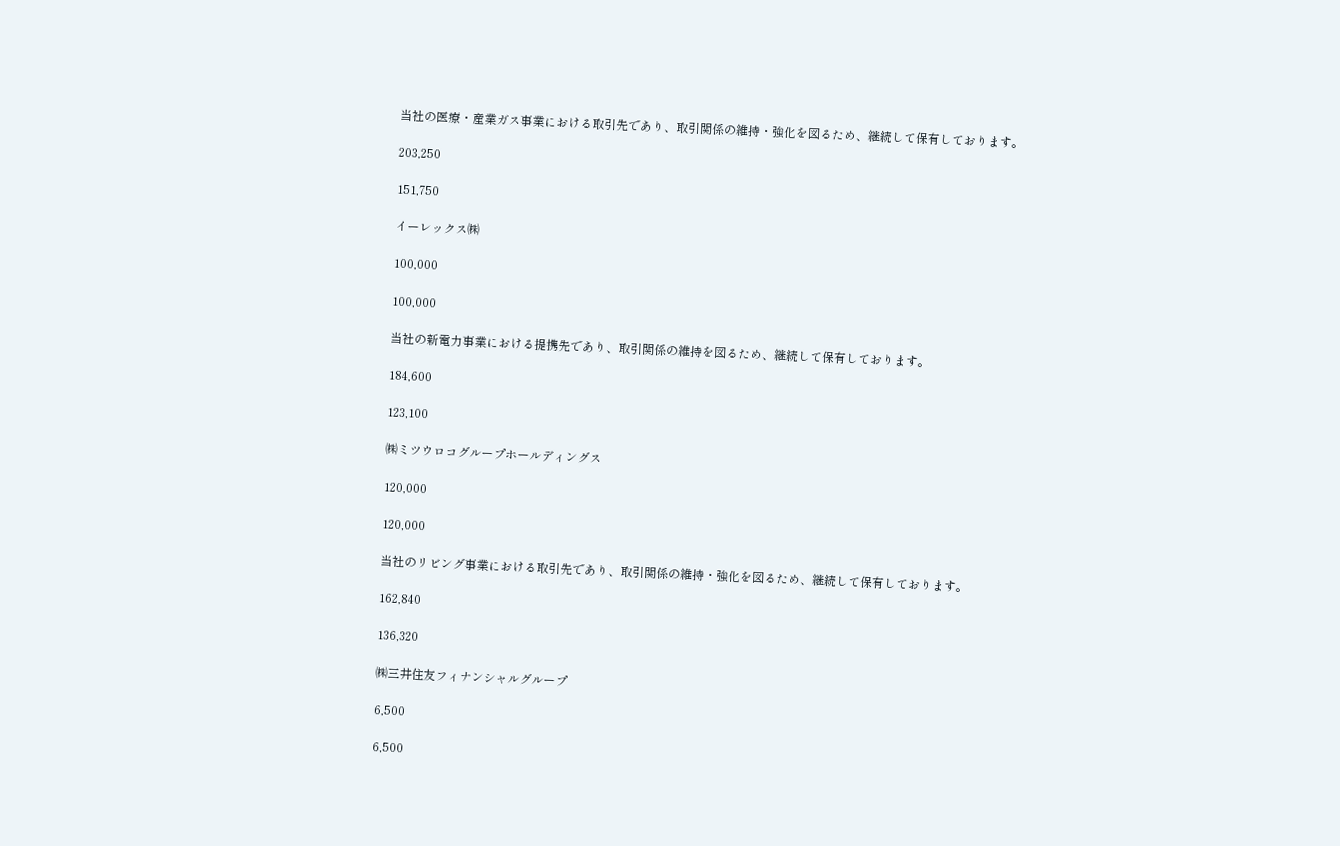当社の医療・産業ガス事業における取引先であり、取引関係の維持・強化を図るため、継続して保有しております。

203,250

151,750

イーレックス㈱

100,000

100,000

当社の新電力事業における提携先であり、取引関係の維持を図るため、継続して保有しております。

184,600

123,100

㈱ミツウロコグループホールディングス

120,000

120,000

当社のリビング事業における取引先であり、取引関係の維持・強化を図るため、継続して保有しております。

162,840

136,320

㈱三井住友フィナンシャルグループ

6,500

6,500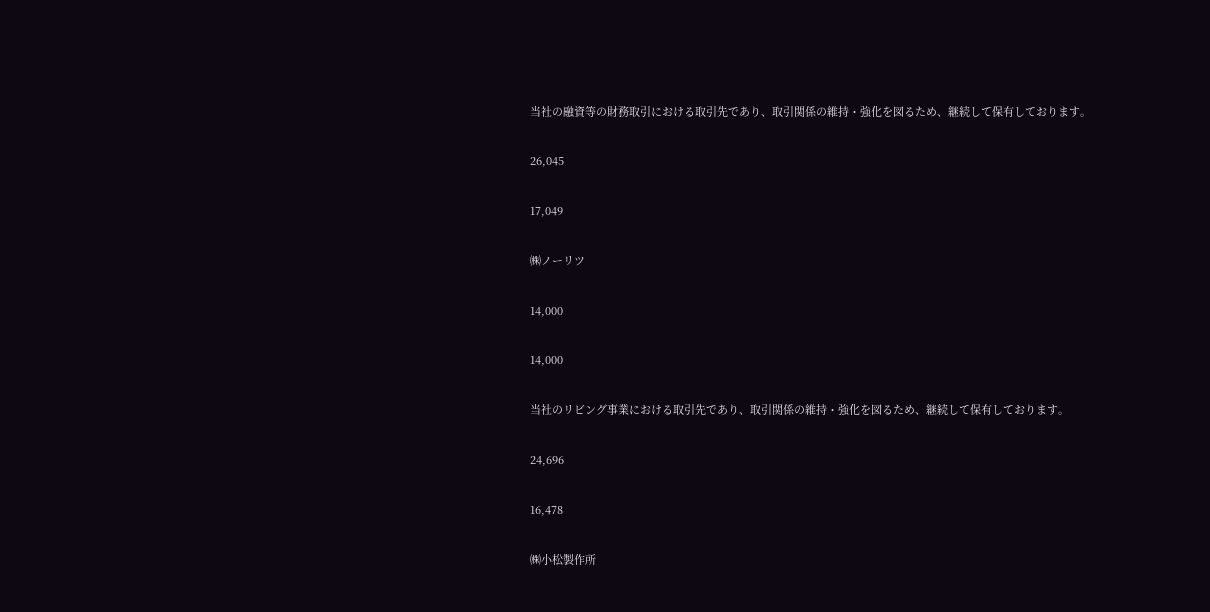当社の融資等の財務取引における取引先であり、取引関係の維持・強化を図るため、継続して保有しております。

26,045

17,049

㈱ノーリツ

14,000

14,000

当社のリビング事業における取引先であり、取引関係の維持・強化を図るため、継続して保有しております。

24,696

16,478

㈱小松製作所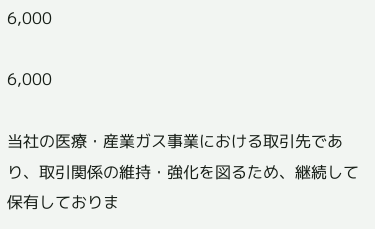6,000

6,000

当社の医療・産業ガス事業における取引先であり、取引関係の維持・強化を図るため、継続して保有しておりま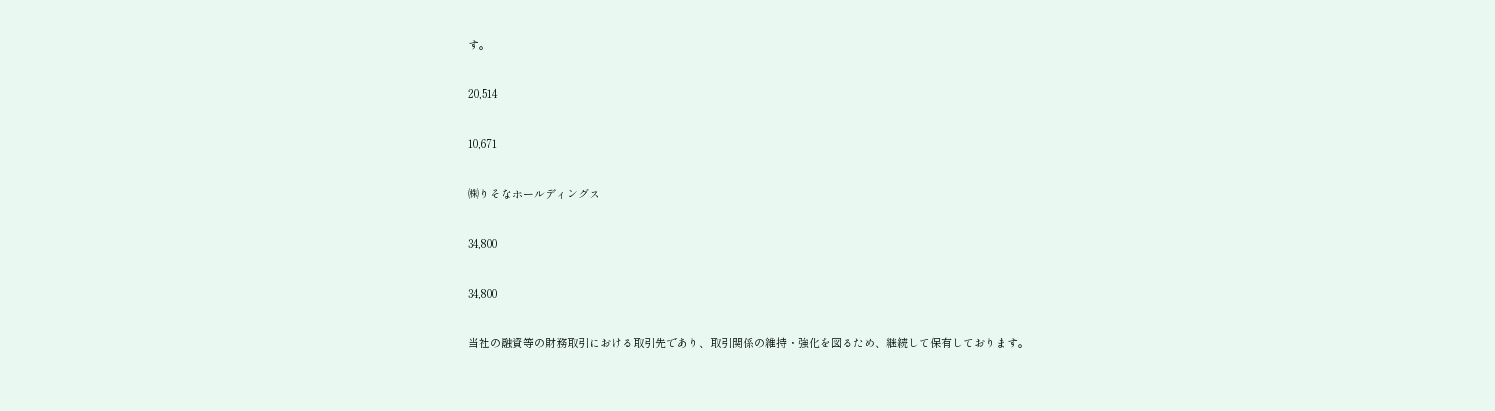す。

20,514

10,671

㈱りそなホールディングス

34,800

34,800

当社の融資等の財務取引における取引先であり、取引関係の維持・強化を図るため、継続して保有しております。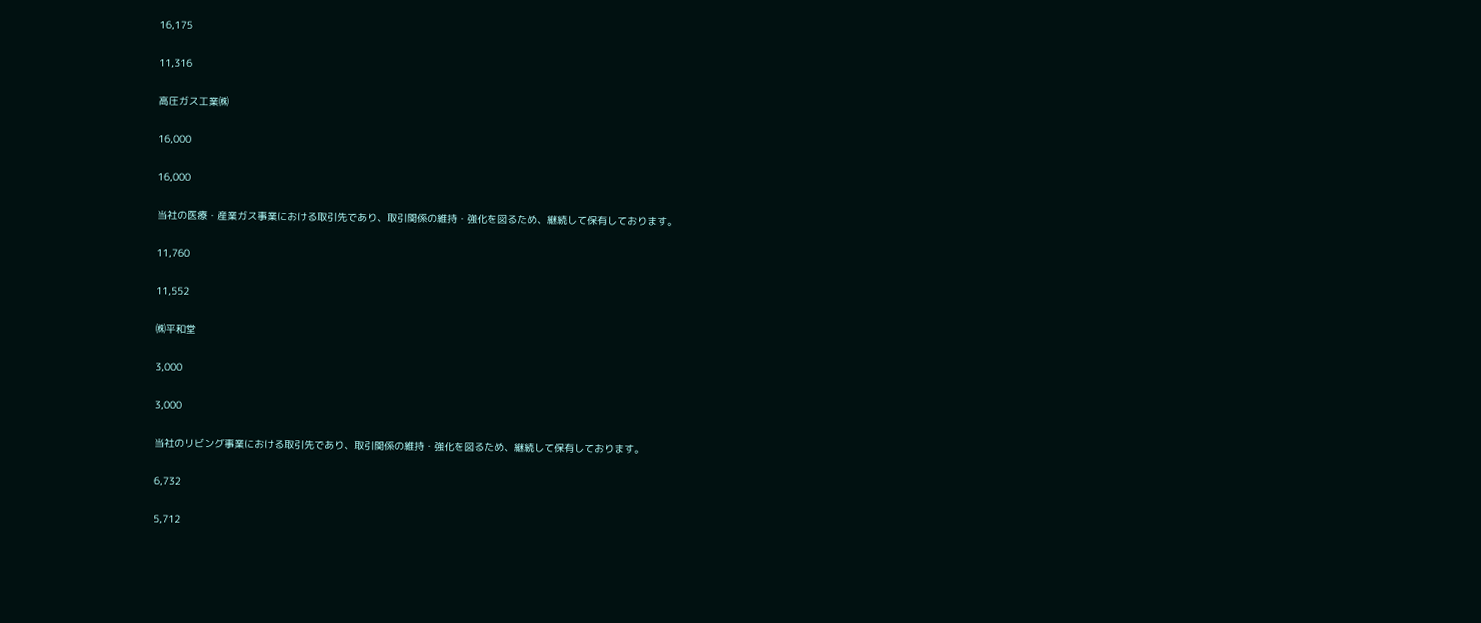16,175

11,316

高圧ガス工業㈱

16,000

16,000

当社の医療・産業ガス事業における取引先であり、取引関係の維持・強化を図るため、継続して保有しております。

11,760

11,552

㈱平和堂

3,000

3,000

当社のリビング事業における取引先であり、取引関係の維持・強化を図るため、継続して保有しております。

6,732

5,712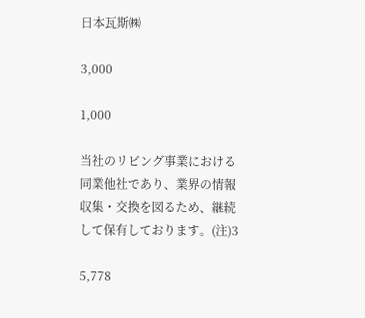日本瓦斯㈱

3,000

1,000

当社のリビング事業における同業他社であり、業界の情報収集・交換を図るため、継続して保有しております。(注)3

5,778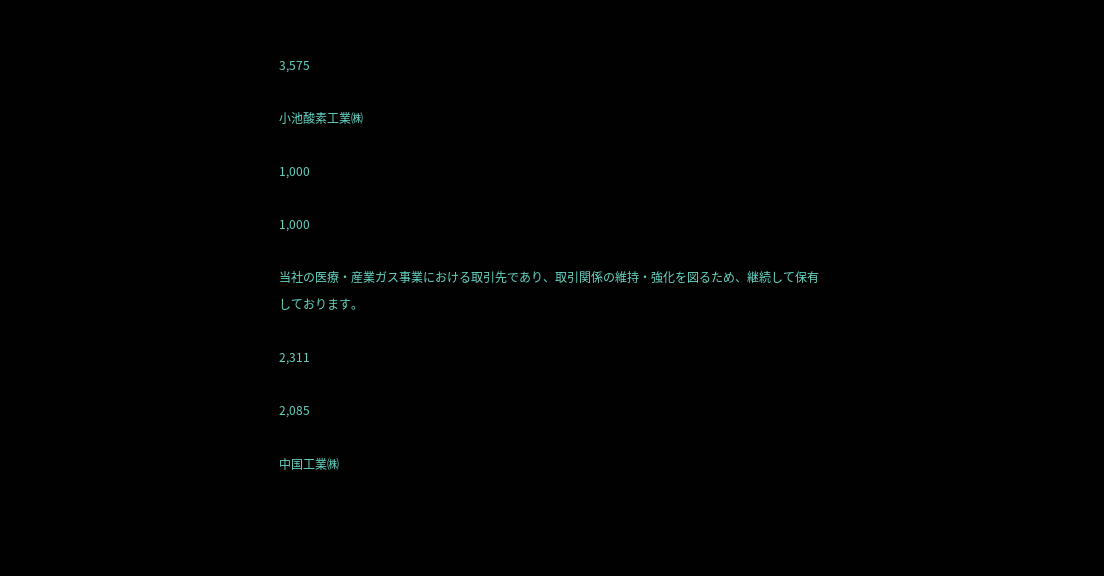3,575

小池酸素工業㈱

1,000

1,000

当社の医療・産業ガス事業における取引先であり、取引関係の維持・強化を図るため、継続して保有しております。

2,311

2,085

中国工業㈱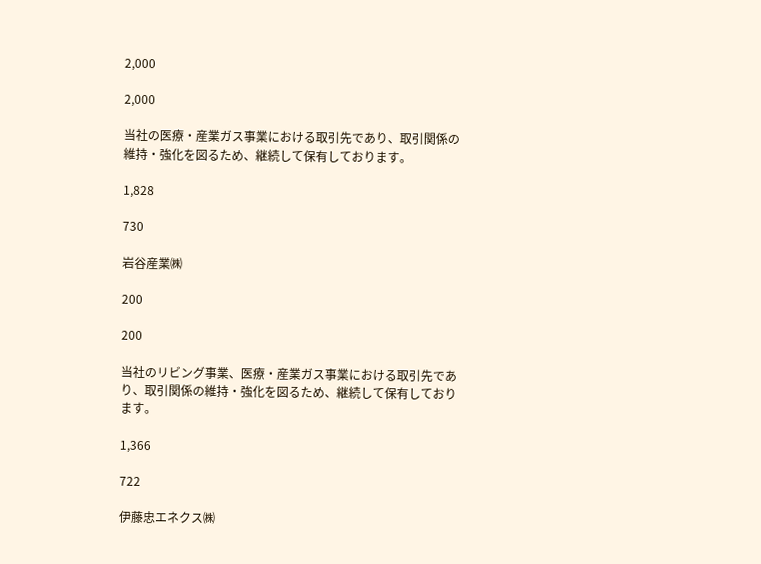2,000

2,000

当社の医療・産業ガス事業における取引先であり、取引関係の維持・強化を図るため、継続して保有しております。

1,828

730

岩谷産業㈱

200

200

当社のリビング事業、医療・産業ガス事業における取引先であり、取引関係の維持・強化を図るため、継続して保有しております。

1,366

722

伊藤忠エネクス㈱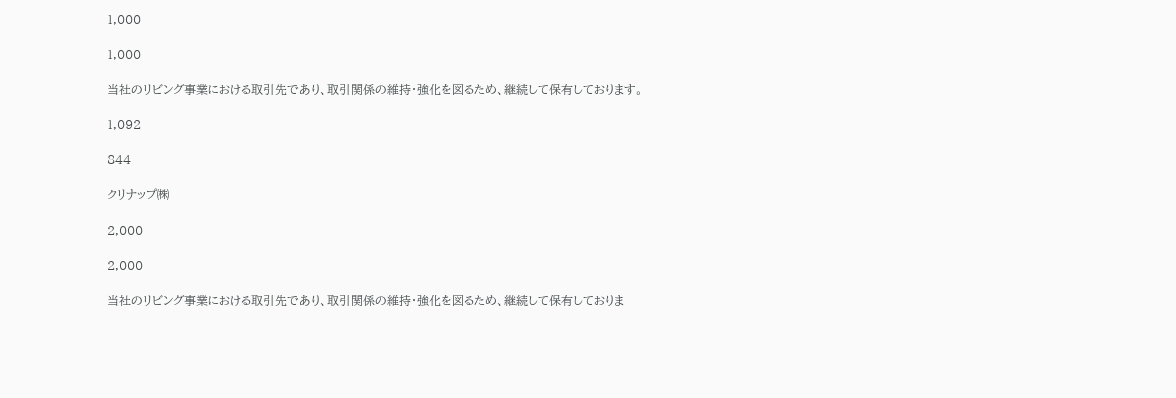1,000

1,000

当社のリビング事業における取引先であり、取引関係の維持・強化を図るため、継続して保有しております。

1,092

844

クリナップ㈱

2,000

2,000

当社のリビング事業における取引先であり、取引関係の維持・強化を図るため、継続して保有しておりま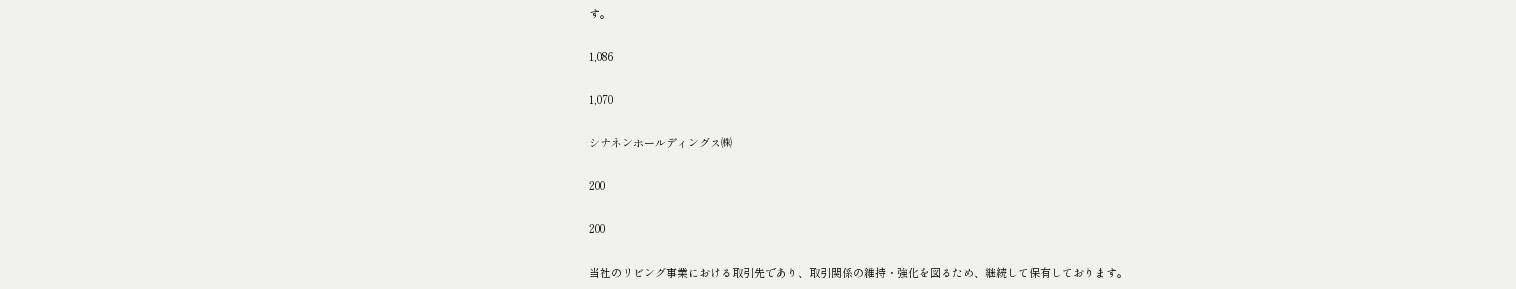す。

1,086

1,070

シナネンホールディングス㈱

200

200

当社のリビング事業における取引先であり、取引関係の維持・強化を図るため、継続して保有しております。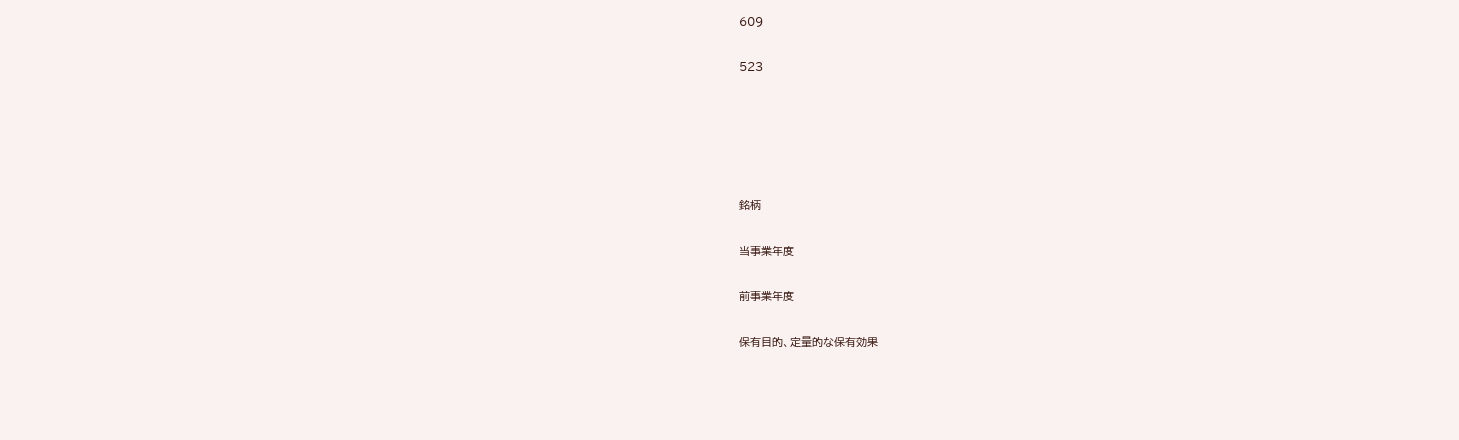609

523





銘柄

当事業年度

前事業年度

保有目的、定量的な保有効果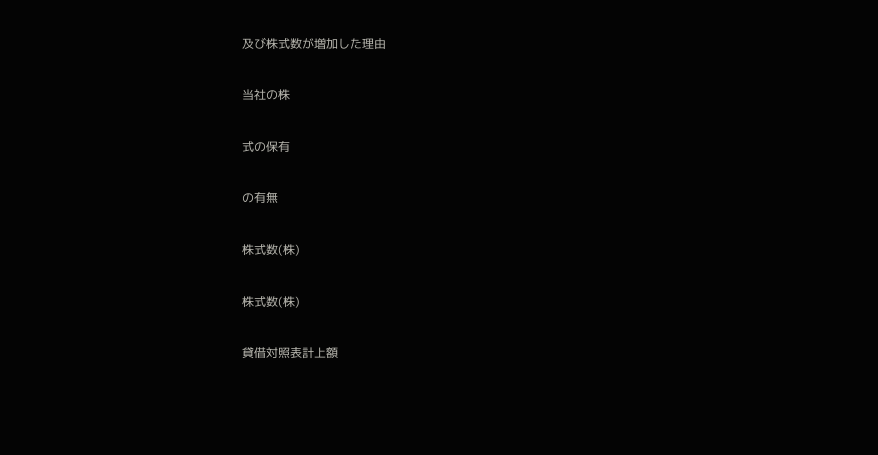及び株式数が増加した理由

当社の株

式の保有

の有無

株式数(株)

株式数(株)

貸借対照表計上額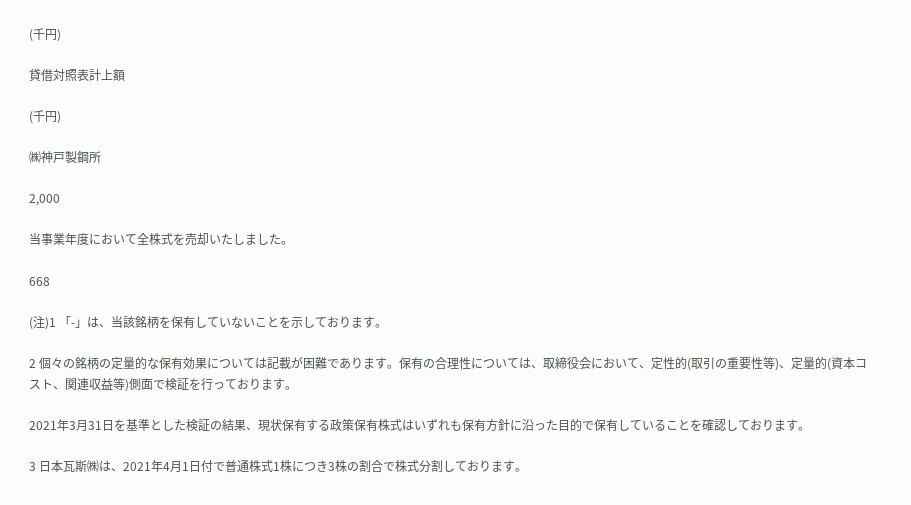(千円)

貸借対照表計上額

(千円)

㈱神戸製鋼所

2,000

当事業年度において全株式を売却いたしました。

668

(注)1 「-」は、当該銘柄を保有していないことを示しております。

2 個々の銘柄の定量的な保有効果については記載が困難であります。保有の合理性については、取締役会において、定性的(取引の重要性等)、定量的(資本コスト、関連収益等)側面で検証を行っております。

2021年3月31日を基準とした検証の結果、現状保有する政策保有株式はいずれも保有方針に沿った目的で保有していることを確認しております。

3 日本瓦斯㈱は、2021年4月1日付で普通株式1株につき3株の割合で株式分割しております。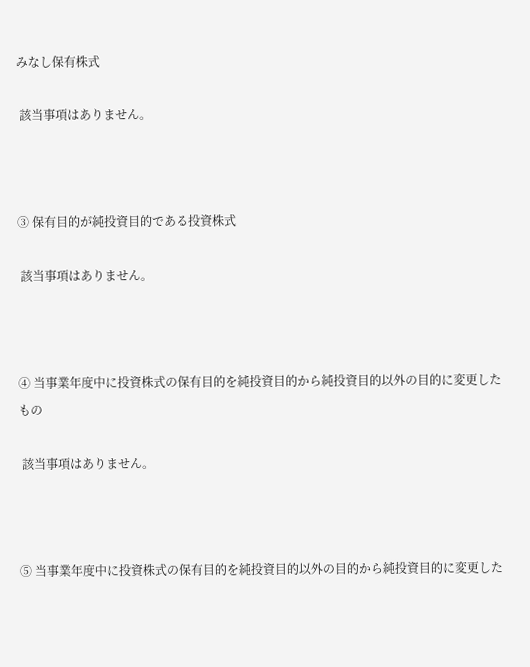みなし保有株式

 該当事項はありません。



③ 保有目的が純投資目的である投資株式

 該当事項はありません。



④ 当事業年度中に投資株式の保有目的を純投資目的から純投資目的以外の目的に変更したもの

 該当事項はありません。



⑤ 当事業年度中に投資株式の保有目的を純投資目的以外の目的から純投資目的に変更した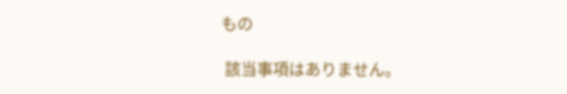もの

 該当事項はありません。